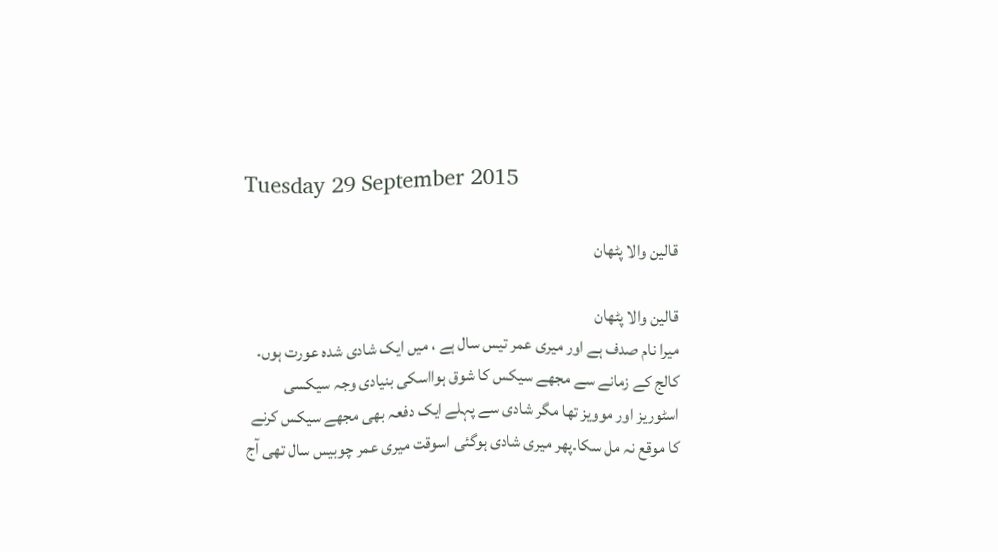Tuesday 29 September 2015

قالین والا پٹھان

قالین والا پٹھان
میرا نام صدف ہے اور میری عمر تیس سال ہے ، میں ایک شادی شدہ عورت ہوں۔ کالج کے زمانے سے مجھے سیکس کا شوق ہوااسکی بنیادی وجہ سیکسی اسٹوریز اور موویز تھا مگر شادی سے پہلے ایک دفعہ بھی مجھے سیکس کرنے کا موقع نہ مل سکا۔پھر میری شادی ہوگئی اسوقت میری عمر چوبیس سال تھی آج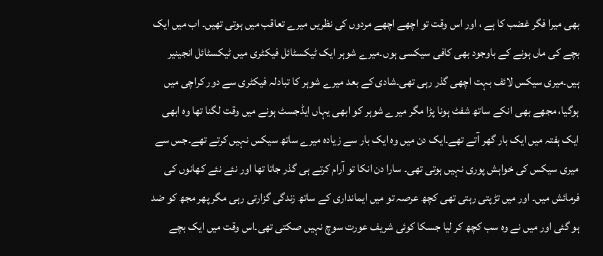بھی میرا فگر غضب کا ہے ، اور اس وقت تو اچھے اچھے مردوں کی نظریں میرے تعاقب میں ہوتی تھیں۔ اب میں ایک بچے کی ماں ہونے کے باوجود بھی کافی سیکسی ہوں۔میرے شوہر ایک ٹیکسٹائل فیکٹری میں ٹیکسٹائل انجینیر ہیں۔میری سیکس لائف بہت اچھی گذر رہی تھی۔شادی کے بعد میرے شوہر کا تبادلہ فیکٹری سے دور کراچی میں ہوگیا، مجھے بھی انکے ساتھ شفٹ ہونا پڑا مگر میرے شوہر کو ابھی یہاں ایڈجسٹ ہونے میں وقت لگنا تھا وہ ابھی ایک ہفتہ میں ایک بار گھر آتے تھے۔ایک دن میں وہ ایک بار سے زیادہ میرے ساتھ سیکس نہیں کرتے تھے۔جس سے میری سیکس کی خواہش پوری نہیں ہوتی تھی۔ سارا دن انکا تو آرام کرتے ہی گذر جاتا تھا اور نئے نئے کھانوں کی فرمائش میں۔ اور میں تڑپتی رہتی تھی کچھ عرصہ تو میں ایمانداری کے ساتھ زندگی گزارتی رہی مگر پھر مجھ کو ضد ہو گئی اور میں نے وہ سب کچھ کر لیا جسکا کوئی شریف عورت سوچ نہیں صکتی تھی۔اس وقت میں ایک بچے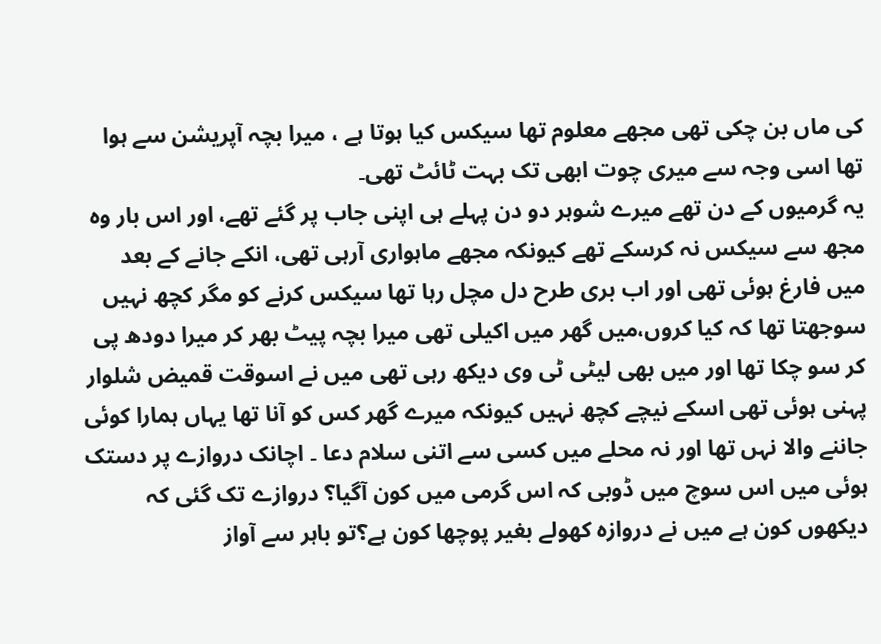کی ماں بن چکی تھی مجھے معلوم تھا سیکس کیا ہوتا ہے ، میرا بچہ آپریشن سے ہوا تھا اسی وجہ سے میری چوت ابھی تک بہت ٹائٹ تھی۔
یہ گرمیوں کے دن تھے میرے شوہر دو دن پہلے ہی اپنی جاب پر گئے تھے، اور اس بار وہ مجھ سے سیکس نہ کرسکے تھے کیونکہ مجھے ماہواری آرہی تھی، انکے جانے کے بعد میں فارغ ہوئی تھی اور اب بری طرح دل مچل رہا تھا سیکس کرنے کو مگر کچھ نہیں سوجھتا تھا کہ کیا کروں،میں گھر میں اکیلی تھی میرا بچہ پیٹ بھر کر میرا دودھ پی کر سو چکا تھا اور میں بھی لیٹی ٹی وی دیکھ رہی تھی میں نے اسوقت قمیض شلوار پہنی ہوئی تھی اسکے نیچے کچھ نہیں کیونکہ میرے گھر کس کو آنا تھا یہاں ہمارا کوئی جاننے والا نہں تھا اور نہ محلے میں کسی سے اتنی سلام دعا ۔ اچانک دروازے پر دستک ہوئی میں اس سوچ میں ڈوبی کہ اس گرمی میں کون آگیا؟ دروازے تک گئی کہ دیکھوں کون ہے میں نے دروازہ کھولے بغیر پوچھا کون ہے؟تو باہر سے آواز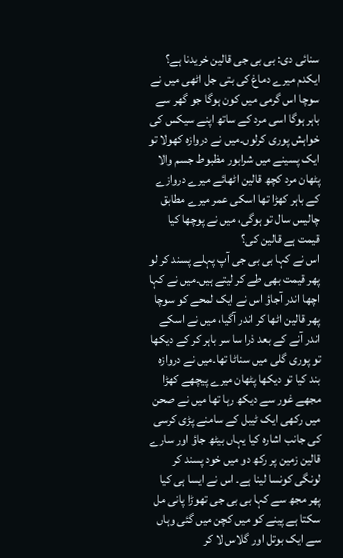سنائی دی: بی بی جی قالین خریدنا ہے؟
ایکدم میرے دماغ کی بتی جل اٹھی میں نے سوچا اس گرمی میں کون ہوگا جو گھر سے باہر ہوگا اسی مرد کے ساتھ اپنے سیکس کی خواہش پوری کرلوں۔میں نے دروازہ کھولا تو ایک پسینے میں شرابور مظبوط جسم والا پٹھان مرد کچھ قالین اٹھائے میرے دروازے کے باہر کھڑا تھا اسکی عمر میرے مطابق چالیس سال تو ہوگی، میں نے پوچھا کیا قیمت ہے قالین کی؟
اس نے کہا بی بی جی آپ پہلے پسند کر لو پھر قیمت بھی طے کر لیتے ہیں۔میں نے کہا اچھا اندر آجاؤ اس نے ایک لمحے کو سوچا پھر قالین اٹھا کر اندر آگیا، میں نے اسکے اندر آنے کے بعد ذرا سا سر باہر کر کے دیکھا تو پوری گلی میں سناٹا تھا۔میں نے دروازہ بند کیا تو دیکھا پٹھان میرے پیچھے کھڑا مجھے غور سے دیکھ رہا تھا میں نے صحن میں رکھی ایک ٹیبل کے سامنے پڑی کرسی کی جانب اشارہ کیا یہاں بیٹھ جاؤ اور سارے قالین زمین پر رکھ دو میں خود پسند کر لونگی کونسا لینا ہے۔ اس نے ایسا ہی کیا پھر مجھ سے کہا بی بی جی تھوڑا پانی مل سکتا ہے پینے کو میں کچن میں گئی وہاں سے ایک بوتل اور گلاس لا کر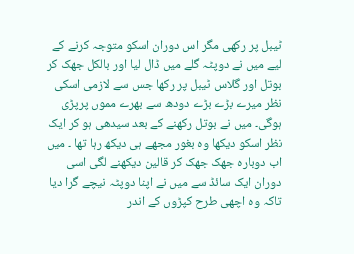ٹیبل پر رکھی مگر اس دوران اسکو متوجہ کرنے کے لیے میں نے دوپٹہ گلے میں ڈال لیا اور بالکل جھک کر بوتل اور گلاس ٹیبل پر رکھا جس سے لازمی اسکی نظر میرے بڑے بڑے دودھ سے بھرے مموں پرپڑی ہوگی۔ میں نے بوتل رکھنے کے بعد سیدھی ہو کر ایک نظر اسکو دیکھا وہ بغور مجھے ہی دیکھ رہا تھا ۔ میں اب دوبارہ جھک جھک کر قالین دیکھنے لگی اسی دوران ایک سائڈ سے میں نے اپنا دوپٹہ نیچے گرا دیا تاکہ وہ اچھی طرح کپڑوں کے اندر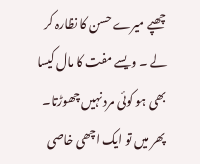چھپے میرے حسن کا نظارہ کر لے ۔ ویسے مفت کا مال کیسا بھی ہو کوئی مرد نہیں چھوڑتا۔ پھر میں تو ایک اچھی خاصی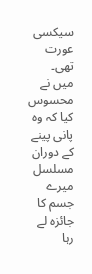سیکسی عورت تھی۔
میں نے محسوس کیا کہ وہ پانی پینے کے دوران مسلسل میرے جسم کا جائزہ لے رہا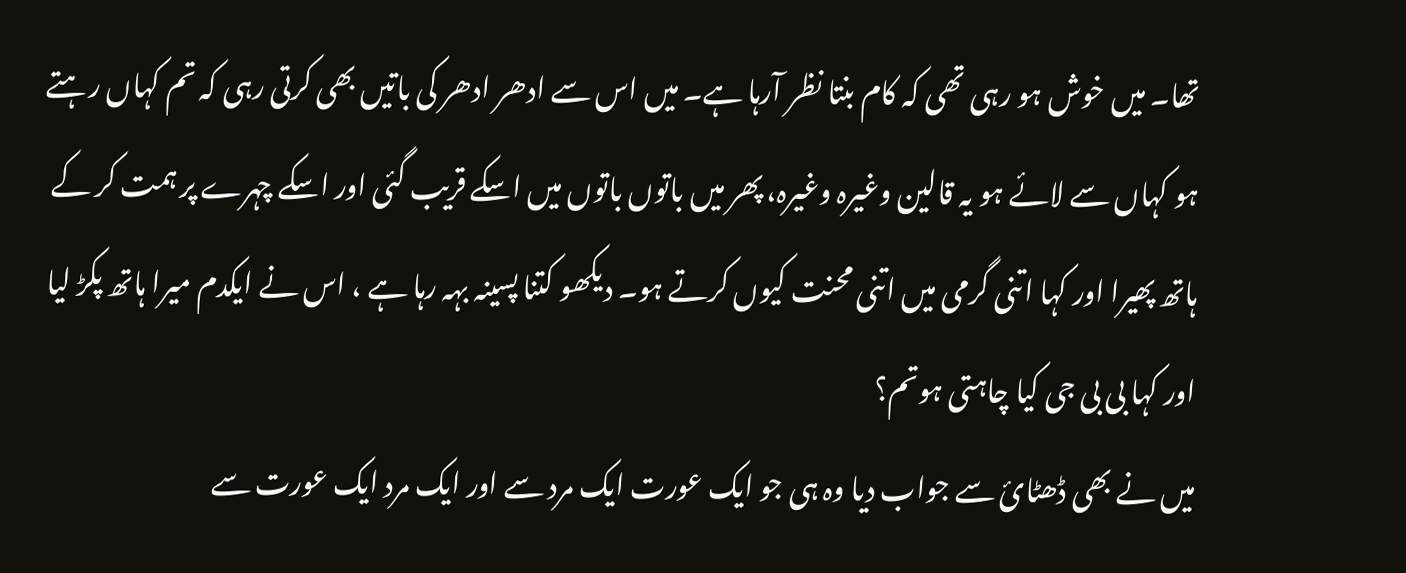تھا۔ میں خوش ہو رہی تھی کہ کام بنتا نظر آرہا ہے۔ میں اس سے ادھر ادھر کی باتیں بھی کرتی رہی کہ تم کہاں رہتے ہو کہاں سے لائے ہو یہ قالین وغیرہ وغیرہ، پھر میں باتوں باتوں میں اسکے قریب گئی اور اسکے چہرے پر ہمت کر کے ہاتھ پھیرا اور کہا اتنی گرمی میں اتنی محنت کیوں کرتے ہو۔ دیکھو کتنا پسینہ بہہ رہا ہے ، اس نے ایکدم میرا ہاتھ پکڑ لیا اور کہا بی بی جی کیا چاہتی ہوتم؟
میں نے بھی ڈھٹائ سے جواب دیا وہ ہی جو ایک عورت ایک مرد سے اور ایک مرد ایک عورت سے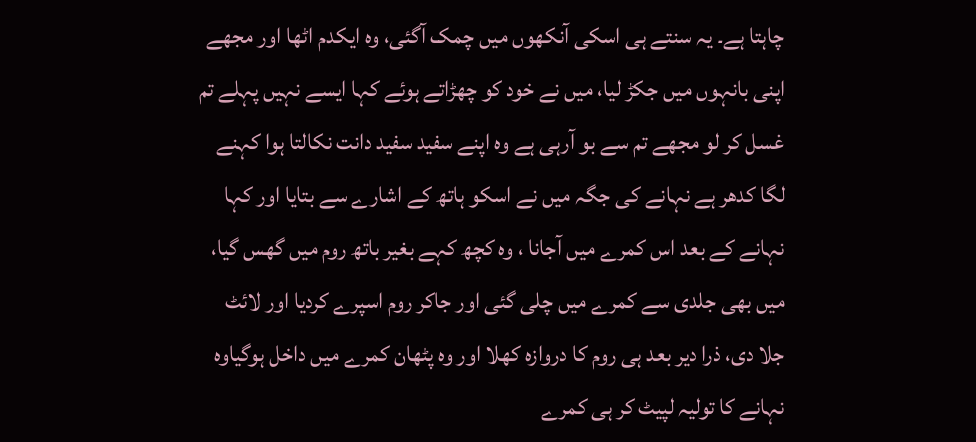چاہتا ہے۔ یہ سنتے ہی اسکی آنکھوں میں چمک آگئی، وہ ایکدم اٹھا اور مجھے اپنی بانہوں میں جکڑ لیا، میں نے خود کو چھڑاتے ہوئے کہا ایسے نہیں پہلے تم غسل کر لو مجھے تم سے بو آرہی ہے وہ اپنے سفید سفید دانت نکالتا ہوا کہنے لگا کدھر ہے نہانے کی جگہ میں نے اسکو ہاتھ کے اشارے سے بتایا اور کہا نہانے کے بعد اس کمرے میں آجانا ، وہ کچھ کہے بغیر باتھ روم میں گھس گیا، میں بھی جلدی سے کمرے میں چلی گئی اور جاکر روم اسپرے کردیا اور لائٹ جلا دی، ذرا دیر بعد ہی روم کا دروازہ کھلا اور وہ پٹھان کمرے میں داخل ہوگیاوہ نہانے کا تولیہ لپیٹ کر ہی کمرے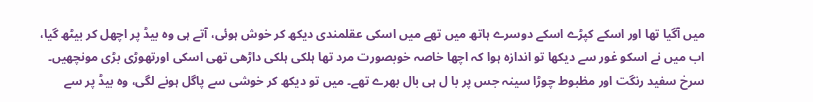میں آگیا تھا اور اسکے کپڑے اسکے دوسرے ہاتھ میں تھے میں اسکی عقلمندی دیکھ کر خوش ہوئی، آتے ہی وہ بیڈ پر اچھل کر بیٹھ گیا، اب میں نے اسکو غور سے دیکھا تو اندازہ ہوا کہ اچھا خاصہ خوبصورت مرد تھا ہلکی ہلکی داڑھی تھی اسکی اورتھوڑی بڑی مونچھیں۔ سرخ سفید رنگت اور مظبوط چوڑا سینہ جس پر با ل ہی بال بھرے تھے۔ میں تو دیکھ کر خوشی سے پاگل ہونے لگی، وہ بیڈ پر سے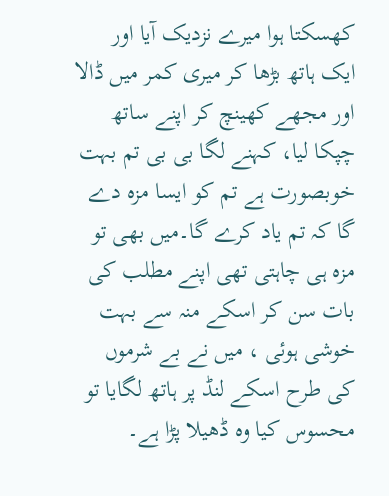کھسکتا ہوا میرے نزدیک آیا اور ایک ہاتھ بڑھا کر میری کمر میں ڈالا اور مجھے کھینچ کر اپنے ساتھ چپکا لیا، کہنے لگا بی بی تم بہت خوبصورت ہے تم کو ایسا مزہ دے گا کہ تم یاد کرے گا۔میں بھی تو مزہ ہی چاہتی تھی اپنے مطلب کی بات سن کر اسکے منہ سے بہت خوشی ہوئی ، میں نے بے شرموں کی طرح اسکے لنڈ پر ہاتھ لگایا تو محسوس کیا وہ ڈھیلا پڑا ہے۔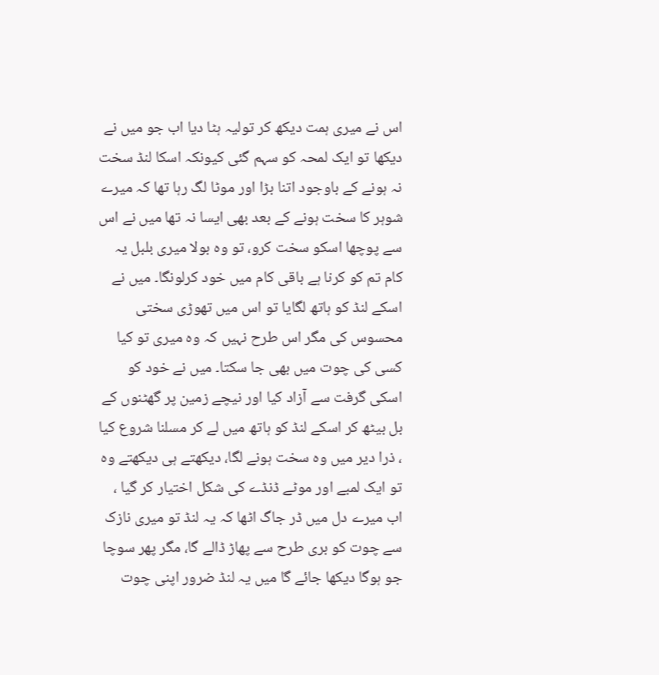اس نے میری ہمت دیکھ کر تولیہ ہٹا دیا اب جو میں نے دیکھا تو ایک لمحہ کو سہم گئی کیونکہ اسکا لنڈ سخت نہ ہونے کے باوجود اتنا بڑا اور موٹا لگ رہا تھا کہ میرے شوہر کا سخت ہونے کے بعد بھی ایسا نہ تھا میں نے اس سے پوچھا اسکو سخت کرو، تو وہ بولا میری بلبل یہ کام تم کو کرنا ہے باقی کام میں خود کرلونگا۔ میں نے اسکے لنڈ کو ہاتھ لگایا تو اس میں تھوڑی سختی محسوس کی مگر اس طرح نہیں کہ وہ میری تو کیا کسی کی چوت میں بھی جا سکتا۔ میں نے خود کو اسکی گرفت سے آزاد کیا اور نیچے زمین پر گھٹنوں کے بل بیٹھ کر اسکے لنڈ کو ہاتھ میں لے کر مسلنا شروع کیا ، ذرا دیر میں وہ سخت ہونے لگا، دیکھتے ہی دیکھتے وہ تو ایک لمبے اور موٹے ڈنڈے کی شکل اختیار کر گیا ، اب میرے دل میں ڈر جاگ اٹھا کہ یہ لنڈ تو میری نازک سے چوت کو بری طرح سے پھاڑ ڈالے گا، مگر پھر سوچا جو ہوگا دیکھا جائے گا میں یہ لنڈ ضرور اپنی چوت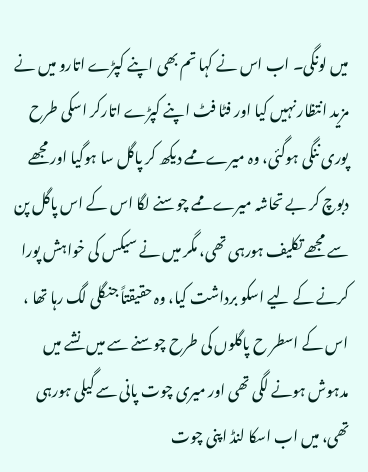میں لونگی۔ اب اس نے کہا تم بھی اپنے کپڑے اتارو میں نے مزید انتظار نہیں کیا اور فٹا فٹ اپنے کپڑے اتارکر اسکی طرح پوری ننگی ہوگئی، وہ میرے ممے دیکھ کر پاگل سا ہوگیا اور مجھے دبوچ کر بے تحاشہ میرے ممے چوسنے لگا اس کے اس پاگل پن سے مجھے تکلیف ہورہی تھی، مگر میں نے سیکس کی خواہش پورا کرنے کے لیے اسکو برداشت کیا، وہ حقیقتاً جنگلی لگ رہا تھا ، اس کے اسطر ح پاگلوں کی طرح چوسنے سے میں نشے میں مدہوش ہونے لگی تھی اور میری چوت پانی سے گیلی ہورہی تھی، میں اب اسکا لنڈ اپنی چوت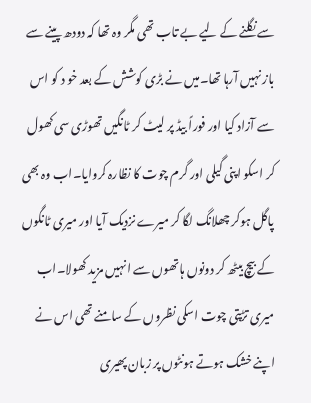سے نگلنے کے لیے بے تاب تھی مگر وہ تھا کہ دودھ پینے سے باز نہیں آرہا تھا۔میں نے بڑی کوشش کے بعد خو د کو اس سے آزاد کیا اور فوراً بیڈ پر لیٹ کر ٹانگیں تھوڑی سی کھول کر اسکو اپنی گیلی اور گرم چوت کا نظارہ کروایا۔اب وہ بھی پاگل ہوکر چھلانگ لگا کر میرے نزدیک آیا اور میری ٹانگوں کے بیچ بیٹھ کر دونوں ہاتھوں سے انہیں مزید کھولا۔اب میری تڑپتی چوت اسکی نظروں کے سامنے تھی اس نے اپنے خشک ہوتے ہونٹوں پر زبان پھیری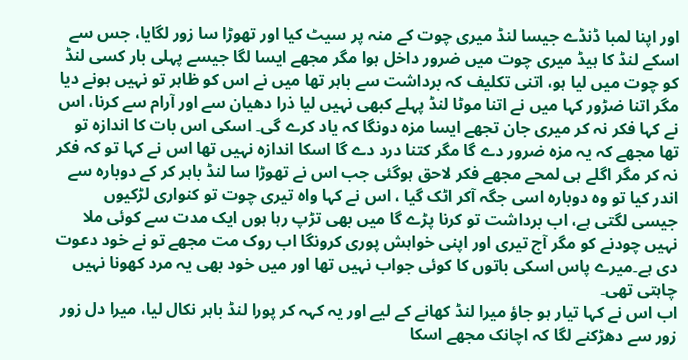اور اپنا لمبا ڈنڈے جیسا لنڈ میری چوت کے منہ پر سیٹ کیا اور تھوڑا سا زور لگایا، جس سے اسکے لنڈ کا ہیڈ میری چوت میں ضرور داخل ہوا مگر مجھے ایسا لگا جیسے پہلی بار کسی لنڈ کو چوت میں لیا ہو، اتنی تکلیف کہ برداشت سے باہر تھا میں نے اس کو ظاہر تو نہیں ہونے دیا مگر اتنا ضڑور کہا میں نے اتنا موٹا لنڈ پہلے کبھی نہیں لیا ذرا دھیان سے اور آرام سے کرنا، اس نے کہا فکر نہ کر میری جان تجھے ایسا مزہ دونگا کہ یاد کرے گی۔ اسکی اس بات کا اندازہ تو تھا مجھے کہ یہ مزہ ضرور دے گا مگر کتنا درد دے گا اسکا اندازہ نہیں تھا اس نے کہا تو کہ فکر نہ کر مگر اگلے ہی لمحے مجھے فکر لاحق ہوگئی جب اس نے تھوڑا سا لنڈ باہر کر کے دوبارہ سے اندر کیا تو وہ دوبارہ اسی جگہ آکر اٹک گیا ، اس نے کہا واہ تیری چوت تو کنواری لڑکیوں جیسی لگتی ہے، اب برداشت تو کرنا پڑے گا میں بھی تڑپ رہا ہوں ایک مدت سے کوئی ملا نہیں چودنے کو مگر آج تیری اور اپنی خواہش پوری کرونگا اب روک مت مجھے تو نے خود دعوت دی ہے۔میرے پاس اسکی باتوں کا کوئی جواب نہیں تھا اور میں خود بھی یہ مرد کھونا نہیں چاہتی تھی۔
اب اس نے کہا تیار ہو جاؤ میرا لنڈ کھانے کے لیے اور یہ کہہ کر پورا لنڈ باہر نکال لیا، میرا دل زور زور سے دھڑکنے لگا کہ اچانک مجھے اسکا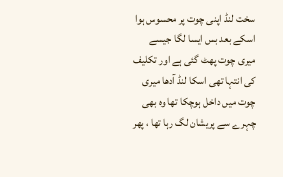سخت لنڈ اپنی چوت پر محسوس ہوا اسکے بعد بس ایسا لگا جیسے میری چوت پھٹ گئی ہے اور تکلیف کی انتہا تھی اسکا لنڈ آدھا میری چوت میں داخل ہوچکا تھا وہ بھی چہرے سے پریشان لگ رہا تھا ، پھر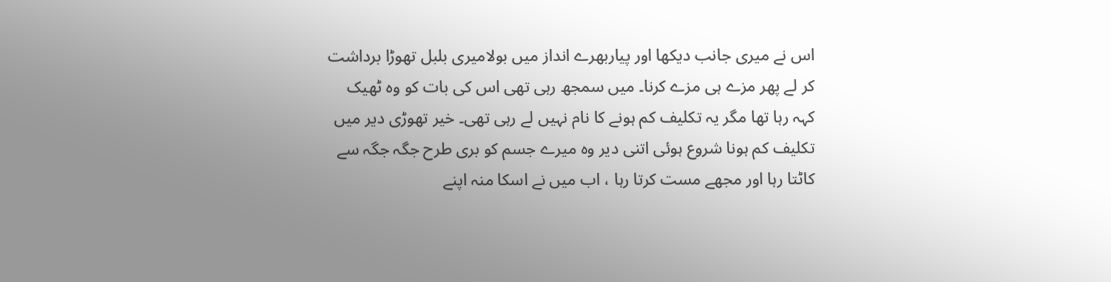اس نے میری جانب دیکھا اور پیاربھرے انداز میں بولامیری بلبل تھوڑا برداشت کر لے پھر مزے ہی مزے کرنا۔ میں سمجھ رہی تھی اس کی بات کو وہ ٹھیک کہہ رہا تھا مگر یہ تکلیف کم ہونے کا نام نہیں لے رہی تھی۔ خیر تھوڑی دیر میں تکلیف کم ہونا شروع ہوئی اتنی دیر وہ میرے جسم کو بری طرح جگہ جگہ سے کاٹتا رہا اور مجھے مست کرتا رہا ، اب میں نے اسکا منہ اپنے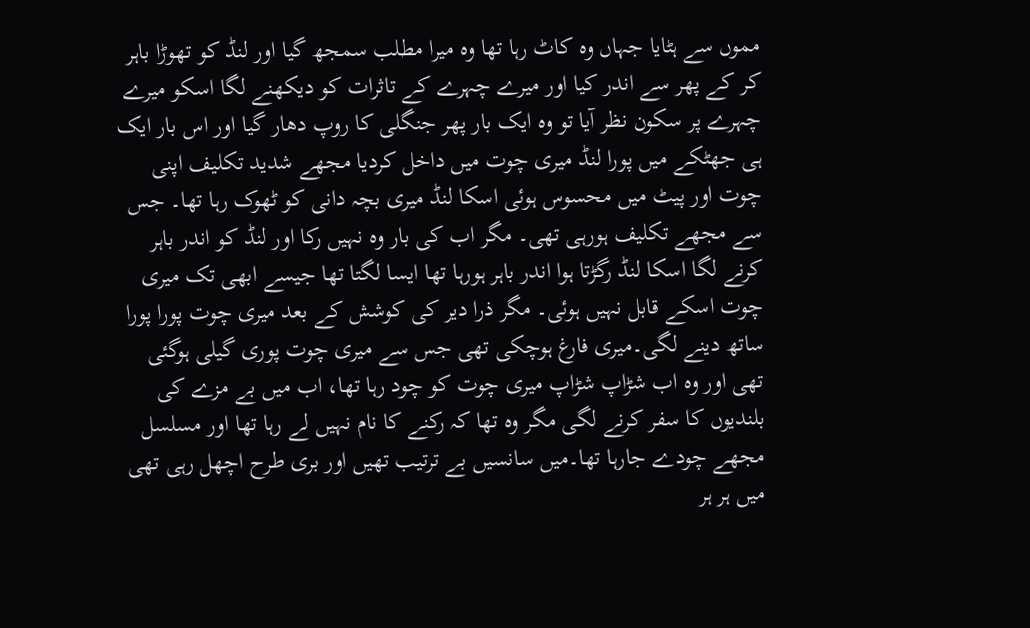مموں سے ہٹایا جہاں وہ کاٹ رہا تھا وہ میرا مطلب سمجھ گیا اور لنڈ کو تھوڑا باہر کر کے پھر سے اندر کیا اور میرے چہرے کے تاثرات کو دیکھنے لگا اسکو میرے چہرے پر سکون نظر آیا تو وہ ایک بار پھر جنگلی کا روپ دھار گیا اور اس بار ایک ہی جھٹکے میں پورا لنڈ میری چوت میں داخل کردیا مجھے شدید تکلیف اپنی چوت اور پیٹ میں محسوس ہوئی اسکا لنڈ میری بچہ دانی کو ٹھوک رہا تھا۔ جس سے مجھے تکلیف ہورہی تھی۔ مگر اب کی بار وہ نہیں رکا اور لنڈ کو اندر باہر کرنے لگا اسکا لنڈ رگڑتا ہوا اندر باہر ہورہا تھا ایسا لگتا تھا جیسے ابھی تک میری چوت اسکے قابل نہیں ہوئی۔ مگر ذرا دیر کی کوشش کے بعد میری چوت پورا پورا ساتھ دینے لگی۔میری فارغ ہوچکی تھی جس سے میری چوت پوری گیلی ہوگئی تھی اور وہ اب شڑاپ شڑاپ میری چوت کو چود رہا تھا، اب میں بے مزے کی بلندیوں کا سفر کرنے لگی مگر وہ تھا کہ رکنے کا نام نہیں لے رہا تھا اور مسلسل مجھے چودے جارہا تھا۔میں سانسیں بے ترتیب تھیں اور بری طرح اچھل رہی تھی میں ہر ہر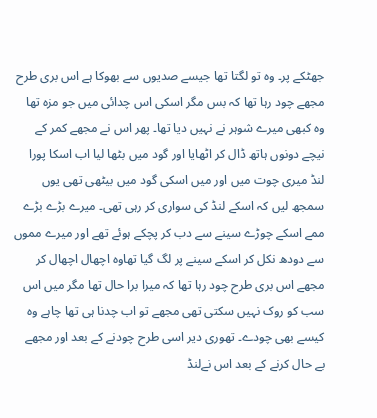جھٹکے پر۔ وہ تو لگتا تھا جیسے صدیوں سے بھوکا ہے اس بری طرح مجھے چود رہا تھا کہ بس مگر اسکی اس چدائی میں جو مزہ تھا وہ کبھی میرے شوہر نے نہیں دیا تھا۔ پھر اس نے مجھے کمر کے نیچے دونوں ہاتھ ڈال کر اٹھایا اور گود میں بٹھا لیا اب اسکا پورا لنڈ میری چوت میں اور میں اسکی گود میں بیٹھی تھی یوں سمجھ لیں کہ اسکے لنڈ کی سواری کر رہی تھی۔ میرے بڑے بڑے ممے اسکے چوڑے سینے سے دب کر پچکے ہوئے تھے اور میرے مموں سے دودھ نکل کر اسکے سینے پر لگ گیا تھاوہ اچھال اچھال کر مجھے اس بری طرح چود رہا تھا کہ میرا برا حال تھا مگر میں اس سب کو روک نہیں سکتی تھی مجھے تو اب چدنا ہی تھا چاہے وہ کیسے بھی چودے۔ تھوری دیر اسی طرح چودنے کے بعد اور مجھے بے حال کرنے کے بعد اس نےلنڈ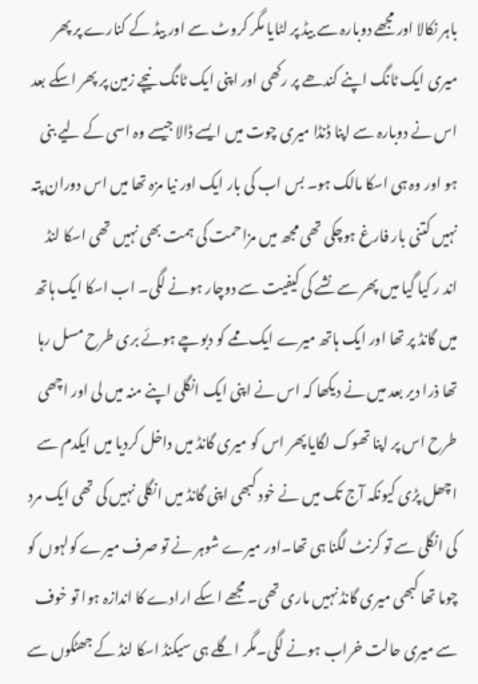باہر نکالا اور مجھے دوبارہ سے بیڈ پر لٹایا مگر کروٹ سے اور بیڈ کے کنارے پر پھر میری ایک ٹانگ اپنے کندھے پر رکھی اور اپنی ایک ٹانگ نیچے زمین پر پھر اسکے بعد اس نے دوبارہ سے اپنا ڈنڈا میری چوت میں ایسے ڈالا جیسے وہ اسی کے لیے بنی ہو اور وہ ہی اسکا مالک ہو۔ بس اب کی بار ایک اور نیا مزہ تھا میں اس دوران پتہ نہیں کتنی بار فارغ ہوچکی تھی مجھ میں مزاحمت کی ہمت بھی نہیں تھی اسکا لنڈ اند ر کیا گیا میں پھر سے نشے کی کیفیت سے دوچار ہونے لگی۔ اب اسکا ایک ہاتھ میں گانڈ پر تھا اور ایک ہاتھ میرے ایک ممے کو دبوچے ہوئے بری طرح مسل رہا تھا ذرا دیر بعد میں نے دیکھا کہ اس نے اپنی ایک انگلی اپنے منہ میں لی اور اچھی طرح اس پر اپنا تھوک لگایا پھر اس کو میری گانڈ میں داخل کردیا میں ایکدم سے اچھل پڑی کیونکہ آج تک میں نے خود کبھی اپنی گانڈ میں انگلی نہیں کی تھی ایک مرد کی انگلی سے تو کرنٹ لگنا ہی تھا۔اور میرے شوہر نے تو صرف میرے کولہوں کو چوما تھا کبھی میری گانڈ نہیں ماری تھی۔ مجھے اسکے ارادے کا اندازہ ہوا تو خوف سے میری حالت خراب ہونے لگی۔مگر اگلے ہی سیکنڈ اسکا لنڈ کے جھٹکوں سے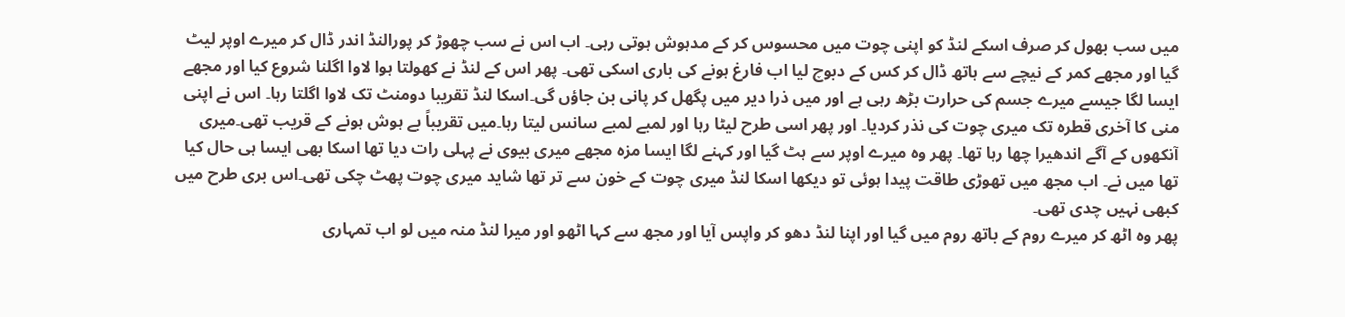میں سب بھول کر صرف اسکے لنڈ کو اپنی چوت میں محسوس کر کے مدہوش ہوتی رہی۔ اب اس نے سب چھوڑ کر پورالنڈ اندر ڈال کر میرے اوپر لیٹ گیا اور مجھے کمر کے نیچے سے ہاتھ ڈال کر کس کے دبوچ لیا اب فارغ ہونے کی باری اسکی تھی۔ پھر اس کے لنڈ نے کھولتا ہوا لاوا اگلنا شروع کیا اور مجھے ایسا لگا جیسے میرے جسم کی حرارت بڑھ رہی ہے اور میں ذرا دیر میں پگھل کر پانی بن جاؤں گی۔اسکا لنڈ تقریبا دومنٹ تک لاوا اگلتا رہا۔ اس نے اپنی منی کا آخری قطرہ تک میری چوت کی نذر کردیا۔ اور پھر اسی طرح لیٹا رہا اور لمبے لمبے سانس لیتا رہا۔میں تقریباً بے ہوش ہونے کے قریب تھی۔میری آنکھوں کے آگے اندھیرا چھا رہا تھا۔ پھر وہ میرے اوپر سے ہٹ گیا اور کہنے لگا ایسا مزہ مجھے میری بیوی نے پہلی رات دیا تھا اسکا بھی ایسا ہی حال کیا تھا میں نے۔ اب مجھ میں تھوڑی طاقت پیدا ہوئی تو دیکھا اسکا لنڈ میری چوت کے خون سے تر تھا شاید میری چوت پھٹ چکی تھی۔اس بری طرح میں کبھی نہیں چدی تھی۔
پھر وہ اٹھ کر میرے روم کے باتھ روم میں گیا اور اپنا لنڈ دھو کر واپس آیا اور مجھ سے کہا اٹھو اور میرا لنڈ منہ میں لو اب تمہاری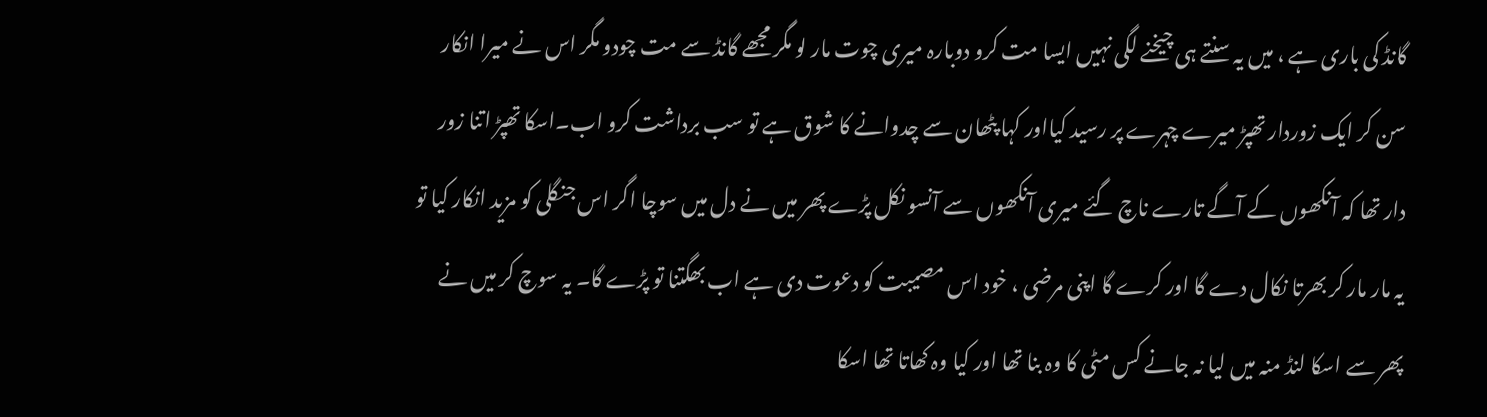گانڈ کی باری ہے ، میں یہ سنتے ہی چیخنے لگی نہیں ایسا مت کرو دوبارہ میری چوت مار لو مگر مجھے گانڈ سے مت چودو مگر اس نے میرا انکار سن کر ایک زوردار تھپڑ میرے چہرے پر رسید کیااور کہا پٹھان سے چدوانے کا شوق ہے تو سب برداشت کرو اب۔اسکا تھپڑ اتنا زور دار تھا کہ آنکھوں کے آگے تارے ناچ گئے میری آنکھوں سے آنسو نکل پڑے پھر میں نے دل میں سوچا اگر اس جنگلی کو مزید انکار کیا تو یہ مار مار کر بھرتا نکال دے گا اور کرے گا اپنی مرضی ، خود اس مصیبت کو دعوت دی ہے اب بھگتنا تو پڑے گا۔ یہ سوچ کر میں نے پھر سے اسکا لنڈ منہ میں لیا نہ جانے کس مٹی کا وہ بنا تھا اور کیا وہ کھاتا تھا اسکا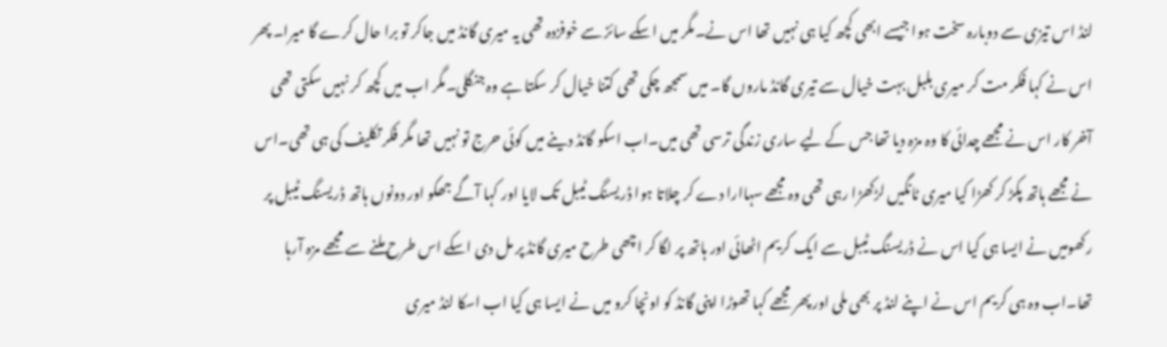لنڈ اس تیزی سے دوبارہ سخت ہوا جیسے ابھی کچھ کیا ہی نہیں تھا اس نے۔مگر میں اسکے سائز سے خوفزدہ تھی یہ میری گانڈ میں جاکر تو برا حال کرے گا میرا۔ پھر اس نے کہا فکر مت کر میری بلبل بہت خیال سے تیری گانڈ ماروں گا۔ میں سمجھ چکی تھی کتنا خیال کر سکتا ہے وہ جنگلی۔مگر اب میں کچھ کر نہیں سکتی تھی آخر کار اس نے مجھے چدائی کا وہ مزہ دیا تھا جس کے لیے ساری زندگی ترسی تھی میں۔اب اسکو گانڈ دینے میں کوئی حرج تو نہیں تھا مگر فکر تکلیف کی ہی تھی۔اس نے مجھے ہاتھ پکڑ کر کھڑا کیا میری ٹانگیں لڑکھڑا رہی تھی وہ مجھے سہاارا دے کر چلاتا ہوا ڈریسنگ ٹیبل تک لایا اور کہا آگے جھکو اور دونوں ہاتھ ڈریسنگ ٹیبل پر رکھومیں نے ایسا ہی کیا اس نے ڈریسنگ ٹیبل سے ایک کریم اٹھائی اور ہاتھ پر لگا کر اچھی طرح میری گانڈ پر مل دی اسکے اس طرح ملنے سے مجھے مزہ آرہا تھا۔اب وہ ہی کریم اس نے اپنے لنڈ پر بھی ملی اور پھر مجھے کہا تھوڑا اپنی گانڈ کو اونچا کرو میں نے ایسا ہی کیا اب اسکا لنڈ میری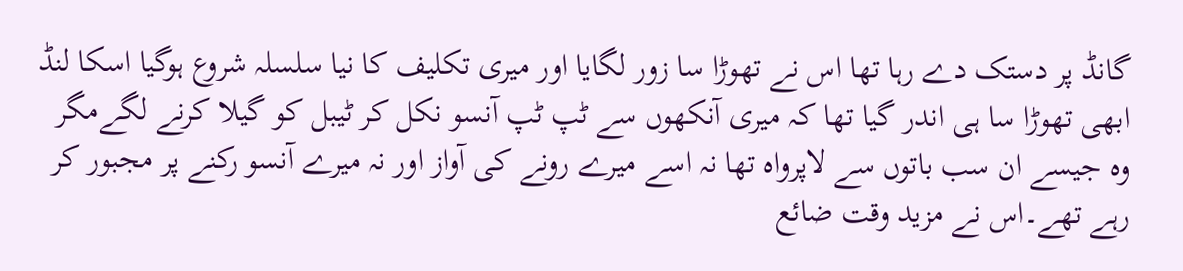گانڈ پر دستک دے رہا تھا اس نے تھوڑا سا زور لگایا اور میری تکلیف کا نیا سلسلہ شروع ہوگیا اسکا لنڈ ابھی تھوڑا سا ہی اندر گیا تھا کہ میری آنکھوں سے ٹپ ٹپ آنسو نکل کر ٹیبل کو گیلا کرنے لگےمگر وہ جیسے ان سب باتوں سے لاپرواہ تھا نہ اسے میرے رونے کی آواز اور نہ میرے آنسو رکنے پر مجبور کر رہے تھے۔اس نے مزید وقت ضائع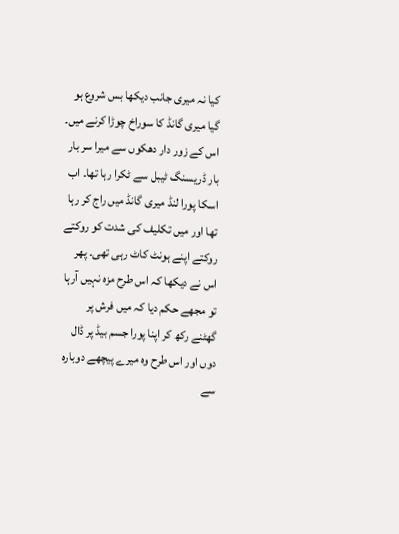کیا نہ میری جانب دیکھا بس شروع ہو گیا میری گانڈ کا سوراخ چوڑا کرنے میں۔ اس کے زور دار دھکوں سے میرا سر بار بار ڈریسنگ ٹیبل سے ٹکرا رہا تھا۔ اب اسکا پورا لنڈ میری گانڈ میں راج کر رہا تھا اور میں تکلیف کی شدت کو روکتے روکتے اپنے ہونٹ کاٹ رہی تھی۔ پھر اس نے دیکھا کہ اس طرح مزہ نہیں آرہا تو مجھے حکم دیا کہ میں فرش پر گھٹنے رکھ کر اپنا پورا جسم بیڈ پر ڈال دوں اور اس طرح وہ میرے پیچھے دوبارہ سے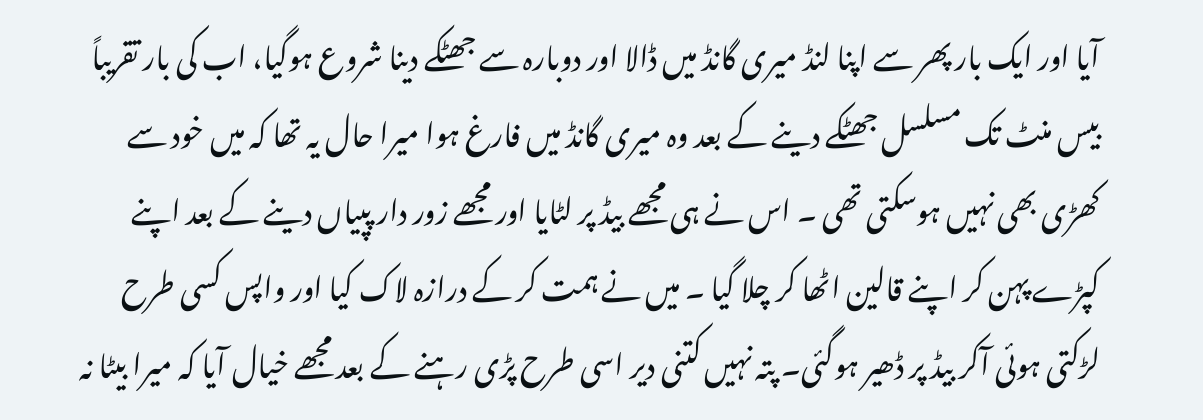آیا اور ایک بار پھر سے اپنا لنڈ میری گانڈ میں ڈالا اور دوبارہ سے جھٹکے دینا شروع ہوگیا، اب کی بار تقریباً بیس منٹ تک مسلسل جھٹکے دینے کے بعد وہ میری گانڈ میں فارغ ہوا میرا حال یہ تھا کہ میں خود سے کھڑی بھی نہیں ہوسکتی تھی ۔ اس نے ہی مجھے بیڈ پر لٹایا اور مجھے زور دار پپیاں دینے کے بعد اپنے کپڑے پہن کر اپنے قالین اٹھا کر چلا گیا ۔ میں نے ہمت کر کے درازہ لاک کیا اور واپس کسی طرح لڑکتی ہوئی آکر بیڈ پر ڈھیر ہوگئی۔ پتہ نہیں کتنی دیر اسی طرح پڑی رہنے کے بعد مجھے خیال آیا کہ میرا بیٹا نہ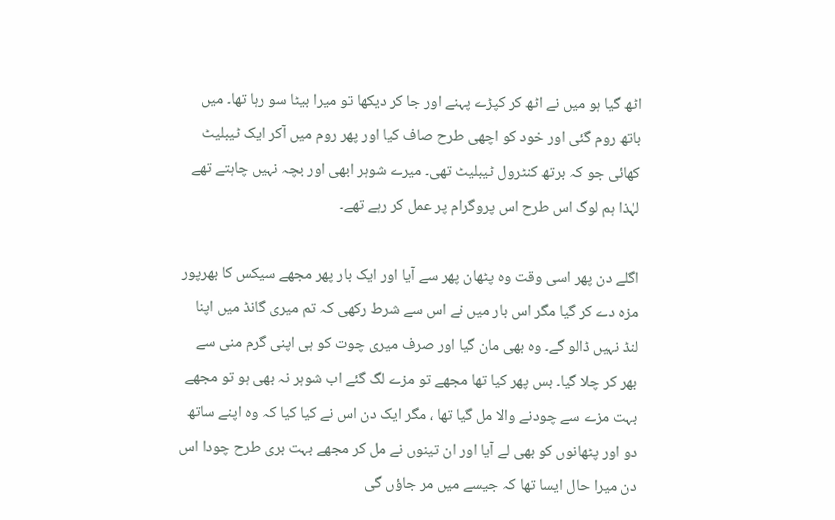اٹھ گیا ہو میں نے اٹھ کر کپڑے پہنے اور جا کر دیکھا تو میرا بیٹا سو رہا تھا۔ میں باتھ روم گئی اور خود کو اچھی طرح صاف کیا اور پھر روم میں آکر ایک ٹیبلیٹ کھائی جو کہ برتھ کنٹرول ٹیبلیٹ تھی۔ میرے شوہر ابھی اور بچہ نہیں چاہتے تھے لہٰذا ہم لوگ اس طرح اس پروگرام پر عمل کر رہے تھے۔

اگلے دن پھر اسی وقت وہ پٹھان پھر سے آیا اور ایک بار پھر مجھے سیکس کا بھرپور مزہ دے کر گیا مگر اس بار میں نے اس سے شرط رکھی کہ تم میری گانڈ میں اپنا لنڈ نہیں ڈالو گے۔ وہ بھی مان گیا اور صرف میری چوت کو ہی اپنی گرم منی سے بھر کر چلا گیا۔ بس پھر کیا تھا مجھے تو مزے لگ گئے اب شوہر نہ بھی ہو تو مجھے بہت مزے سے چودنے والا مل گیا تھا ، مگر ایک دن اس نے کیا کیا کہ وہ اپنے ساتھ دو اور پٹھانوں کو بھی لے آیا اور ان تینوں نے مل کر مجھے بہت بری طرح چودا اس دن میرا حال ایسا تھا کہ جیسے میں مر جاؤں گی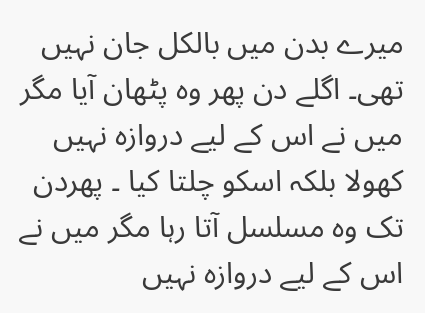میرے بدن میں بالکل جان نہیں تھی۔ اگلے دن پھر وہ پٹھان آیا مگر میں نے اس کے لیے دروازہ نہیں کھولا بلکہ اسکو چلتا کیا ۔ پھردن تک وہ مسلسل آتا رہا مگر میں نے اس کے لیے دروازہ نہیں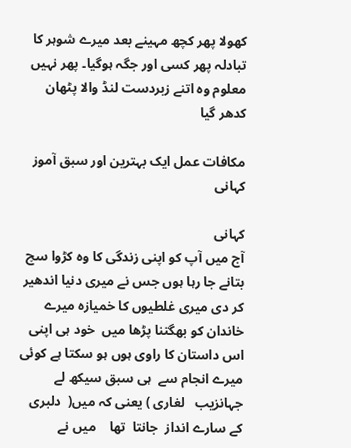کھولا پھر کچھ مہینے بعد میرے شوہر کا تبادلہ پھر کسی اور جگہ ہوگیا۔ پھر نہیں معلوم وہ اتنے زبردست لنڈ والا پٹھان کدھر گیا

مکافات عمل ایک بہترین اور سبق آموز کہانی

کہانی
آج میں آپ کو اپنی زندگی کا وہ کڑوا سچ بتانے جا رہا ہوں جس نے میری دنیا اندھیر کر دی میری غلطیوں کا خمیازہ میرے خاندان کو بھگتنا پڑھا میں  خود ہی اپنی اس داستان کا راوی ہوں ہو سکتا ہے کوئی میرے انجام سے  ہی سبق سیکھ لے
جہانزیب   لغاری ) یعنی کہ میں(  دلبری کے سارے انداز  جانتا  تھا    میں نے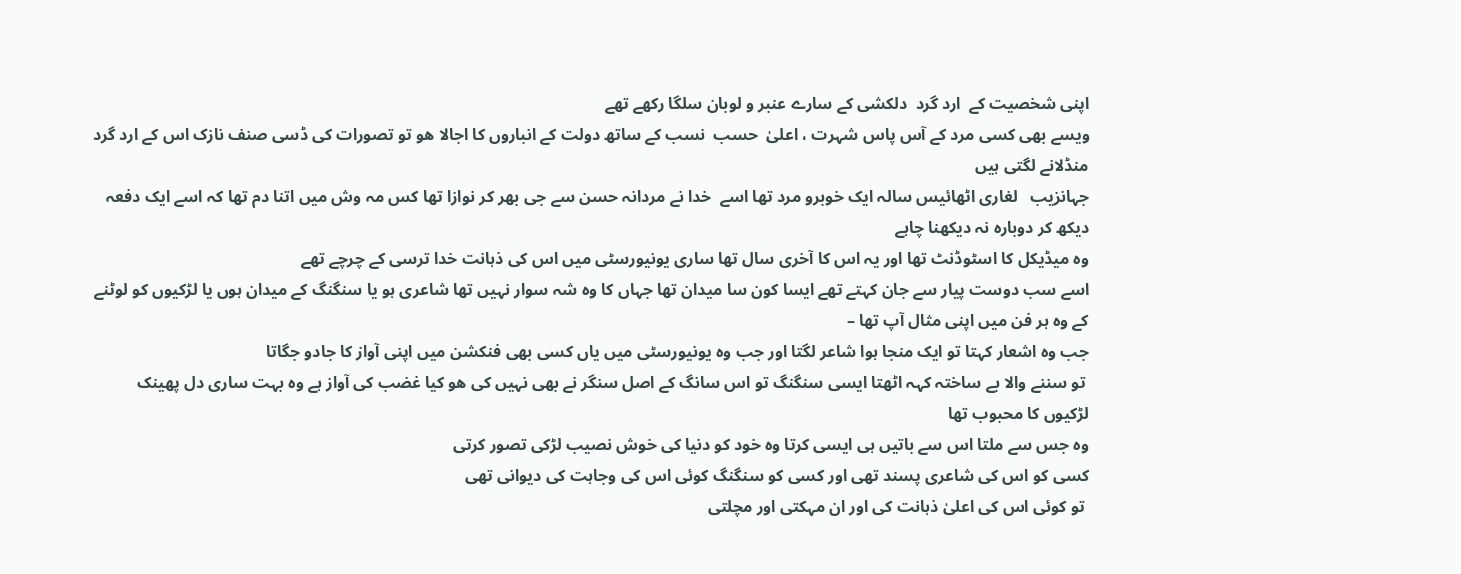اپنی شخصیت کے  ارد گرد  دلکشی کے سارے عنبر و لوبان سلگا رکھے تھے
ویسے بھی کسی مرد کے آس پاس شہرت ، اعلیٰ  حسب  نسب کے ساتھ دولت کے انباروں کا اجالا ھو تو تصورات کی ڈسی صنف نازک اس کے ارد گرد منڈلانے لگتی ہیں
جہانزیب   لغاری اٹھائیس سالہ ایک خوبرو مرد تھا اسے  خدا نے مردانہ حسن سے جی بھر کر نوازا تھا کس مہ وش میں اتنا دم تھا کہ اسے ایک دفعہ دیکھ کر دوبارہ نہ دیکھنا چاہے
وہ میڈیکل کا اسٹوڈنٹ تھا اور یہ اس کا آخری سال تھا ساری یونیورسٹی میں اس کی ذہانت خدا ترسی کے چرچے تھے
اسے سب دوست پیار سے جان کہتے تھے ایسا کون سا میدان تھا جہاں کا وہ شہ سوار نہیں تھا شاعری ہو یا سنگنگ کے میدان ہوں یا لڑکیوں کو لوٹنے کے وہ ہر فن میں اپنی مثال آپ تھا –
جب وہ اشعار کہتا تو ایک منجا ہوا شاعر لگتا اور جب وہ یونیورسٹی میں یاں کسی بھی فنکشن میں اپنی آواز کا جادو جگاتا
 تو سننے والا بے ساختہ کہہ اٹھتا ایسی سنگنگ تو اس سانگ کے اصل سنگر نے بھی نہیں کی ھو کیا غضب کی آواز ہے وہ بہت ساری دل پھینک لڑکیوں کا محبوب تھا
وہ جس سے ملتا اس سے باتیں ہی ایسی کرتا وہ خود کو دنیا کی خوش نصیب لڑکی تصور کرتی
کسی کو اس کی شاعری پسند تھی اور کسی کو سنگنگ کوئی اس کی وجاہت کی دیوانی تھی
 تو کوئی اس کی اعلیٰ ذہانت کی اور ان مہکتی اور مچلتی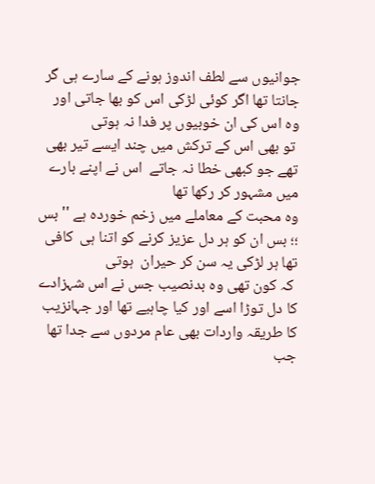جوانیوں سے لطف اندوز ہونے کے سارے ہی گر جانتا تھا اگر کوئی لڑکی اس کو بھا جاتی اور وہ اس کی ان خوبیوں پر فدا نہ ہوتی
 تو بھی اس کے ترکش میں چند ایسے تیر بھی تھے جو کبھی خطا نہ جاتے  اس نے اپنے بارے میں مشہور کر رکھا تھا
وہ محبت کے معاملے میں زخم خوردہ ہے ''بس ؛؛ بس ان کو ہر دل عزیز کرنے کو اتنا ہی  کافی تھا ہر لڑکی یہ سن کر حیران  ہوتی
 کہ کون تھی وہ بدنصیب جس نے اس شہزادے کا دل توڑا اسے اور کیا چاہیے تھا اور جہانزیب کا طریقہ واردات بھی عام مردوں سے جدا تھا جب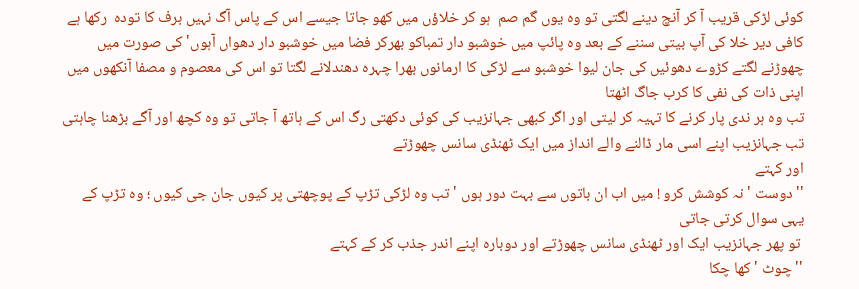کوئی لڑکی قریب آ کر آنچ دینے لگتی تو وہ یوں گم صم  ہو کر خلاؤں میں کھو جاتا جیسے اس کے پاس آگ نہیں برف کا تودہ  رکھا ہے
کافی دیر خلا کی آپ بیتی سننے کے بعد وہ پائپ میں خوشبو دار تمباکو بھرکر فضا میں خوشبو دار دھواں آہوں' کی صورت میں چھوڑنے لگتے کڑوے دھوئیں کی جان لیوا خوشبو سے لڑکی کا ارمانوں بھرا چہرہ دھندلانے لگتا تو اس کی معصوم و مصفا آنکھوں میں اپنی ذات کی نفی کا کرب جاگ اٹھتا
تب وہ ہر ندی پار کرنے کا تہیہ کر لیتی اور اگر کبھی جہانزیب کی کوئی دکھتی رگ اس کے ہاتھ آ جاتی تو وہ کچھ اور آگے بڑھنا چاہتی تب جہانزیب اپنے اسی مار ڈالنے والے انداز میں ایک ٹھنڈی سانس چھوڑتے
اور کہتے
'' دوست ' نہ کوشش کرو ! میں اب ان باتوں سے بہت دور ہوں ' تب وہ لڑکی تڑپ کے پوچھتی پر کیوں جان جی کیوں ؛ وہ تڑپ کے یہی سوال کرتی جاتی
 تو پھر جہانزیب ایک اور ٹھنڈی سانس چھوڑتے اور دوبارہ اپنے اندر جذب کر کے کہتے
'' چوٹ ' کھا چکا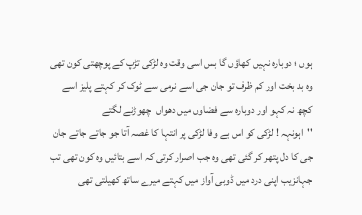ہوں ؛ دوبارہ نہیں کھاؤں گا بس اسی وقت وہ لڑکی تڑپ کے پوچھتی کون تھی وہ بد بخت اور کم ظرف تو جان جی اسے نرمی سے ٹوک کر کہتے پلیز اسے کچھ نہ کہو اور دوبارہ سے فضاوں میں دھواں  چھوڑنے لگتے
''اہونہہ ! لڑکی کو اس بے وفا لڑکی پر انتہا کا غصہ آتا جو جاتے جاتے جان جی کا دل پتھر کر گئی تھی وہ جب اصرار کرتی کہ اسے بتائیں وہ کون تھی تب جہانزیب اپنی درد میں ڈوبی آواز میں کہتے میرے ساتھ کھیلتی تھی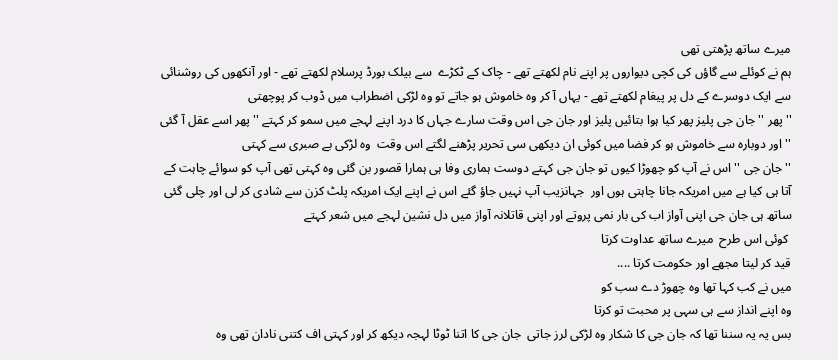میرے ساتھ پڑھتی تھی
ہم نے کوئلے سے گاؤں کی کچی دیواروں پر اپنے نام لکھتے تھے - چاک کے ٹکڑے  سے بیلک بورڈ پرسلام لکھتے تھے - اور آنکھوں کی روشنائی سے ایک دوسرے کے دل پر پیغام لکھتے تھے - یہاں آ کر وہ خاموش ہو جاتے تو وہ لڑکی اضطراب میں ڈوب کر پوچھتی
'' پھر '' جان جی پلیز پھر کیا ہوا بتائیں پلیز اور جان جی اس وقت سارے جہاں کا درد اپنے لہجے میں سمو کر کہتے '' پھر اسے عقل آ گئی '' اور دوبارہ سے خاموش ہو کر فضا میں کوئی ان دیکھی سی تحریر پڑھنے لگتے اس وقت  وہ لڑکی بے صبری سے کہتی
'' جان جی '' اس نے آپ کو چھوڑا کیوں تو جان جی کہتے دوست ہماری وفا ہی ہمارا قصور بن گئی وہ کہتی تھی آپ کو سوائے چاہت کے آتا ہی کیا ہے میں امریکہ جانا چاہتی ہوں اور  جہانزیب آپ نہیں جاؤ گئے اس نے اپنے ایک امریکہ پلٹ کزن سے شادی کر لی اور چلی گئی
ساتھ ہی جان جی اپنی آواز اب کی بار نمی پروتے اور اپنی قاتلانہ آواز میں دل نشین لہجے میں شعر کہتے
 کوئی اس طرح  میرے ساتھ عداوت کرتا
قید کر لیتا مجھے اور حکومت کرتا ....
میں نے کب کہا تھا وہ چھوڑ دے سب کو
وہ اپنے انداز سے ہی سہی پر محبت تو کرتا
بس یہ یہ سننا تھا کہ جان جی کا شکار وہ لڑکی لرز جاتی  جان جی کا اتنا ٹوٹا لہجہ دیکھ کر اور کہتی اف کتنی نادان تھی وہ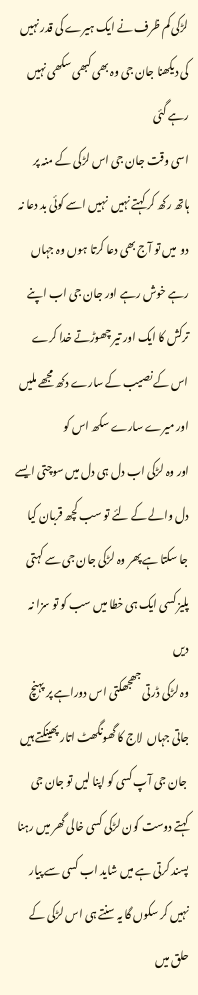لڑکی کم ظرف نے ایک ہیرے کی قدر نہیں کی دیکھنا جان جی وہ بھی کبھی سکھی نہیں رہے گئی
اسی وقت جان جی اس لڑکی کے منہ پر ہاتھ رکھ کر کہتے نہیں  نہیں اسے کوئی بد دعا نہ دو  میں تو آج بھی دعا کرتا ہوں وہ جہاں رہے خوش رہے اور جان جی اب اپنے ترکش کا ایک اور تیر چھوڑتے خدا کرے اس کے نصیب کے سارے دکھ مجھے ملیں اور میرے سارے سکھ اس کو
اور وہ لڑکی اب دل ہی دل میں سوچتی ایسے دل والے کے لئے تو سب کچھ قربان کیا جا سکتا ہے پھر وہ لڑکی جان جی سے کہتی پلیز کسی ایک ہی خطا میں سب کو تو سزا نہ دیں
وہ لڑکی ڈرتی جھجھکتی اس دوراہے پر پہنچ جاتی جہاں  لاج کا گھونگھٹ اتار پھینکتے ہیں
 جان جی آپ کسی کو اپنا لیں تو جان جی کہتے دوست کون لڑکی کسی خالی گھر میں رہنا پسند کرتی ہے میں شاید اب کسی سے پیار نہیں کر سکوں گا یہ سنتے ہی اس لڑکی کے حلق میں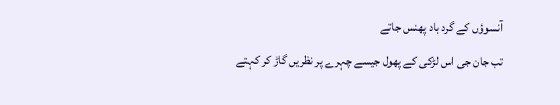آنسوؤں کے گرد باد پھنس جاتے
تب جان جی اس لڑکی کے پھول جیسے چہرے پر نظریں گاڑ کر کہتے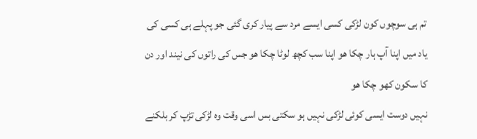تم ہی سوچوں کون لڑکی کسی ایسے مرد سے پیار کری گئی جو پہلے ہی کسی کی یاد میں اپنا آپ ہار چکا ھو اپنا سب کچھ لوٹا چکا ھو جس کی راتوں کی نیند اور دن کا سکون کھو چکا ھو
نہیں دوست ایسی کوئی لڑکی نہیں ہو سکتی بس اسی وقت وہ لڑکی تڑپ کر بلکنے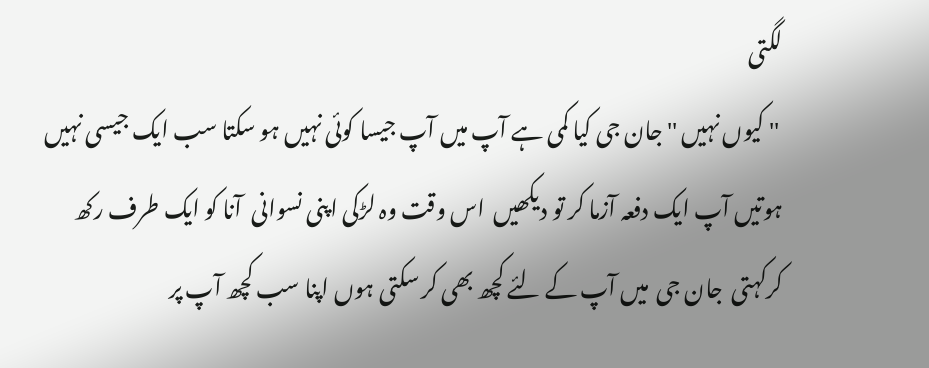لگتی
 '' کیوں نہیں '' جان جی کیا کمی ہے آپ میں آپ جیسا کوئی نہیں ہو سکتا سب ایک جیسی نہیں ہوتیں آپ ایک دفعہ آزما کر تو دیکھیں  اس وقت وہ لڑکی اپنی نسوانی  آنا کو ایک طرف رکھ کرکہتی  جان جی  میں آپ کے لئے کچھ بھی کر سکتی ہوں اپنا سب کچھ آپ پر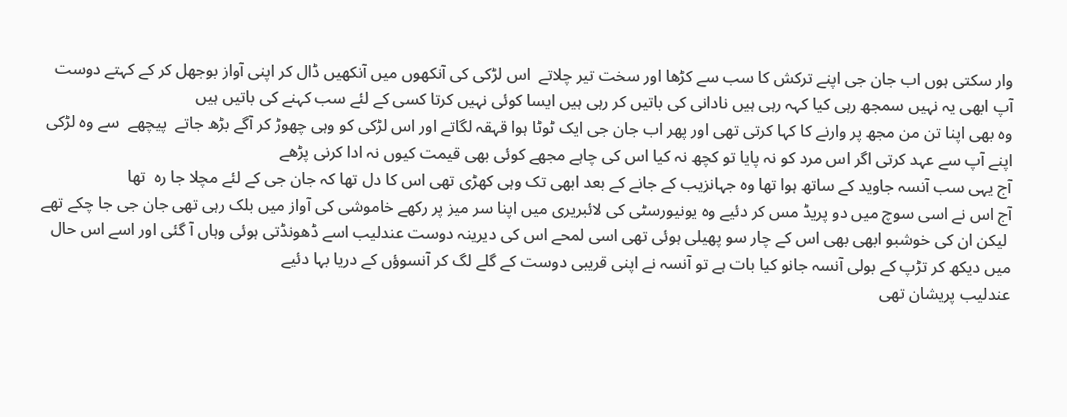وار سکتی ہوں اب جان جی اپنے ترکش کا سب سے کڑھا اور سخت تیر چلاتے  اس لڑکی کی آنکھوں میں آنکھیں ڈال کر اپنی آواز بوجھل کر کے کہتے دوست آپ ابھی یہ نہیں سمجھ رہی کیا کہہ رہی ہیں نادانی کی باتیں کر رہی ہیں ایسا کوئی نہیں کرتا کسی کے لئے سب کہنے کی باتیں ہیں
وہ بھی اپنا تن من مجھ پر وارنے کا کہا کرتی تھی اور پھر اب جان جی ایک ٹوٹا ہوا قہقہ لگاتے اور اس لڑکی کو وہی چھوڑ کر آگے بڑھ جاتے  پیچھے  سے وہ لڑکی اپنے آپ سے عہد کرتی اگر اس مرد کو نہ پایا تو کچھ نہ کیا اس کی چاہے مجھے کوئی بھی قیمت کیوں نہ ادا کرنی پڑھے
آج یہی سب آنسہ جاوید کے ساتھ ہوا تھا وہ جہانزیب کے جانے کے بعد ابھی تک وہی کھڑی تھی اس کا دل تھا کہ جان جی کے لئے مچلا جا رہ  تھا
آج اس نے اسی سوچ میں دو پریڈ مس کر دئیے وہ یونیورسٹی کی لائبریری میں اپنا سر میز پر رکھے خاموشی کی آواز میں بلک رہی تھی جان جی جا چکے تھے
 لیکن ان کی خوشبو ابھی بھی اس کے چار سو پھیلی ہوئی تھی اسی لمحے اس کی دیرینہ دوست عندلیب اسے ڈھونڈتی ہوئی وہاں آ گئی اور اسے اس حال میں دیکھ کر تڑپ کے بولی آنسہ جانو کیا بات ہے تو آنسہ نے اپنی قریبی دوست کے گلے لگ کر آنسوؤں کے دریا بہا دئیے
عندلیب پریشان تھی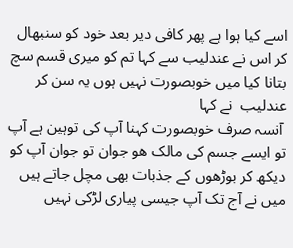اسے کیا ہوا ہے پھر کافی دیر بعد خود کو سنبھال کر اس نے عندلیب سے کہا تم کو میری قسم سچ بتانا کیا میں خوبصورت نہیں ہوں یہ سن کر عندلیب  نے کہا
 آنسہ صرف خوبصورت کہنا آپ کی توہین ہے آپ تو ایسے جسم کی مالک ھو جوان تو جوان آپ کو دیکھ کر بوڑھوں کے جذبات بھی مچل جاتے ہیں
میں نے آج تک آپ جیسی پیاری لڑکی نہیں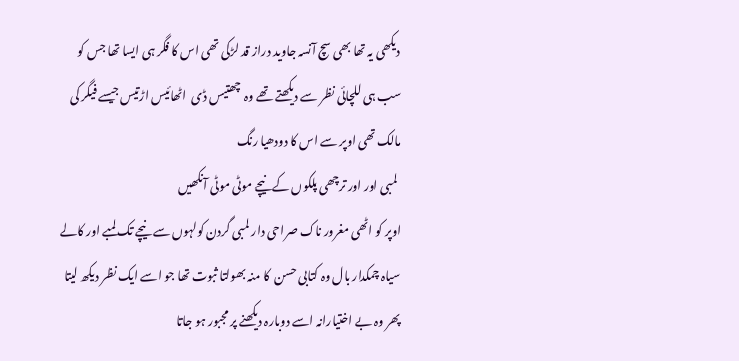دیکھی یہ تھا بھی سچ آنسہ جاوید دراز قد لڑکی تھی اس کا فگر ہی ایسا تھا جس کو سب ہی للچائی نظر سے دیکھتے تھے وہ  چھتیس ڈی  اٹھائیس اڑتیس جیسے فیگر کی مالک تھی اوپر سے اس کا دودھیا رنگ
 لمبی اور اور ترچھی پلکوں کے نیچے موٹی موٹی آنکھیں
اوپر کو اٹھی مغرور ناک صراحی دار لمبی گردن کولہوں سے نیچے تک لمبے اور کالے سیاہ چمکدار بال وہ کتابی حسن  کا منہ بھولتا ثبوت تھا جو اسے ایک نظر دیکھ لیتا پھر وہ بے اختیارانہ اسے دوبارہ دیکھنے پر مجبور ہو جاتا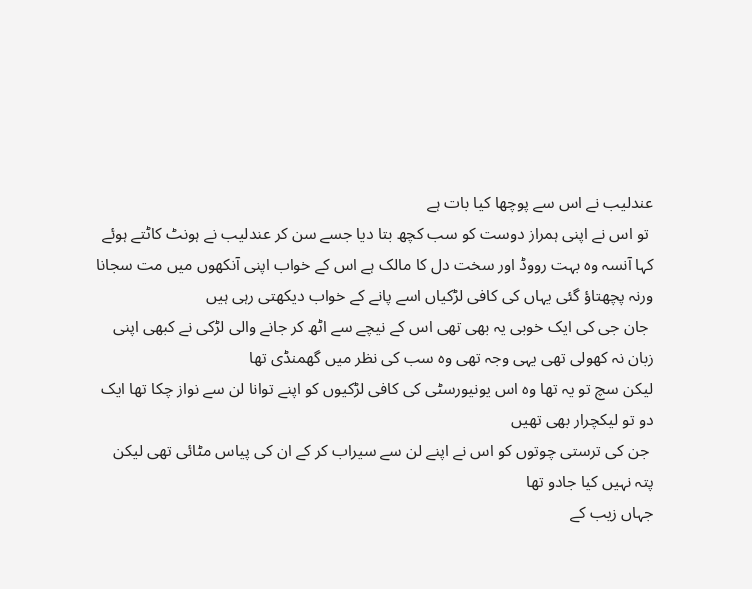عندلیب نے اس سے پوچھا کیا بات ہے
 تو اس نے اپنی ہمراز دوست کو سب کچھ بتا دیا جسے سن کر عندلیب نے ہونٹ کاٹتے ہوئے کہا آنسہ وہ بہت رووڈ اور سخت دل کا مالک ہے اس کے خواب اپنی آنکھوں میں مت سجانا ورنہ پچھتاؤ گئی یہاں کی کافی لڑکیاں اسے پانے کے خواب دیکھتی رہی ہیں
 جان جی کی ایک خوبی یہ بھی تھی اس کے نیچے سے اٹھ کر جانے والی لڑکی نے کبھی اپنی زبان نہ کھولی تھی یہی وجہ تھی وہ سب کی نظر میں گھمنڈی تھا
لیکن سچ تو یہ تھا وہ اس یونیورسٹی کی کافی لڑکیوں کو اپنے توانا لن سے نواز چکا تھا ایک دو تو لیکچرار بھی تھیں
 جن کی ترستی چوتوں کو اس نے اپنے لن سے سیراب کر کے ان کی پیاس مٹائی تھی لیکن پتہ نہیں کیا جادو تھا
جہاں زیب کے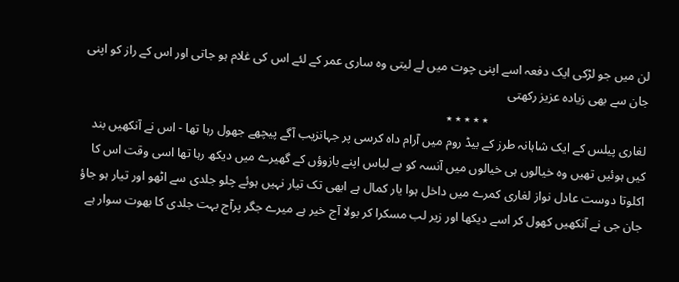لن میں جو لڑکی ایک دفعہ اسے اپنی چوت میں لے لیتی وہ ساری عمر کے لئے اس کی غلام ہو جاتی اور اس کے راز کو اپنی جان سے بھی زیادہ عزیز رکھتی
                                                   ٭ ٭ ٭ ٭ ٭
لغاری پیلس کے ایک شاہانہ طرز کے بیڈ روم میں آرام داہ کرسی پر جہانزیب آگے پیچھے جھول رہا تھا - اس نے آنکھیں بند کیں ہوئیں تھیں وہ خیالوں ہی خیالوں میں آنسہ کو بے لباس اپنے بازوؤں کے گھیرے میں دیکھ رہا تھا اسی وقت اس کا اکلوتا دوست عادل نواز لغاری کمرے میں داخل ہوا یار کمال ہے ابھی تک تیار نہیں ہوئے چلو جلدی سے اٹھو اور تیار ہو جاؤ جان جی نے آنکھیں کھول کر اسے دیکھا اور زیر لب مسکرا کر بولا آج خیر ہے میرے جگر پرآج بہت جلدی کا بھوت سوار ہے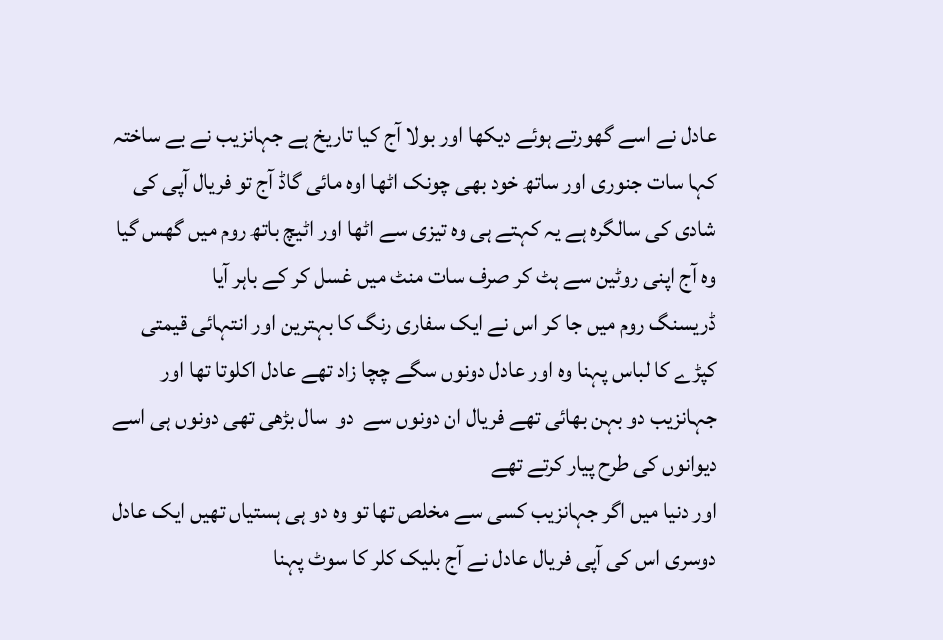عادل نے اسے گھورتے ہوئے دیکھا اور بولا آج کیا تاریخ ہے جہانزیب نے بے ساختہ کہا سات جنوری اور ساتھ خود بھی چونک اٹھا اوہ مائی گاڈ آج تو فریال آپی کی شادی کی سالگرہ ہے یہ کہتے ہی وہ تیزی سے اٹھا اور اٹیچ باتھ روم میں گھس گیا وہ آج اپنی روٹین سے ہٹ کر صرف سات منٹ میں غسل کر کے باہر آیا
ڈریسنگ روم میں جا کر اس نے ایک سفاری رنگ کا بہترین اور انتہائی قیمتی کپڑے کا لباس پہنا وہ اور عادل دونوں سگے چچا زاد تھے عادل اکلوتا تھا اور جہانزیب دو بہن بھائی تھے فریال ان دونوں سے  دو  سال بڑھی تھی دونوں ہی اسے دیوانوں کی طرح پیار کرتے تھے
اور دنیا میں اگر جہانزیب کسی سے مخلص تھا تو وہ دو ہی ہستیاں تھیں ایک عادل دوسری اس کی آپی فریال عادل نے آج بلیک کلر کا سوٹ پہنا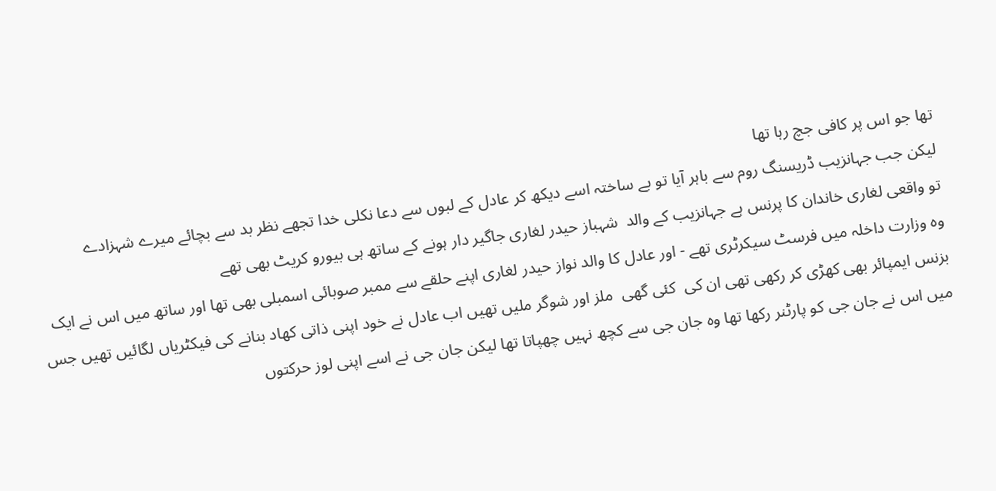تھا جو اس پر کافی جچ رہا تھا
لیکن جب جہانزیب ڈریسنگ روم سے باہر آیا تو بے ساختہ اسے دیکھ کر عادل کے لبوں سے دعا نکلی خدا تجھے نظر بد سے بچائے میرے شہزادے
تو واقعی لغاری خاندان کا پرنس ہے جہانزیب کے والد  شہباز حیدر لغاری جاگیر دار ہونے کے ساتھ ہی بیورو کریٹ بھی تھے
وہ وزارت داخلہ میں فرسٹ سیکرٹری تھے - اور عادل کا والد نواز حیدر لغاری اپنے حلقے سے ممبر صوبائی اسمبلی بھی تھا اور ساتھ میں اس نے ایک بزنس ایمپائر بھی کھڑی کر رکھی تھی ان کی  کئی گھی  ملز اور شوگر ملیں تھیں اب عادل نے خود اپنی ذاتی کھاد بنانے کی فیکٹریاں لگائیں تھیں جس میں اس نے جان جی کو پارٹنر رکھا تھا وہ جان جی سے کچھ نہیں چھپاتا تھا لیکن جان جی نے اسے اپنی لوز حرکتوں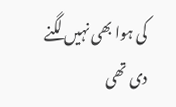کی ہوا بھی نہیں لگنے دی تھی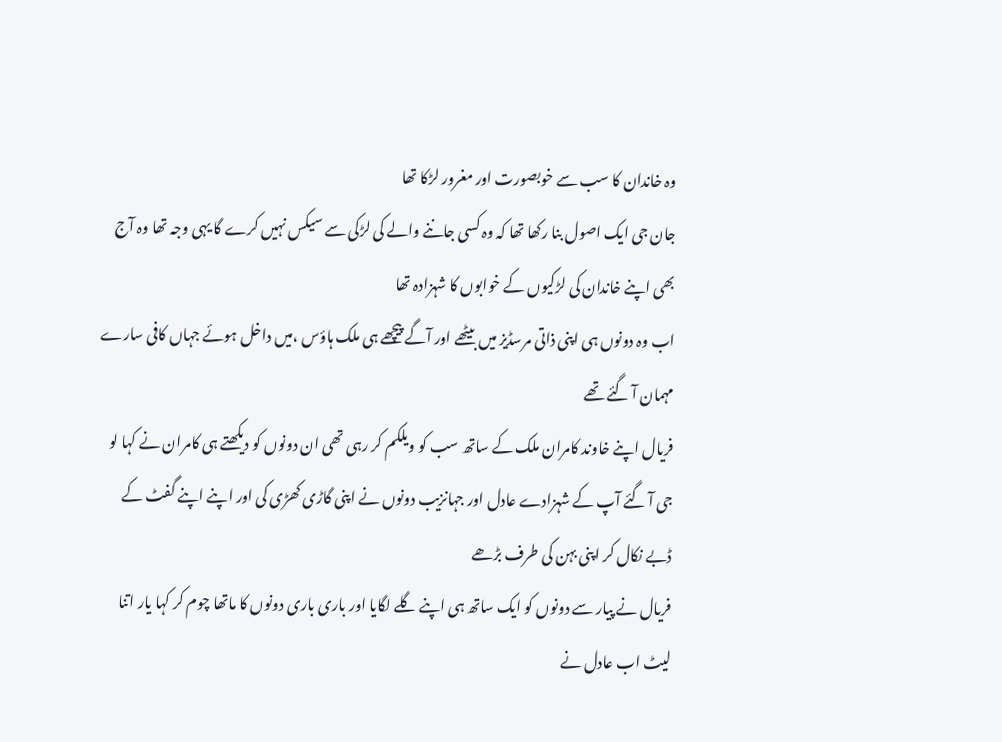وہ خاندان کا سب سے خوبصورت اور مغرور لڑکا تھا
جان جی ایک اصول بنا رکھا تھا کہ وہ کسی جاننے والے کی لڑکی سے سیکس نہیں کرے گا یہی وجہ تھا وہ آج بھی اپنے خاندان کی لڑکیوں کے خوابوں کا شہزادہ تھا
اب وہ دونوں ہی اپنی ذاتی مرسڈیز میں بیٹھے اور آگے پیچھے ہی ملک ہاؤس ،میں داخل ہوئے جہاں کافی سارے مہمان آ گئے تھے
فریال اپنے خاوند کامران ملک کے ساتھ سب کو ویلکم کر رہی تھی ان دونوں کو دیکھتے ہی کامران نے کہا لو جی آ گئے آپ کے شہزادے عادل اور جہانزیب دونوں نے اپنی گاڑی کھڑی کی اور اپنے اپنے گفٹ کے ڈبے نکال کر اپنی بہن کی طرف بڑھے
فریال نے پیار سے دونوں کو ایک ساتھ ہی اپنے گلے لگایا اور باری باری دونوں کا ماتھا چوم کر کہا یار اتنا لیٹ اب عادل نے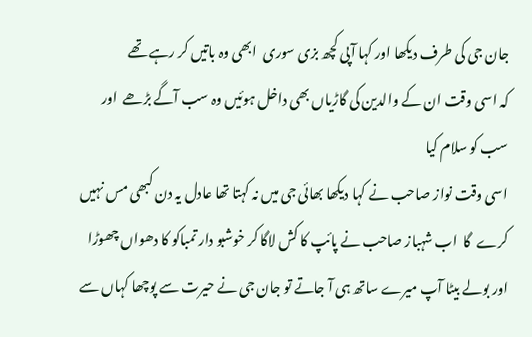جان جی کی طرف دیکھا اور کہا آپی کچھ بزی سوری  ابھی وہ باتیں کر رہے تھے
کہ اسی وقت ان کے والدین کی گاڑیاں بھی داخل ہوئیں وہ سب آگے بڑھے  اور سب کو سلام کیا
اسی وقت نواز صاحب نے کہا دیکھا بھائی جی میں نہ کہتا تھا عادل یہ دن کبھی مس نہیں کرے  گا  اب شہباز صاحب نے پائپ کا کش لاگا کر خوشبو دار تمباکو کا دھواں چھوڑا اور بولے بیٹا آپ میرے ساتھ ہی آ جاتے تو جان جی نے حیرت سے پوچھا کہاں سے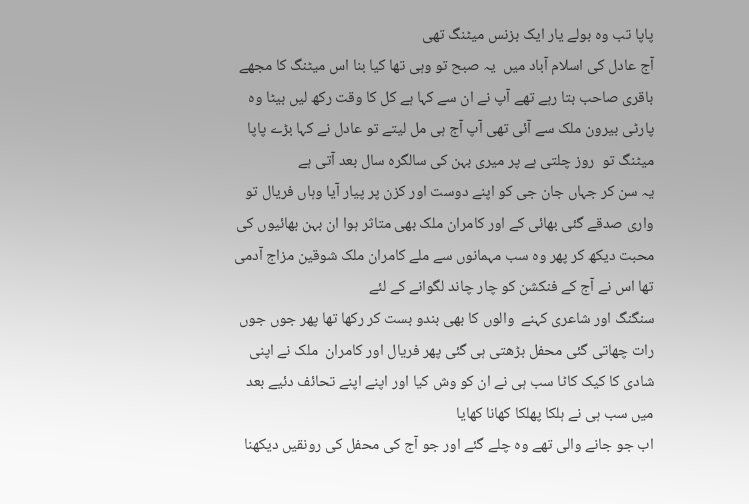پاپا تب وہ بولے یار ایک بزنس میٹنگ تھی
آج عادل کی اسلام آباد میں  یہ صبح تو وہی تھا کیا بنا اس میٹنگ کا مجھے باقری صاحب بتا رہے تھے آپ نے ان سے کہا ہے کل کا وقت رکھ لیں بیٹا وہ پارٹی بیرون ملک سے آئی تھی آپ آج ہی مل لیتے تو عادل نے کہا بڑے پاپا میٹنگ تو  روز چلتی ہے پر میری بہن کی سالگرہ سال بعد آتی ہے
یہ سن کر جہاں جان جی کو اپنے دوست اور کزن پر پیار آیا وہاں فریال تو واری صدقے گئی بھائی کے اور کامران ملک بھی متاثر ہوا ان بہن بھائیوں کی محبت دیکھ کر پھر وہ سب مہمانوں سے ملے کامران ملک شوقین مزاج آدمی تھا اس نے آج کے فنکشن کو چار چاند لگوانے کے لئے
سنگنگ اور شاعری کہنے  والوں کا بھی بندو بست کر رکھا تھا پھر جوں جوں رات چھاتی گئی محفل بڑھتی ہی گئی پھر فریال اور کامران  ملک نے اپنی شادی کا کیک کاٹا سب ہی نے ان کو وش کیا اور اپنے اپنے تحائف دئیے بعد میں سب ہی نے ہلکا پھلکا کھانا کھایا
اب جو جانے والی تھے وہ چلے گئے اور جو آج کی محفل کی رونقیں دیکھنا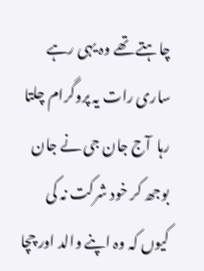چاہتے تھے وہ یہی رہے ساری رات یہ پروگرام چلتا  رہا  آج جان جی نے جان بوجھ کر خود شرکت نہ کی  کیوں کہ وہ اپنے والد اور چچا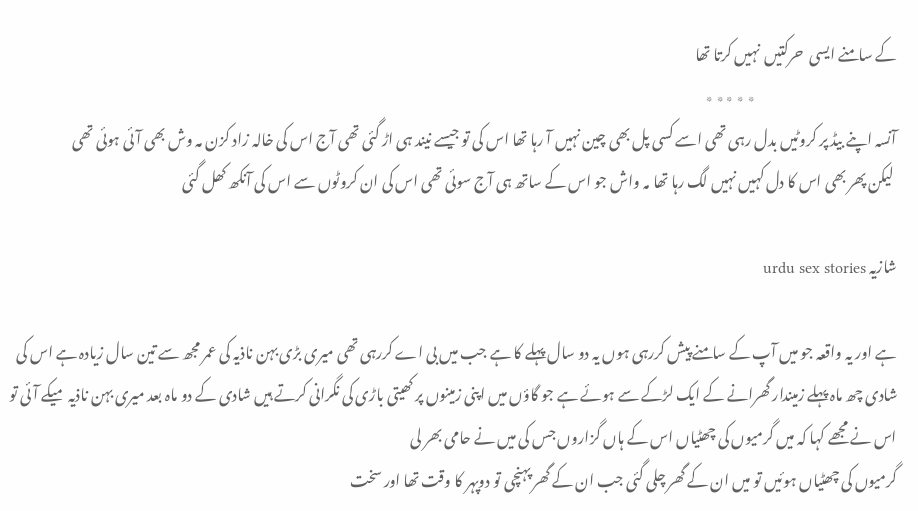کے سامنے ایسی  حرکتیں  نہیں کرتا تھا
                                                 ٭ ٭ ٭٭ ٭
آنسہ اپنے بیڈ پر کروٹیں بدل رہی تھی اسے کسی پل بھی چین نہیں آ رہا تھا اس کی تو جیسے نیند ہی اڑ گئی تھی آج اس کی خالہ زاد کزن مہ وش بھی آئی ہوئی تھی
 لیکن پھر بھی اس کا دل کہیں نہیں لگ رہا تھا مہ واش جو اس کے ساتھ ہی آج سوئی تھی اس کی ان کروٹوں سے اس کی آنکھ کھل گئی

شازیہ urdu sex stories

ہے اور یہ واقعہ جو میں آپ کے سامنے پیش کررہی ہوں یہ دو سال پہلے کا ہے جب میں بی اے کررہی تھی میری بڑی بہن ناذیہ کی عمر مجھ سے تین سال زیادہ ہے اس کی شادی چھ ماہ پہلے زمیندار گھرانے کے ایک لڑکے سے ہوئے ہے جو گاؤں میں اپنی زمینوں پر کھیتی باڑی کی نگرانی کرتے ہیں شادی کے دو ماہ بعد میری بہن ناذیہ میکے آئی تو اس نے مجھے کہا کہ میں گرمیوں کی چھٹیاں اس کے ہاں گزاروں جس کی میں نے حامی بھر لی
گرمیوں کی چھٹیاں ہوئیں تو میں ان کے گھر چلی گئی جب ان کے گھر پہنچی تو دوپہر کا وقت تھا اور سخت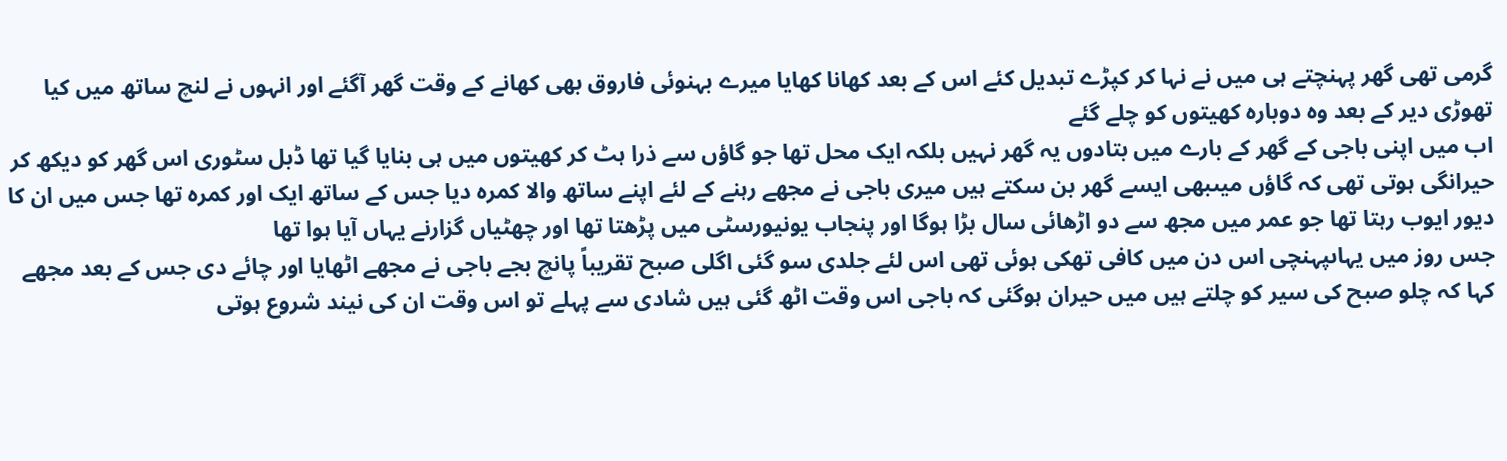گرمی تھی گھر پہنچتے ہی میں نے نہا کر کپڑے تبدیل کئے اس کے بعد کھانا کھایا میرے بہنوئی فاروق بھی کھانے کے وقت گھر آگئے اور انہوں نے لنچ ساتھ میں کیا تھوڑی دیر کے بعد وہ دوبارہ کھیتوں کو چلے گئے
اب میں اپنی باجی کے گھر کے بارے میں بتادوں یہ گھر نہیں بلکہ ایک محل تھا جو گاؤں سے ذرا ہٹ کر کھیتوں میں ہی بنایا گیا تھا ڈبل سٹوری اس گھر کو دیکھ کر حیرانگی ہوتی تھی کہ گاؤں میںبھی ایسے گھر بن سکتے ہیں میری باجی نے مجھے رہنے کے لئے اپنے ساتھ والا کمرہ دیا جس کے ساتھ ایک اور کمرہ تھا جس میں ان کا دیور ایوب رہتا تھا جو عمر میں مجھ سے دو اڑھائی سال بڑا ہوگا اور پنجاب یونیورسٹی میں پڑھتا تھا اور چھٹیاں گزارنے یہاں آیا ہوا تھا
جس روز میں یہاںپہنچی اس دن میں کافی تھکی ہوئی تھی اس لئے جلدی سو گئی اگلی صبح تقریباً پانچ بجے باجی نے مجھے اٹھایا اور چائے دی جس کے بعد مجھے کہا کہ چلو صبح کی سیر کو چلتے ہیں میں حیران ہوگئی کہ باجی اس وقت اٹھ گئی ہیں شادی سے پہلے تو اس وقت ان کی نیند شروع ہوتی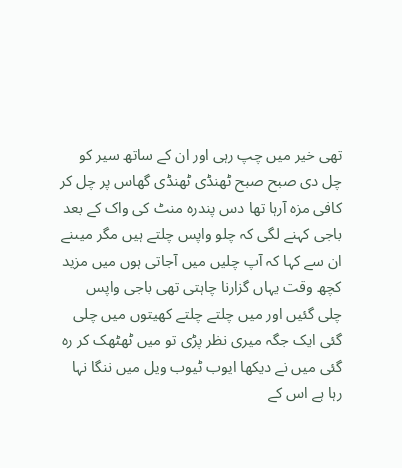تھی خیر میں چپ رہی اور ان کے ساتھ سیر کو چل دی صبح صبح ٹھنڈی ٹھنڈی گھاس پر چل کر کافی مزہ آرہا تھا دس پندرہ منٹ کی واک کے بعد باجی کہنے لگی کہ چلو واپس چلتے ہیں مگر میںنے ان سے کہا کہ آپ چلیں میں آجاتی ہوں میں مزید کچھ وقت یہاں گزارنا چاہتی تھی باجی واپس چلی گئیں اور میں چلتے چلتے کھیتوں میں چلی گئی ایک جگہ میری نظر پڑی تو میں ٹھٹھک کر رہ گئی میں نے دیکھا ایوب ٹیوب ویل میں ننگا نہا رہا ہے اس کے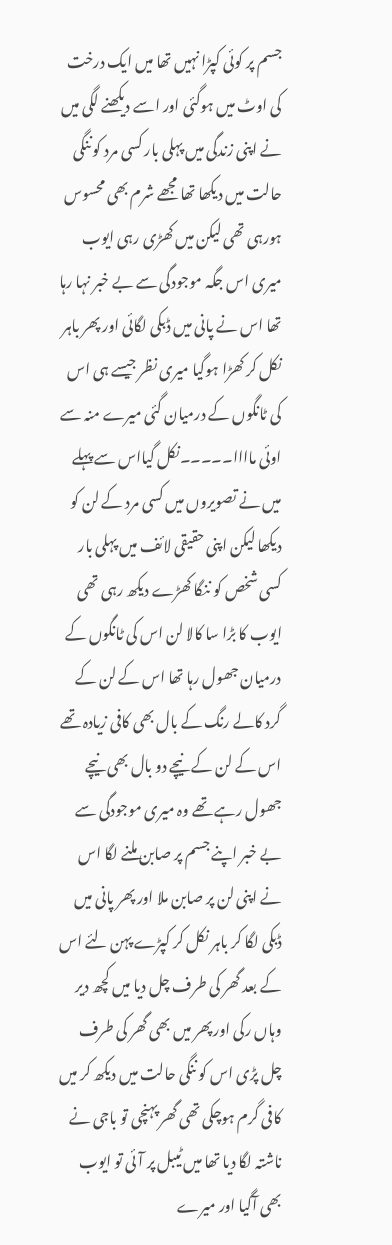جسم پر کوئی کپڑا نہیں تھا میں ایک درخت کی اوٹ میں ہوگئی اور اسے دیکھنے لگی میں نے اپنی زندگی میں پہلی بار کسی مرد کو ننگی حالت میں دیکھا تھا مجھے شرم بھی محسوس ہورہی تھی لیکن میں کھڑی رہی ایوب میری اس جگہ موجودگی سے بے خبر نہا رہا تھا اس نے پانی میں ڈبکی لگائی اور پھر باہر نکل کر کھڑا ہوگیا میری نظر جیسے ہی اس کی ٹانگوں کے درمیان گئی میرے منہ سے اوئی ماااا۔۔۔۔۔نکل گیااس سے پہلے میں نے تصویروں میں کسی مرد کے لن کو دیکھا لیکن اپنی حقیقی لائف میں پہلی بار کسی شخص کو ننگا کھڑے دیکھ رہی تھی ایوب کا بڑا سا کالا لن اس کی ٹانگوں کے درمیان جھول رہا تھا اس کے لن کے گرد کالے رنگ کے بال بھی کافی زیادہ تھے اس کے لن کے نیچے دو بال بھی نیچے جھول رہے تھے وہ میری موجودگی سے بے خبر اپنے جسم پر صابن ملنے لگا اس نے اپنی لن پر صابن ملا اور پھر پانی میں ڈبکی لگا کر باہر نکل کر کپڑے پہن لئے اس کے بعد گھر کی طرف چل دیا میں کچھ دیر وہاں رکی اور پھر میں بھی گھر کی طرف چل پڑی اس کو ننگی حالت میں دیکھ کر میں کافی گرم ہوچکی تھی گھر پہنچی تو باجی نے ناشتہ لگا دیا تھا میں ٹیبل پر آئی تو ایوب بھی آگیا اور میرے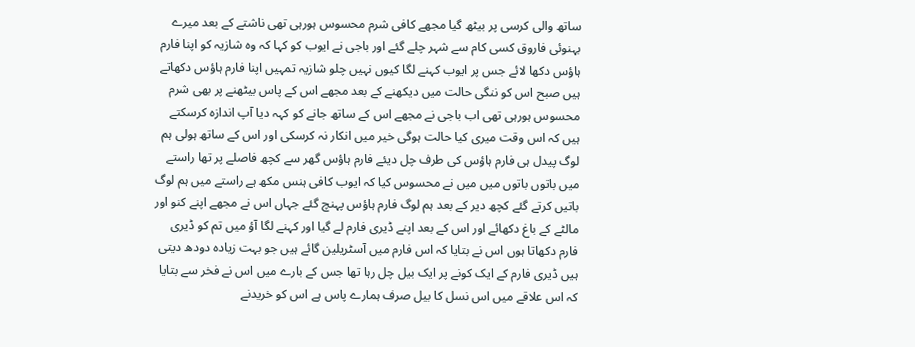ساتھ والی کرسی پر بیٹھ گیا مجھے کافی شرم محسوس ہورہی تھی ناشتے کے بعد میرے بہنوئی فاروق کسی کام سے شہر چلے گئے اور باجی نے ایوب کو کہا کہ وہ شازیہ کو اپنا فارم ہاؤس دکھا لائے جس پر ایوب کہنے لگا کیوں نہیں چلو شازیہ تمہیں اپنا فارم ہاؤس دکھاتے ہیں صبح اس کو ننگی حالت میں دیکھنے کے بعد مجھے اس کے پاس بیٹھنے پر بھی شرم محسوس ہورہی تھی اب باجی نے مجھے اس کے ساتھ جانے کو کہہ دیا آپ اندازہ کرسکتے ہیں کہ اس وقت میری کیا حالت ہوگی خیر میں انکار نہ کرسکی اور اس کے ساتھ ہولی ہم لوگ پیدل ہی فارم ہاؤس کی طرف چل دیئے فارم ہاؤس گھر سے کچھ فاصلے پر تھا راستے میں باتوں باتوں میں میں نے محسوس کیا کہ ایوب کافی ہنس مکھ ہے راستے میں ہم لوگ باتیں کرتے گئے کچھ دیر کے بعد ہم لوگ فارم ہاؤس پہنچ گئے جہاں اس نے مجھے اپنے کنو اور مالٹے کے باغ دکھائے اور اس کے بعد اپنے ڈیری فارم لے گیا اور کہنے لگا آؤ میں تم کو ڈیری فارم دکھاتا ہوں اس نے بتایا کہ اس فارم میں آسٹریلین گائے ہیں جو بہت زیادہ دودھ دیتی ہیں ڈیری فارم کے ایک کونے پر ایک بیل چل رہا تھا جس کے بارے میں اس نے فخر سے بتایا کہ اس علاقے میں اس نسل کا بیل صرف ہمارے پاس ہے اس کو خریدنے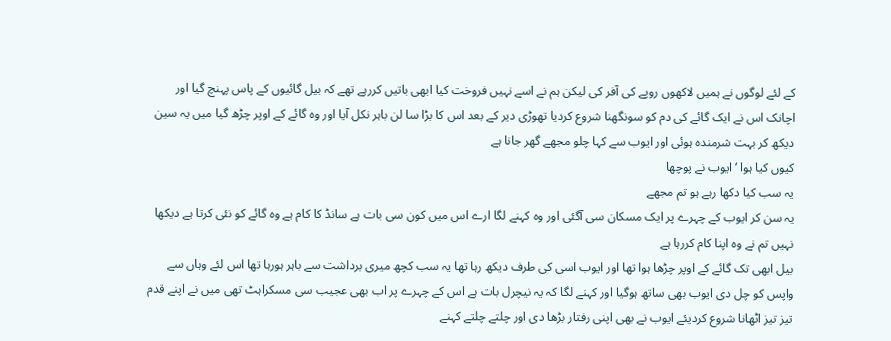کے لئے لوگوں نے ہمیں لاکھوں روپے کی آفر کی لیکن ہم نے اسے نہیں فروخت کیا ابھی باتیں کررہے تھے کہ بیل گائیوں کے پاس پہنچ گیا اور اچانک اس نے ایک گائے کی دم کو سونگھنا شروع کردیا تھوڑی دیر کے بعد اس کا بڑا سا لن باہر نکل آیا اور وہ گائے کے اوپر چڑھ گیا میں یہ سین دیکھ کر بہت شرمندہ ہوئی اور ایوب سے کہا چلو مجھے گھر جانا ہے
کیوں کیا ہوا ‘ ایوب نے پوچھا
یہ سب کیا دکھا رہے ہو تم مجھے
یہ سن کر ایوب کے چہرے پر ایک مسکان سی آگئی اور وہ کہنے لگا ارے اس میں کون سی بات ہے سانڈ کا کام ہے وہ گائے کو نئی کرتا ہے دیکھا نہیں تم نے وہ اپنا کام کررہا ہے
بیل ابھی تک گائے کے اوپر چڑھا ہوا تھا اور ایوب اسی کی طرف دیکھ رہا تھا یہ سب کچھ میری برداشت سے باہر ہورہا تھا اس لئے وہاں سے واپس کو چل دی ایوب بھی ساتھ ہوگیا اور کہنے لگا کہ یہ نیچرل بات ہے اس کے چہرے پر اب بھی عجیب سی مسکراہٹ تھی میں نے اپنے قدم تیز تیز اٹھانا شروع کردیئے ایوب نے بھی اپنی رفتار بڑھا دی اور چلتے چلتے کہنے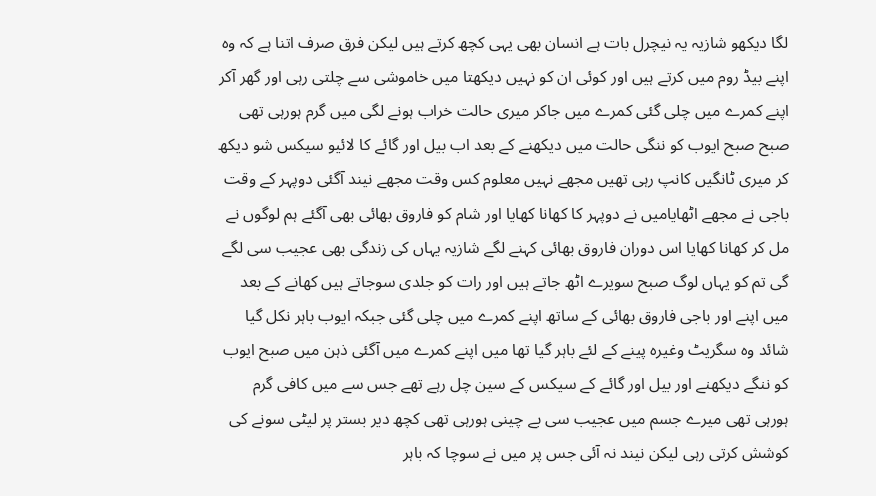لگا دیکھو شازیہ یہ نیچرل بات ہے انسان بھی یہی کچھ کرتے ہیں لیکن فرق صرف اتنا ہے کہ وہ اپنے بیڈ روم میں کرتے ہیں اور کوئی ان کو نہیں دیکھتا میں خاموشی سے چلتی رہی اور گھر آکر اپنے کمرے میں چلی گئی کمرے میں جاکر میری حالت خراب ہونے لگی میں گرم ہورہی تھی صبح صبح ایوب کو ننگی حالت میں دیکھنے کے بعد اب بیل اور گائے کا لائیو سیکس شو دیکھ کر میری ٹانگیں کانپ رہی تھیں مجھے نہیں معلوم کس وقت مجھے نیند آگئی دوپہر کے وقت باجی نے مجھے اٹھایامیں نے دوپہر کا کھانا کھایا اور شام کو فاروق بھائی بھی آگئے ہم لوگوں نے مل کر کھانا کھایا اس دوران فاروق بھائی کہنے لگے شازیہ یہاں کی زندگی بھی عجیب سی لگے گی تم کو یہاں لوگ صبح سویرے اٹھ جاتے ہیں اور رات کو جلدی سوجاتے ہیں کھانے کے بعد میں اپنے اور باجی فاروق بھائی کے ساتھ اپنے کمرے میں چلی گئی جبکہ ایوب باہر نکل گیا شائد وہ سگریٹ وغیرہ پینے کے لئے باہر گیا تھا میں اپنے کمرے میں آگئی ذہن میں صبح ایوب کو ننگے دیکھنے اور بیل اور گائے کے سیکس کے سین چل رہے تھے جس سے میں کافی گرم ہورہی تھی میرے جسم میں عجیب سی بے چینی ہورہی تھی کچھ دیر بستر پر لیٹی سونے کی کوشش کرتی رہی لیکن نیند نہ آئی جس پر میں نے سوچا کہ باہر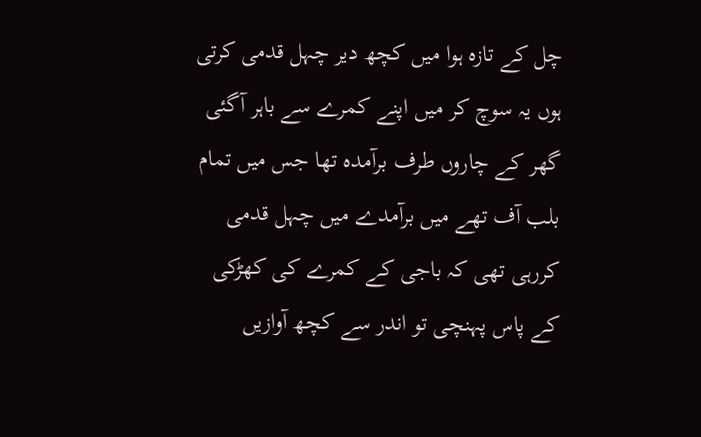چل کے تازہ ہوا میں کچھ دیر چہل قدمی کرتی ہوں یہ سوچ کر میں اپنے کمرے سے باہر آگئی گھر کے چاروں طرف برآمدہ تھا جس میں تمام بلب آف تھے میں برآمدے میں چہل قدمی کررہی تھی کہ باجی کے کمرے کی کھڑکی کے پاس پہنچی تو اندر سے کچھ آوازیں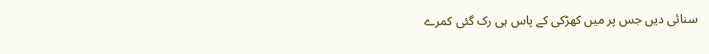سنائی دیں جس پر میں کھڑکی کے پاس ہی رک گئی کمرے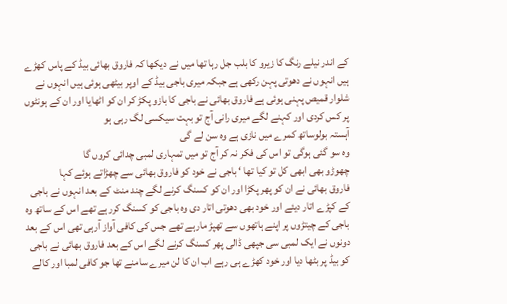کے اندر نیلے رنگ کا زیرو کا بلب جل رہا تھا میں نے دیکھا کہ فاروق بھائی بیڈ کے پاس کھڑے ہیں انہوں نے دھوتی پہن رکھی ہے جبکہ میری باجی بیڈ کے اوپر بیٹھی ہوئی ہیں انہوں نے شلوار قمیص پہنی ہوئی ہے فاروق بھائی نے باجی کا بازو پکڑ کر ان کو اٹھایا اور ان کے ہونٹوں پر کس کردی اور کہنے لگے میری رانی آج تو بہت سیکسی لگ رہی ہو
آہستہ بولوساتھ کمرے میں نازی ہے وہ سن لے گی
وہ سو گئی ہوگی تو اس کی فکر نہ کر آج تو میں تمہاری لمبی چدائی کروں گا
چھوڑو بھی ابھی کل تو کیا تھا ‘ باجی نے خود کو فاروق بھائی سے چھڑاتے ہوئے کہا
فاروق بھائی نے ان کو پھر پکڑا اور ان کو کسنگ کرنے لگے چند منٹ کے بعد انہوں نے باجی کے کپڑے اتار دیئے اور خود بھی دھوتی اتار دی وہ باجی کو کسنگ کررہے تھے اس کے ساتھ وہ باجی کے چیتڑوں پر اپنے ہاتھوں سے تھپڑ مارہے تھے جس کی کافی آواز آرہی تھی اس کے بعد دونوں نے ایک لمبی سی جپھی ڈالی پھر کسنگ کرنے لگے اس کے بعد فاروق بھائی نے باجی کو بیڈ پر بٹھا دیا اور خود کھڑے ہی رہے اب ان کا لن میرے سامنے تھا جو کافی لمبا اور کالے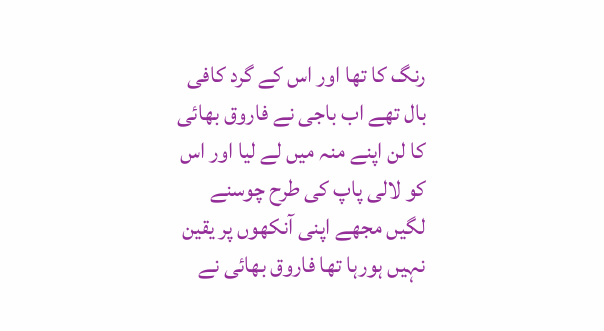رنگ کا تھا اور اس کے گرد کافی بال تھے اب باجی نے فاروق بھائی کا لن اپنے منہ میں لے لیا اور اس کو لالی پاپ کی طرح چوسنے لگیں مجھے اپنی آنکھوں پر یقین نہیں ہورہا تھا فاروق بھائی نے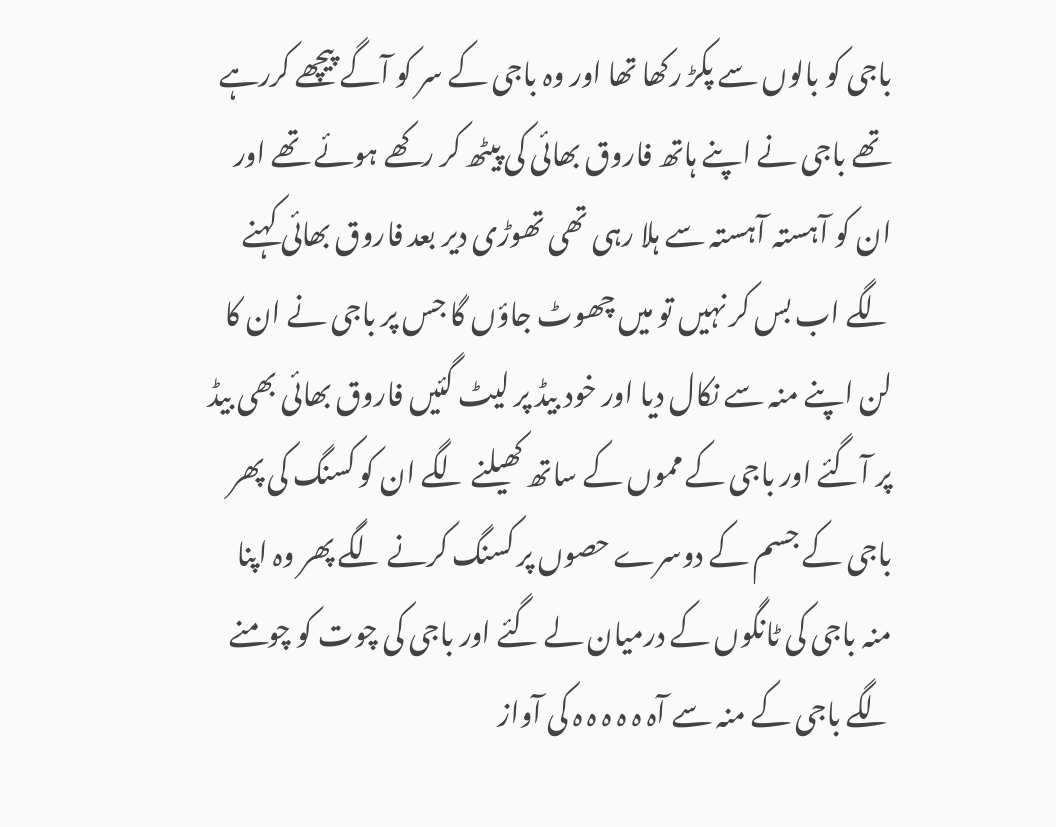باجی کو بالوں سے پکڑ رکھا تھا اور وہ باجی کے سر کو آگے پیچھے کررہے تھے باجی نے اپنے ہاتھ فاروق بھائی کی پیٹھ کر رکھے ہوئے تھے اور ان کو آہستہ آہستہ سے ہلا رہی تھی تھوڑی دیر بعد فاروق بھائی کہنے لگے اب بس کر نہیں تو میں چھوٹ جاؤں گا جس پر باجی نے ان کا لن اپنے منہ سے نکال دیا اور خود بیڈ پر لیٹ گئیں فاروق بھائی بھی بیڈ پر آگئے اور باجی کے مموں کے ساتھ کھیلنے لگے ان کو کسنگ کی پھر باجی کے جسم کے دوسرے حصوں پر کسنگ کرنے لگے پھر وہ اپنا منہ باجی کی ٹانگوں کے درمیان لے گئے اور باجی کی چوت کو چومنے لگے باجی کے منہ سے آہ ہ ہ ہ ہ ہ کی آواز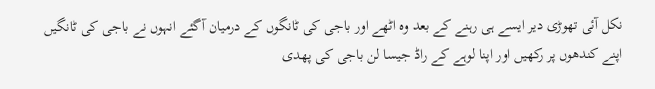نکل آئی تھوڑی دیر ایسے ہی رہنے کے بعد وہ اٹھے اور باجی کی ٹانگوں کے درمیان آگئے انہوں نے باجی کی ٹانگیں اپنے کندھوں پر رکھیں اور اپنا لوہے کے راڈ جیسا لن باجی کی پھدی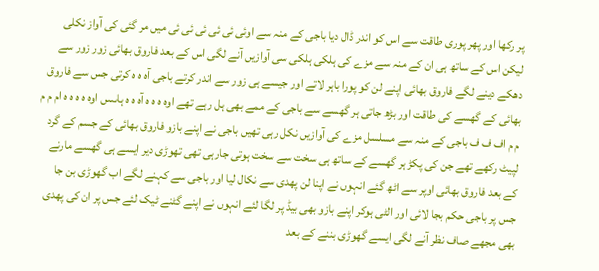پر رکھا اور پھر پوری طاقت سے اس کو اندر ڈال دیا باجی کے منہ سے اوئی ئی ئی ئی ئی ئی میں مر گئی کی آواز نکلی لیکن اس کے ساتھ ہی ان کے منہ سے مزے کی ہلکی ہلکی سی آوازیں آنے لگی اس کے بعد فاروق بھائی زور زور سے دھکے دینے لگے فاروق بھائی اپنے لن کو پورا باہر لاتے اور جیسے ہی زور سے اندر کرتے باجی آہ ہ ہ کرتی جس سے فاروق بھائی کے گھسے کی طاقت اور بڑھ جاتی ہر گھسے سے باجی کے ممے بھی ہل رہے تھے اوہ ہ ہ ہ آہ ہ ہ ہاںںںں اوہ ہ ہ ہ ہ ام م م م م اف ف ف باجی کے منہ سے مسلسل مزے کی آوازیں نکل رہی تھیں باجی نے اپنے بازو فاروق بھائی کے جسم کے گرد لپیٹ رکھے تھے جن کی پکڑ ہر گھسے کے ساتھ ہی سخت سے سخت ہوتی جارہی تھی تھوڑی دیر ایسے ہی گھسے مارنے کے بعد فاروق بھائی اوپر سے اٹھ گئے انہوں نے اپنا لن پھدی سے نکال لیا اور باجی سے کہنے لگے اب گھوڑی بن جا جس پر باجی حکم بجا لائی اور الٹی ہوکر اپنے بازو بھی بیڈ پر لگا لئے انہوں نے اپنے گٹنے ٹیک لئے جس پر ان کی پھدی بھی مجھے صاف نظر آنے لگی ایسے گھوڑی بننے کے بعد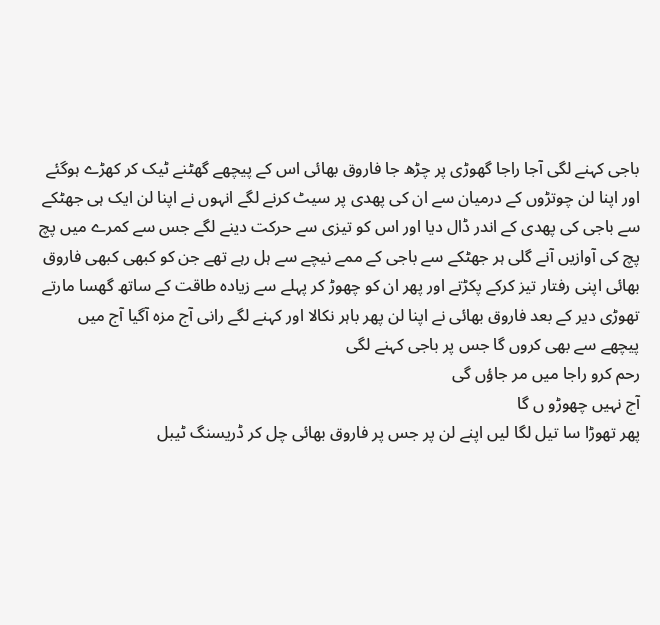باجی کہنے لگی آجا راجا گھوڑی پر چڑھ جا فاروق بھائی اس کے پیچھے گھٹنے ٹیک کر کھڑے ہوگئے اور اپنا لن چوتڑوں کے درمیان سے ان کی پھدی پر سیٹ کرنے لگے انہوں نے اپنا لن ایک ہی جھٹکے سے باجی کی پھدی کے اندر ڈال دیا اور اس کو تیزی سے حرکت دینے لگے جس سے کمرے میں پچ پچ کی آوازیں آنے گلی ہر جھٹکے سے باجی کے ممے نیچے سے ہل رہے تھے جن کو کبھی کبھی فاروق بھائی اپنی رفتار تیز کرکے پکڑتے اور پھر ان کو چھوڑ کر پہلے سے زیادہ طاقت کے ساتھ گھسا مارتے تھوڑی دیر کے بعد فاروق بھائی نے اپنا لن پھر باہر نکالا اور کہنے لگے رانی آج مزہ آگیا آج میں پیچھے سے بھی کروں گا جس پر باجی کہنے لگی
رحم کرو راجا میں مر جاؤں گی
آج نہیں چھوڑو ں گا
پھر تھوڑا سا تیل لگا لیں اپنے لن پر جس پر فاروق بھائی چل کر ڈریسنگ ٹیبل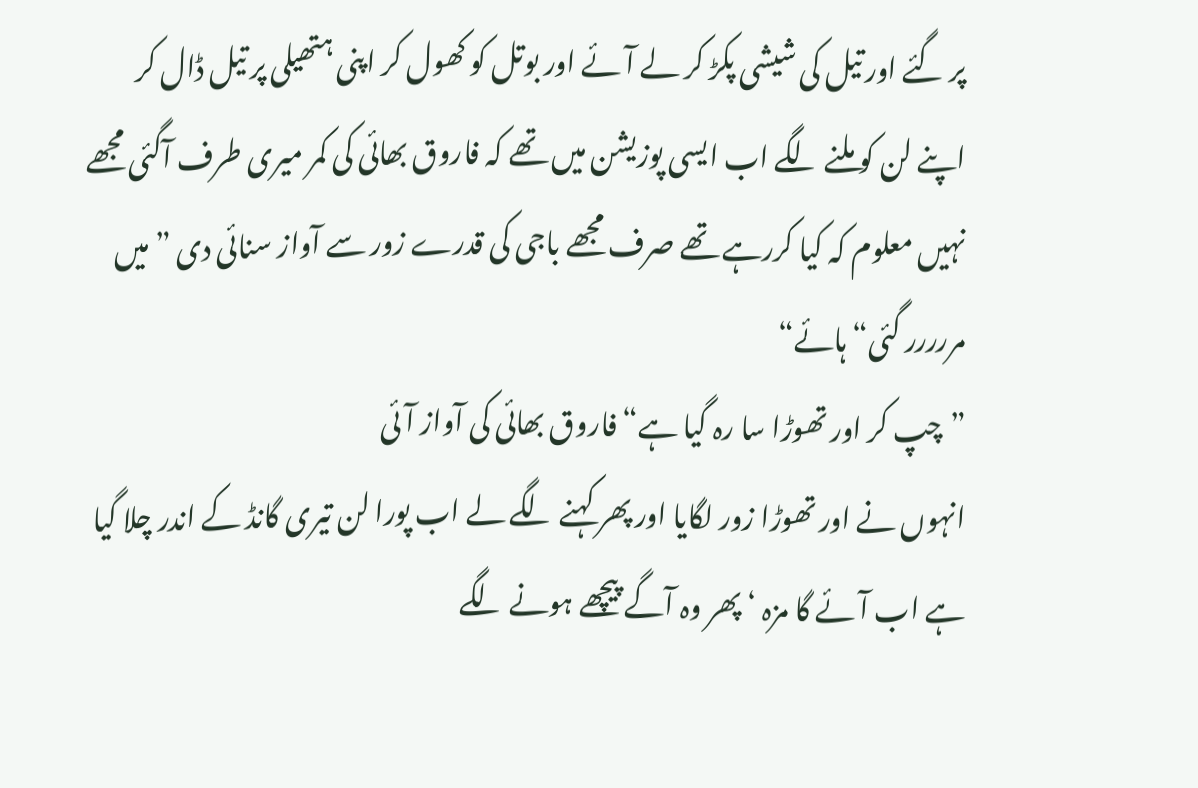پر گئے اور تیل کی شیشی پکڑ کر لے آئے اور بوتل کو کھول کر اپنی ہتھیلی پر تیل ڈال کر اپنے لن کو ملنے لگے اب ایسی پوزیشن میں تھے کہ فاروق بھائی کی کمر میری طرف آگئی مجھے نہیں معلوم کہ کیا کررہے تھے صرف مجھے باجی کی قدرے زور سے آواز سنائی دی ” میں مررررر گئی“ ہائے“
”چپ کر اور تھوڑا سا رہ گیا ہے“ فاروق بھائی کی آواز آئی
انہوں نے اور تھوڑا زور لگایا اور پھر کہنے لگے لے اب پورا لن تیری گانڈ کے اندر چلا گیا ہے اب آئے گا مزہ ‘ پھر وہ آگے پیچھے ہونے لگے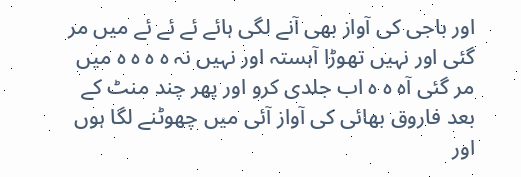اور باجی کی آواز بھی آنے لگی ہائے ئے ئے ئے میں مر گئی اور نہیں تھوڑا آہستہ اور نہیں نہ ہ ہ ہ ہ میں مر گئی آہ ہ ہ اب جلدی کرو اور پھر چند منٹ کے بعد فاروق بھائی کی آواز آئی میں چھوٹنے لگا ہوں اور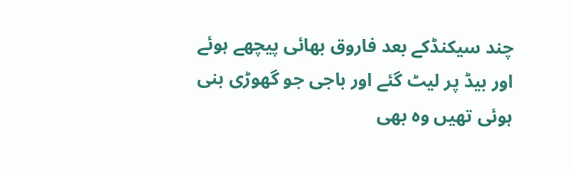چند سیکنڈکے بعد فاروق بھائی پیچھے ہوئے اور بیڈ پر لیٹ گئے اور باجی جو گھوڑی بنی ہوئی تھیں وہ بھی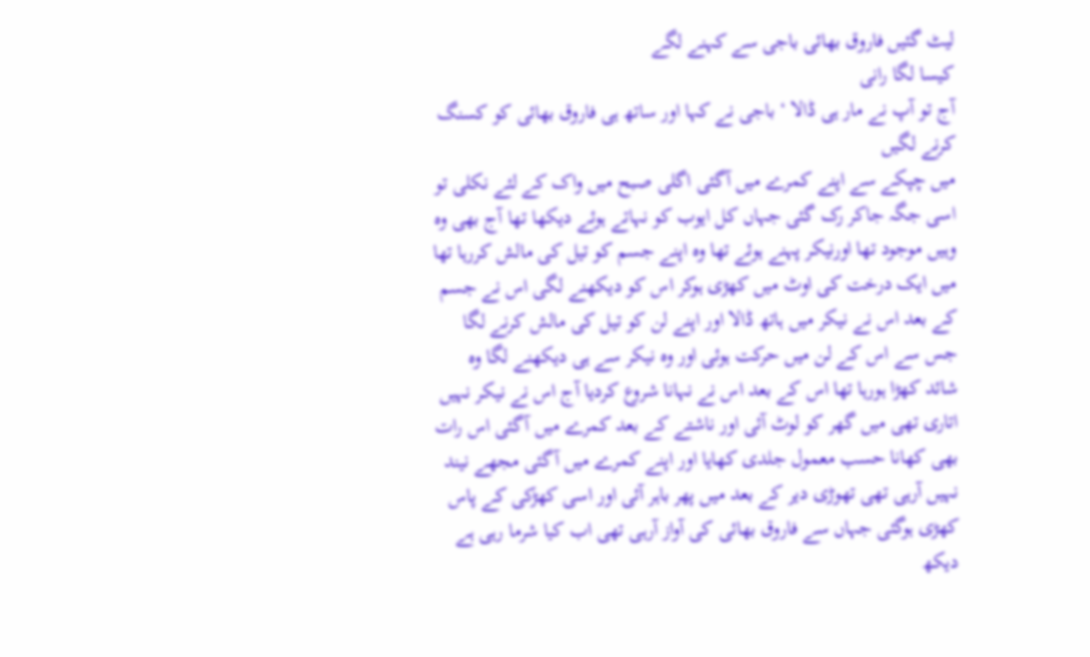لیٹ گئیں فاروق بھائی باجی سے کہنے لگے
کیسا لگا رانی
آج تو آپ نے مار ہی ڈالا ‘ باجی نے کہا اور ساتھ ہی فاروق بھائی کو کسنگ کرنے لگیں
میں چپکے سے اپنے کمرے میں آگئی اگلی صبح میں واک کے لئے نکلی تو اسی جگہ جاکر رک گئی جہاں کل ایوب کو نہاتے ہوئے دیکھا تھا آج بھی وہ وہیں موجود تھا اورنیکر پہنے ہوئے تھا وہ اپنے جسم کو تیل کی مالش کررہا تھا میں ایک درخت کی اوٹ میں کھڑی ہوکر اس کو دیکھنے لگی اس نے جسم کے بعد اس نے نیکر میں ہاتھ ڈالا اور اپنے لن کو تیل کی مالش کرنے لگا جس سے اس کے لن میں حرکت ہوئی اور وہ نیکر سے ہی دیکھنے لگا وہ شائد کھڑا ہورہا تھا اس کے بعد اس نے نہانا شروع کردیا آج اس نے نیکر نہیں اتاری تھی میں گھر کو لوٹ آئی اور ناشتے کے بعد کمرے میں آگئی اس رات بھی کھانا حسب معمول جلدی کھایا اور اپنے کمرے میں آگئی مجھے نیند نہیں آرہی تھی تھوڑی دیر کے بعد میں پھر باہر آئی اور اسی کھڑکی کے پاس کھڑی ہوگئی جہاں سے فاروق بھائی کی آواز آرہی تھی اب کیا شرما رہی ہے دیکھ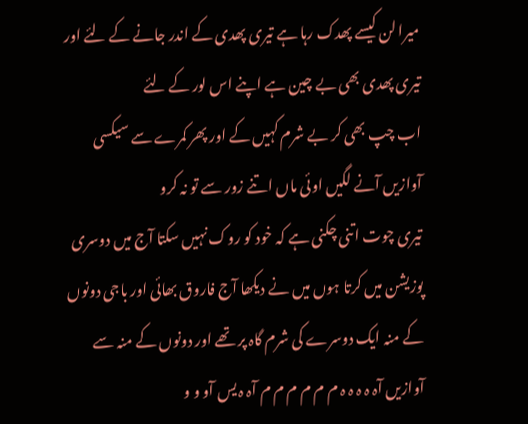میرا لن کیسے پھدک رہا ہے تیری پھدی کے اندر جانے کے لئے اور تیری پھدی بھی بے چین ہے اپنے اس لور کے لئے
اب چپ بھی کر بے شرم کہیں کے اور پھر کمرے سے سیکسی آوازیں آنے لگیں اوئی ماں اتنے زور سے تو نہ کرو
تیری چوت اتنی چکنی ہے کہ خود کو روک نہیں سکتا آج میں دوسری پوزیشن میں کرتا ہوں میں نے دیکھا آج فاروق بھائی اور باجی دونوں کے منہ ایک دوسرے کی شرم گاہ پر تھے اور دونوں کے منہ سے آوازیں آہ ہ ہ ہ ہ م م م م م م آہ ہ یس آو و و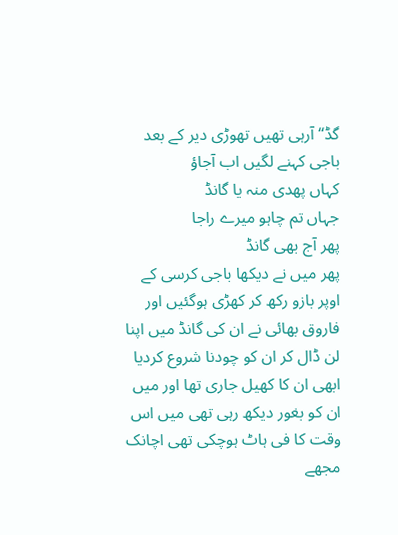گڈ“ آرہی تھیں تھوڑی دیر کے بعد باجی کہنے لگیں اب آجاؤ
کہاں پھدی منہ یا گانڈ
جہاں تم چاہو میرے راجا
پھر آج بھی گانڈ
پھر میں نے دیکھا باجی کرسی کے اوپر بازو رکھ کر کھڑی ہوگئیں اور فاروق بھائی نے ان کی گانڈ میں اپنا لن ڈال کر ان کو چودنا شروع کردیا ابھی ان کا کھیل جاری تھا اور میں ان کو بغور دیکھ رہی تھی میں اس وقت کا فی ہاٹ ہوچکی تھی اچانک مجھے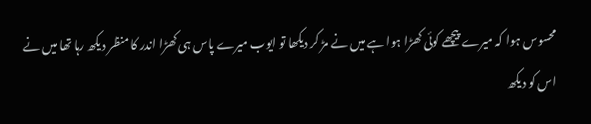محسوس ہوا کہ میرے پیچھے کوئی کھڑا ہوا ہے میں نے مڑ کر دیکھا تو ایوب میرے پاس ہی کھڑا اندر کا منظر دیکھ رہا تھا میں نے اس کو دیکھ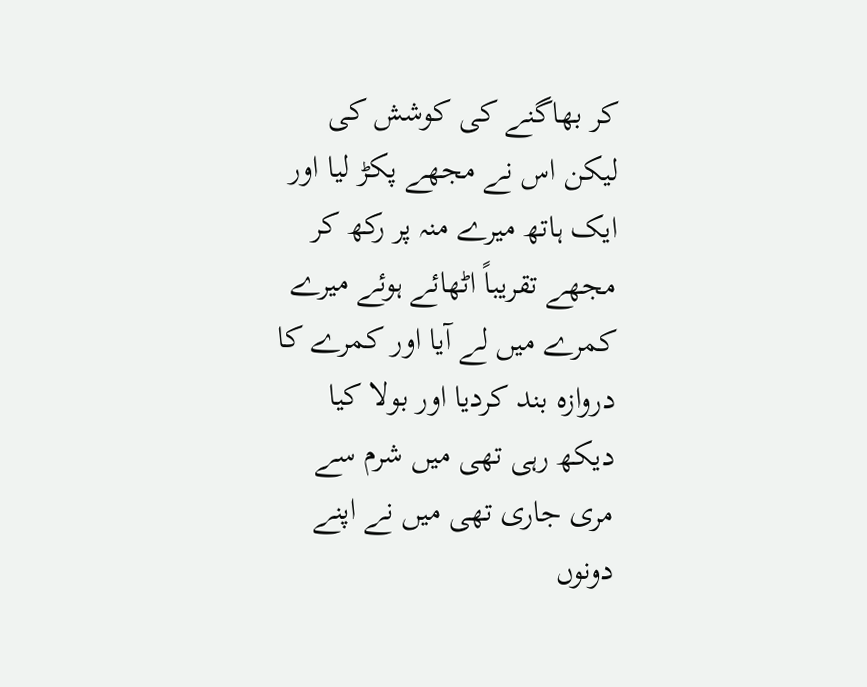کر بھاگنے کی کوشش کی لیکن اس نے مجھے پکڑ لیا اور ایک ہاتھ میرے منہ پر رکھ کر مجھے تقریباً اٹھائے ہوئے میرے کمرے میں لے آیا اور کمرے کا دروازہ بند کردیا اور بولا کیا دیکھ رہی تھی میں شرم سے مری جاری تھی میں نے اپنے دونوں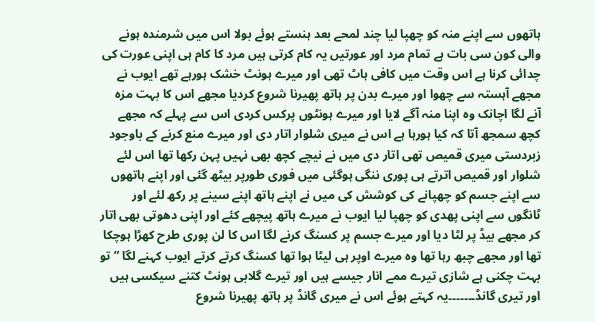ہاتھوں سے اپنے منہ کو چھپا لیا چند لمحے بعد ہنستے ہوئے بولا اس میں شرمندہ ہونے والی کون سی بات ہے تمام مرد اور عورتیں یہ کام کرتی ہیں مرد کا کام ہی اپنی عورت کی چدائی کرنا ہے اس وقت میں کافی ہاٹ تھی اور میرے ہونٹ خشک ہورہے تھے ایوب نے مجھے آہستہ سے چھوا اور میرے بدن پر ہاتھ پھیرنا شروع کردیا مجھے اس کا بہت مزہ آنے لگا اچانک وہ اپنا منہ آگے لایا اور میرے ہونٹوں پرکس کردی اس سے پہلے کہ مجھے کچھ سمجھ آتا کہ کیا ہورہا ہے اس نے میری شلوار اتار دی اور میرے منع کرنے کے باوجود زبردستی میری قمیص تھی اتار دی میں نے نیچے کچھ بھی نہیں پہن رکھا تھا اس لئے شلوار اور قمیص اترتے ہی پوری ننگی ہوگئی میں فوری طورپر بیٹھ گئی اور اپنے ہاتھوں سے اپنے جسم کو چھپانے کی کوشش کی میں نے اپنے ہاتھ اپنے سینے پر رکھ لئے اور ٹانگوں سے اپنی پھدی کو چھپا لیا ایوب نے میرے ہاتھ پیچھے کئے اور اپنی دھوتی بھی اتار کر مجھے بیڈ پر لٹا دیا اور میرے جسم پر کسنگ کرنے لگا اس کا لن پوری طرح کھڑا ہوچکا تھا اور مجھے چبھ رہا تھا وہ میرے اوپر ہی لیٹا ہوا تھا کسنگ کرتے کرتے ایوب کہنے لگا ” تو بہت چکنی ہے شازی تیرے ممے انار جیسے ہیں اور تیرے گلابی ہونٹ کتنے سیکسی ہیں اور تیری گانڈ۔۔۔۔۔۔۔یہ کہتے ہوئے اس نے میری گانڈ پر ہاتھ پھیرنا شروع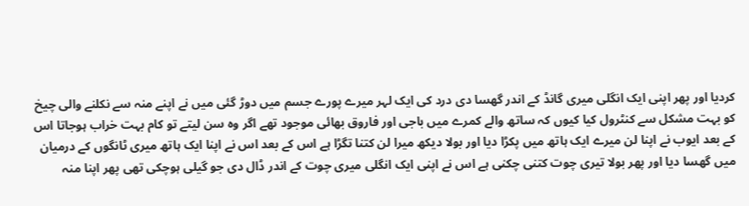کردیا اور پھر اپنی ایک انگلی میری گانڈ کے اندر گھسا دی درد کی ایک لہر میرے پورے جسم میں دوڑ گئی میں نے اپنے منہ سے نکلنے والی چیخ کو بہت مشکل سے کنٹرول کیا کیوں کہ ساتھ والے کمرے میں باجی اور فاروق بھائی موجود تھے اگر وہ سن لیتے تو کام بہت خراب ہوجاتا اس کے بعد ایوب نے اپنا لن میرے ایک ہاتھ میں پکڑا دیا اور بولا دیکھ میرا لن کتنا تگڑا ہے اس کے بعد اس نے اپنا ایک ہاتھ میری ٹانگوں کے درمیان میں گھسا دیا اور پھر بولا تیری چوت کتنی چکنی ہے اس نے اپنی ایک انگلی میری چوت کے اندر ڈال دی جو گیلی ہوچکی تھی پھر اپنا منہ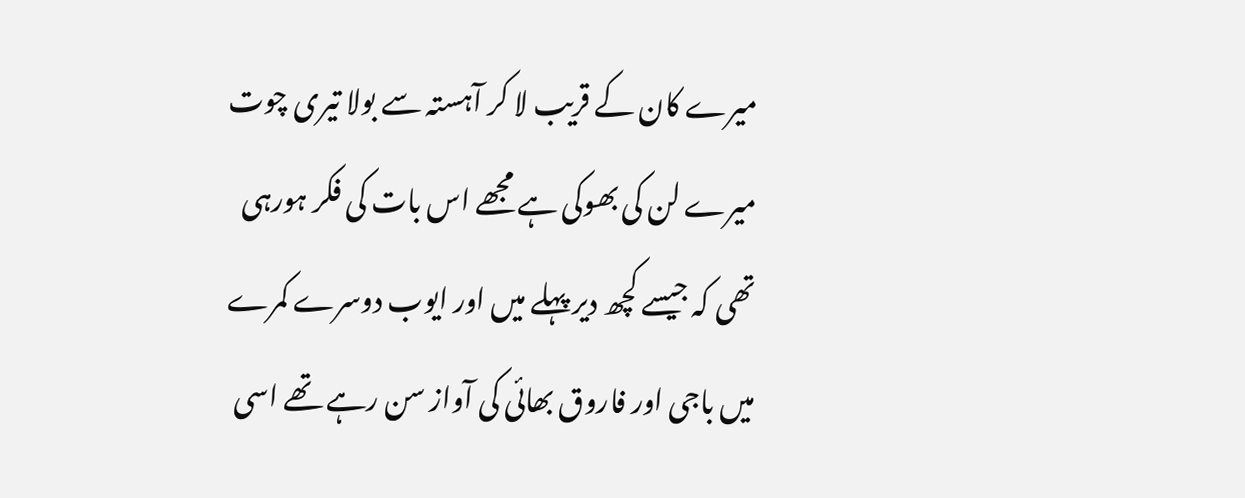میرے کان کے قریب لا کر آہستہ سے بولا تیری چوت میرے لن کی بھوکی ہے مجھے اس بات کی فکر ہورہی تھی کہ جیسے کچھ دیر پہلے میں اور ایوب دوسرے کمرے میں باجی اور فاروق بھائی کی آواز سن رہے تھے اسی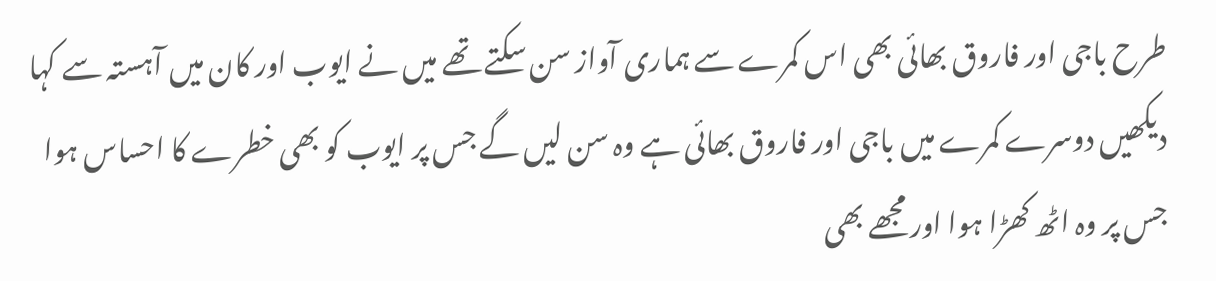طرح باجی اور فاروق بھائی بھی اس کمرے سے ہماری آواز سن سکتے تھے میں نے ایوب اور کان میں آہستہ سے کہا دیکھیں دوسرے کمرے میں باجی اور فاروق بھائی ہے وہ سن لیں گے جس پر ایوب کو بھی خطرے کا احساس ہوا جس پر وہ اٹھ کھڑا ہوا اور مجھے بھی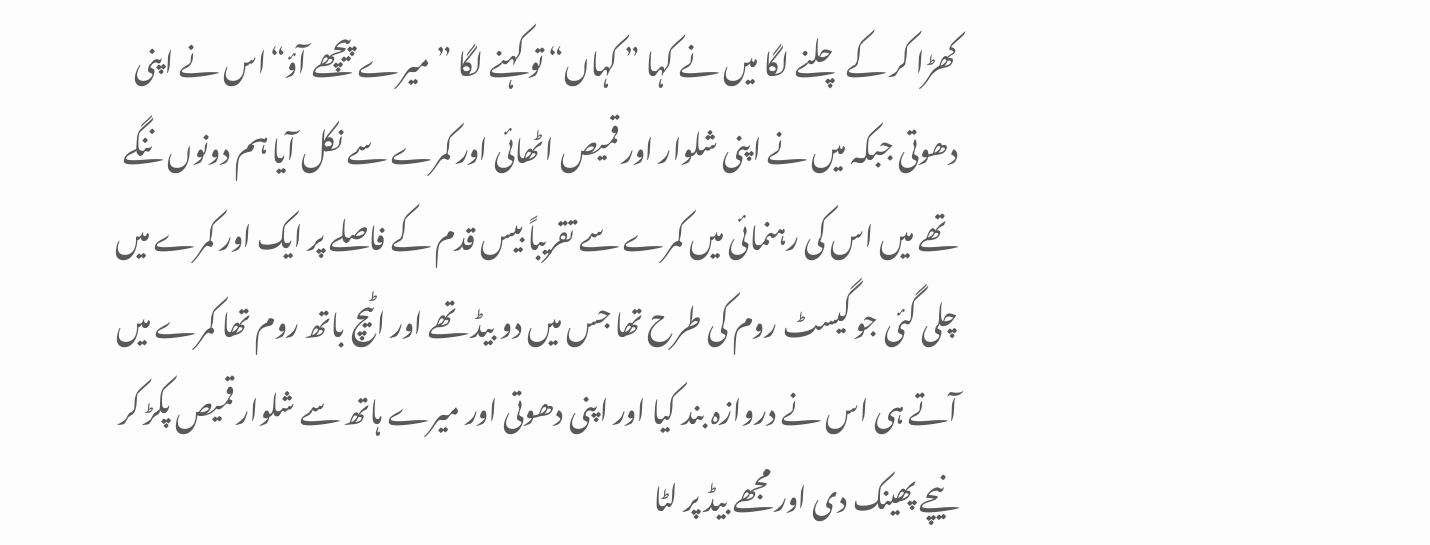کھڑا کر کے چلنے لگا میں نے کہا ” کہاں“ تو کہنے لگا ” میرے پیچھے آؤ“اس نے اپنی دھوتی جبکہ میں نے اپنی شلوار اور قمیص اٹھائی اور کمرے سے نکل آیا ہم دونوں ننگے تھے میں اس کی رہنمائی میں کمرے سے تقریباً بیس قدم کے فاصلے پر ایک اور کمرے میں چلی گئی جو گیسٹ روم کی طرح تھا جس میں دو بیڈ تھے اور اٹیچ باتھ روم تھا کمرے میں آتے ہی اس نے دروازہ بند کیا اور اپنی دھوتی اور میرے ہاتھ سے شلوار قمیص پکڑ کر نیچے پھینک دی اور مجھے بیڈ پر لٹا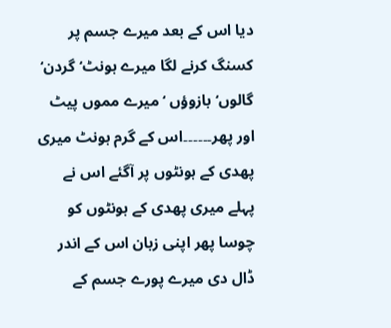دیا اس کے بعد میرے جسم پر کسنگ کرنے لگا میرے ہونٹ‘ گردن‘ گالوں‘ بازوؤں ‘ میرے مموں پیٹ اور پھر۔۔۔۔۔۔اس کے گرم ہونٹ میری پھدی کے ہونٹوں پر آگئے اس نے پہلے میری پھدی کے ہونٹوں کو چوسا پھر اپنی زبان اس کے اندر ڈال دی میرے پورے جسم کے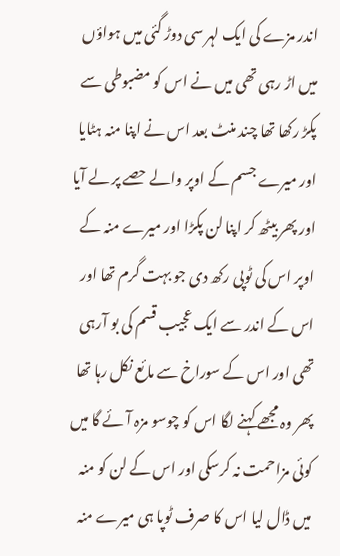اندر مزے کی ایک لہر سی دوڑ گئی میں ہواؤں میں اڑ رہی تھی میں نے اس کو مضبوطی سے پکڑ رکھا تھا چند منٹ بعد اس نے اپنا منہ ہٹایا اور میرے جسم کے اوپر والے حصے پر لے آیا اور پھر بیٹھ کر اپنا لن پکڑا اور میرے منہ کے اوپر اس کی ٹوپی رکھ دی جو بہت گرم تھا اور اس کے اندر سے ایک عجیب قسم کی بو آرہی تھی اور اس کے سوراخ سے مائع نکل رہا تھا پھر وہ مجھے کہنے لگا اس کو چوسو مزہ آئے گا میں کوئی مزاحمت نہ کرسکی اور اس کے لن کو منہ میں ڈال لیا اس کا صرف ٹوپا ہی میرے منہ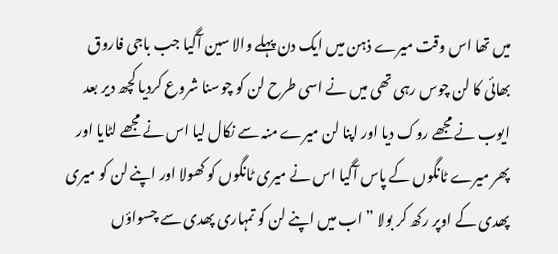میں تھا اس وقت میرے ذہن میں ایک دن پہلے والا سین آگیا جب باجی فاروق بھائی کا لن چوس رہی تھی میں نے اسی طرح لن کو چوسنا شروع کردیا کچھ دیر بعد ایوب نے مجھے روک دیا اور اپنا لن میرے منہ سے نکال لیا اس نے مجھے لٹایا اور پھر میرے ٹانگوں کے پاس آگیا اس نے میری ٹانگوں کو کھولا اور اپنے لن کو میری پھدی کے اوپر رکھ کر بولا ” اب میں اپنے لن کو تمہاری پھدی سے چسواؤں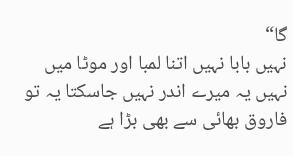گا“
نہیں بابا نہیں اتنا لمبا اور موٹا میں نہیں یہ میرے اندر نہیں جاسکتا یہ تو فاروق بھائی سے بھی بڑا ہے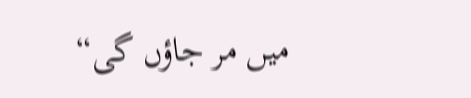میں مر جاؤں گی“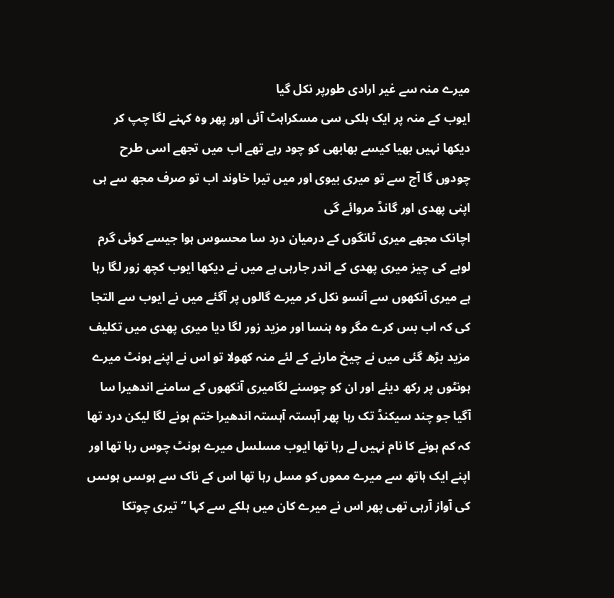میرے منہ سے غیر ارادی طورپر نکل گیا
ایوب کے منہ پر ایک ہلکی سی مسکراہٹ آئی اور پھر وہ کہنے لگا چپ کر دیکھا نہیں بھیا کیسے بھابھی کو چود رہے تھے اب میں تجھے اسی طرح چودوں گا آج سے تو میری بیوی اور میں تیرا خاوند اب تو صرف مجھ سے ہی اپنی پھدی اور گانڈ مروائے گی
اچانک مجھے میری ٹانگوں کے درمیان درد سا محسوس ہوا جیسے کوئی گرم لوہے کی چیز میری پھدی کے اندر جارہی ہے میں نے دیکھا ایوب کچھ زور لگا رہا ہے میری آنکھوں سے آنسو نکل کر میرے گالوں پر آگئے میں نے ایوب سے التجا کی کہ اب بس کرے مگر وہ ہنسا اور مزید زور لگا دیا میری پھدی میں تکلیف مزید بڑھ گئی میں نے چیخ مارنے کے لئے منہ کھولا تو اس نے اپنے ہونٹ میرے ہونٹوں پر رکھ دیئے اور ان کو چوسنے لگامیری آنکھوں کے سامنے اندھیرا سا آگیا جو چند سیکنڈ تک رہا پھر آہستہ آہستہ اندھیرا ختم ہونے لگا لیکن درد تھا کہ کم ہونے کا نام نہیں لے رہا تھا ایوب مسلسل میرے ہونٹ چوس رہا تھا اور اپنے ایک ہاتھ سے میرے مموں کو مسل رہا تھا اس کے ناک سے ہوںںںں ہوںںںں کی آواز آرہی تھی پھر اس نے میرے کان میں ہلکے سے کہا ”تیری چوتکا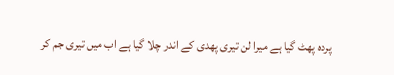پردہ پھٹ گیا ہے میرا لن تیری پھدی کے اندر چلا گیا ہے اب میں تیری جم کر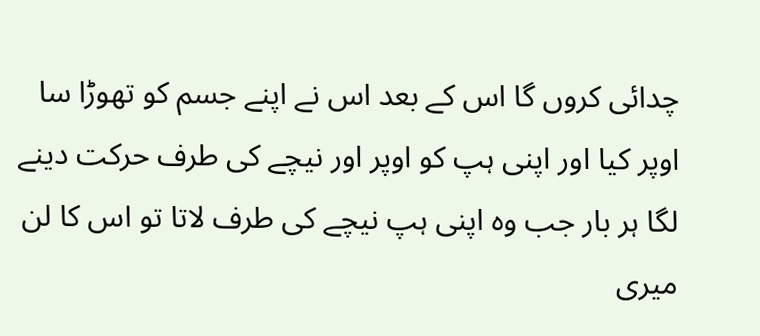چدائی کروں گا اس کے بعد اس نے اپنے جسم کو تھوڑا سا اوپر کیا اور اپنی ہپ کو اوپر اور نیچے کی طرف حرکت دینے لگا ہر بار جب وہ اپنی ہپ نیچے کی طرف لاتا تو اس کا لن میری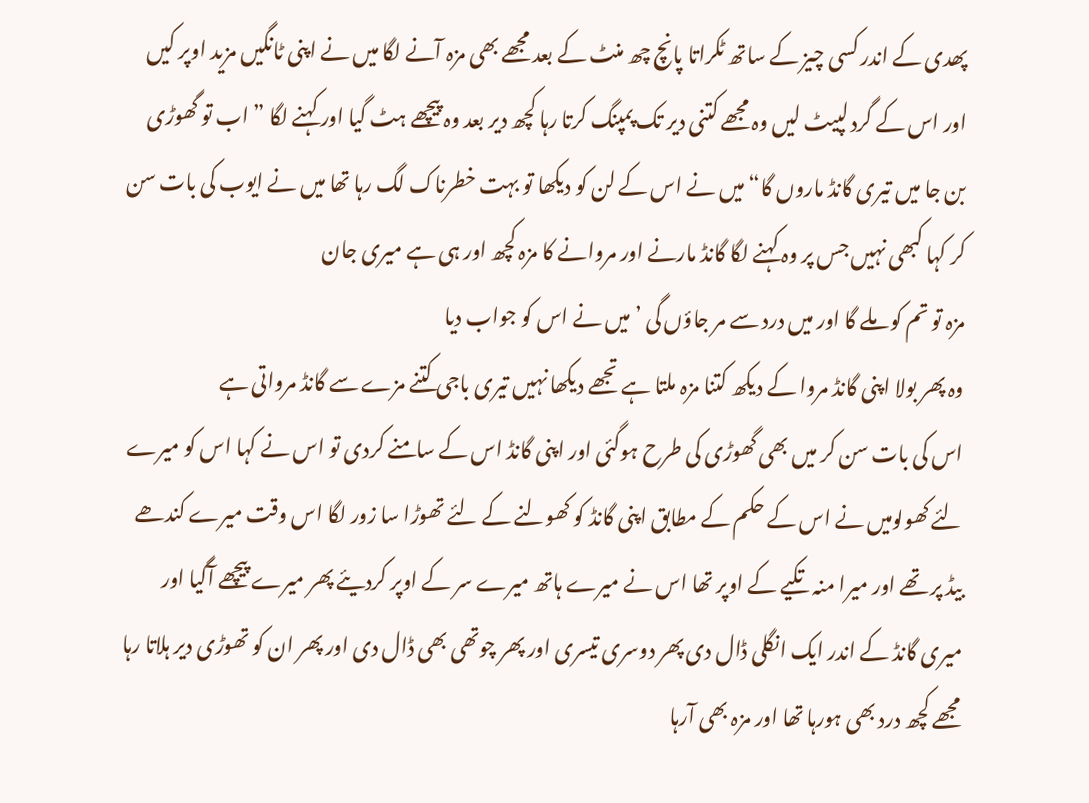پھدی کے اندر کسی چیز کے ساتھ ٹکراتا پانچ چھ منٹ کے بعد مجھے بھی مزہ آنے لگا میں نے اپنی ٹانگیں مزید اوپر کیں اور اس کے گرد لپیٹ لیں وہ مجھے کتنی دیر تک پمپنگ کرتا رہا کچھ دیر بعد وہ پیچھے ہٹ گیا اور کہنے لگا ” اب تو گھوڑی بن جا میں تیری گانڈ ماروں گا“ میں نے اس کے لن کو دیکھا تو بہت خطرناک لگ رہا تھا میں نے ایوب کی بات سن کر کہا کبھی نہیں جس پر وہ کہنے لگا گانڈ مارنے اور مروانے کا مزہ کچھ اور ہی ہے میری جان
مزہ تو تم کو ملے گا اور میں درد سے مر جاؤں گی ’ میں نے اس کو جواب دیا
وہ پھر بولا اپنی گانڈ مروا کے دیکھ کتنا مزہ ملتا ہے تجھے دیکھا نہیں تیری باجی کتنے مزے سے گانڈ مرواتی ہے
اس کی بات سن کر میں بھی گھوڑی کی طرح ہوگئی اور اپنی گانڈ اس کے سامنے کردی تو اس نے کہا اس کو میرے لئے کھولومیں نے اس کے حکم کے مطابق اپنی گانڈ کو کھولنے کے لئے تھوڑا سا زور لگا اس وقت میرے کندھے بیڈ پر تھے اور میرا منہ تکیے کے اوپر تھا اس نے میرے ہاتھ میرے سر کے اوپر کردیئے پھر میرے پیچھے آگیا اور میری گانڈ کے اندر ایک انگلی ڈال دی پھر دوسری تیسری اور پھر چوتھی بھی ڈال دی اور پھر ان کو تھوڑی دیر ہلاتا رہا مجھے کچھ درد بھی ہورہا تھا اور مزہ بھی آرہا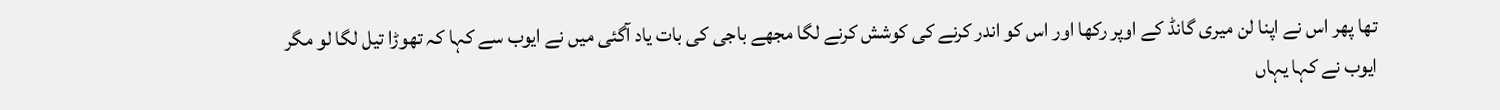تھا پھر اس نے اپنا لن میری گانڈ کے اوپر رکھا اور اس کو اندر کرنے کی کوشش کرنے لگا مجھے باجی کی بات یاد آگئی میں نے ایوب سے کہا کہ تھوڑا تیل لگا لو مگر ایوب نے کہا یہاں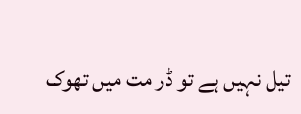تیل نہیں ہے تو ڈر مت میں تھوک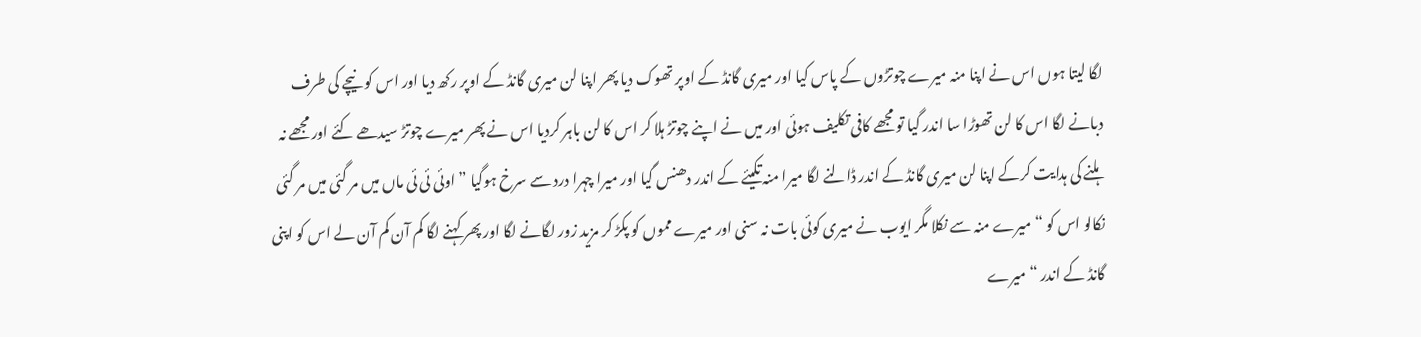لگا لیتا ہوں اس نے اپنا منہ میرے چوتڑوں کے پاس کیا اور میری گانڈ کے اوپر تھوک دیا پھر اپنا لن میری گانڈ کے اوپر رکھ دیا اور اس کو نیچے کی طرف دبانے لگا اس کا لن تھوڑا سا اندر گیا تو مجھے کافی تکلیف ہوئی اور میں نے اپنے چوتڑ ہلا کر اس کا لن باہر کردیا اس نے پھر میرے چوتڑ سیدھے کئے اور مجھے نہ ہلنے کی ہدایت کرکے اپنا لن میری گانڈ کے اندر ڈالنے لگا میرا منہ تکیئے کے اندر دھنس گیا اور میرا چہرا درد سے سرخ ہوگیا ” اوئی ئی ئی ماں میں مر گئی میں مر گئی نکالو اس کو “ میرے منہ سے نکلا مگر ایوب نے میری کوئی بات نہ سنی اور میرے مموں کو پکڑ کر مزید زور لگانے لگا اور پھر کہنے لگا کم آن کم آن لے اس کو اپنی گانڈ کے اندر “ میرے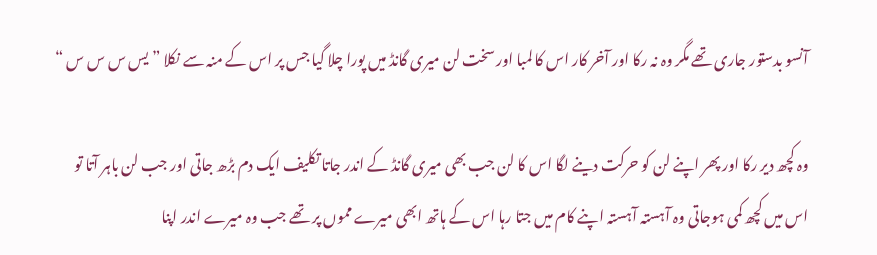آنسو بدستور جاری تھے مگر وہ نہ رکا اور آخر کار اس کا لمبا اور سخت لن میری گانڈ میں پورا چلا گیا جس پر اس کے منہ سے نکلا ”یس س س س “

وہ کچھ دیر رکا اور پھر اپنے لن کو حرکت دینے لگا اس کا لن جب بھی میری گانڈ کے اندر جاتا تکلیف ایک دم بڑھ جاتی اور جب لن باہر آتا تو اس میں کچھ کمی ہوجاتی وہ آہستہ آہستہ اپنے کام میں جتا رہا اس کے ہاتھ ابھی میرے مموں پر تھے جب وہ میرے اندر اپنا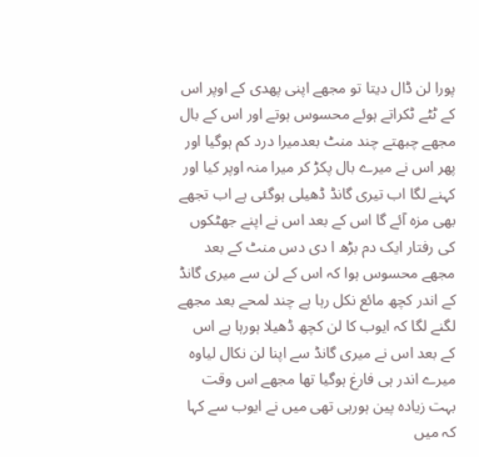پورا لن ڈال دیتا تو مجھے اپنی پھدی کے اوپر اس کے ٹٹے ٹکراتے ہوئے محسوس ہوتے اور اس کے بال مجھے چبھتے چند منٹ بعدمیرا درد کم ہوگیا اور پھر اس نے میرے بال پکڑ کر میرا منہ اوپر کیا اور کہنے لگا اب تیری گانڈ ڈھیلی ہوگئی ہے اب تجھے بھی مزہ آئے گا اس کے بعد اس نے اپنے جھٹکوں کی رفتار ایک دم بڑھ ا دی دس منٹ کے بعد مجھے محسوس ہوا کہ اس کے لن سے میری گانڈ کے اندر کچھ مائع نکل رہا ہے چند لمحے بعد مجھے لگنے لگا کہ ایوب کا لن کچھ ڈھیلا ہورہا ہے اس کے بعد اس نے میری گانڈ سے اپنا لن نکال لیاوہ میرے اندر ہی فارغ ہوگیا تھا مجھے اس وقت بہت زیادہ پین ہورہی تھی میں نے ایوب سے کہا کہ میں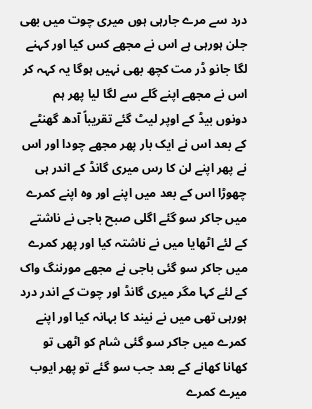درد سے مرے جارہی ہوں میری چوت میں بھی جلن ہورہی ہے اس نے مجھے کس کیا اور کہنے لگا جانو ڈر مت کچھ بھی نہیں ہوگا یہ کہہ کر اس نے مجھے اپنے گلے سے لگا لیا پھر ہم دونوں بیڈ کے اوپر لیٹ گئے تقریباً آدھ گھنٹے کے بعد اس نے ایک بار پھر مجھے چودا اور اس نے پھر اپنے لن کا رس میری گانڈ کے اندر ہی چھوڑا اس کے بعد میں اپنے اور وہ اپنے کمرے میں جاکر سو گئے اگلی صبح باجی نے ناشتے کے لئے اٹھایا میں نے ناشتہ کیا اور پھر کمرے میں جاکر سو گئی باجی نے مجھے مورننگ واک کے لئے کہا مگر میری گانڈ اور چوت کے اندر درد ہورہی تھی میں نے نیند کا بہانہ کیا اور اپنے کمرے میں جاکر سو گئی شام کو اٹھی تو کھانا کھانے کے بعد جب سو گئے تو پھر ایوب میرے کمرے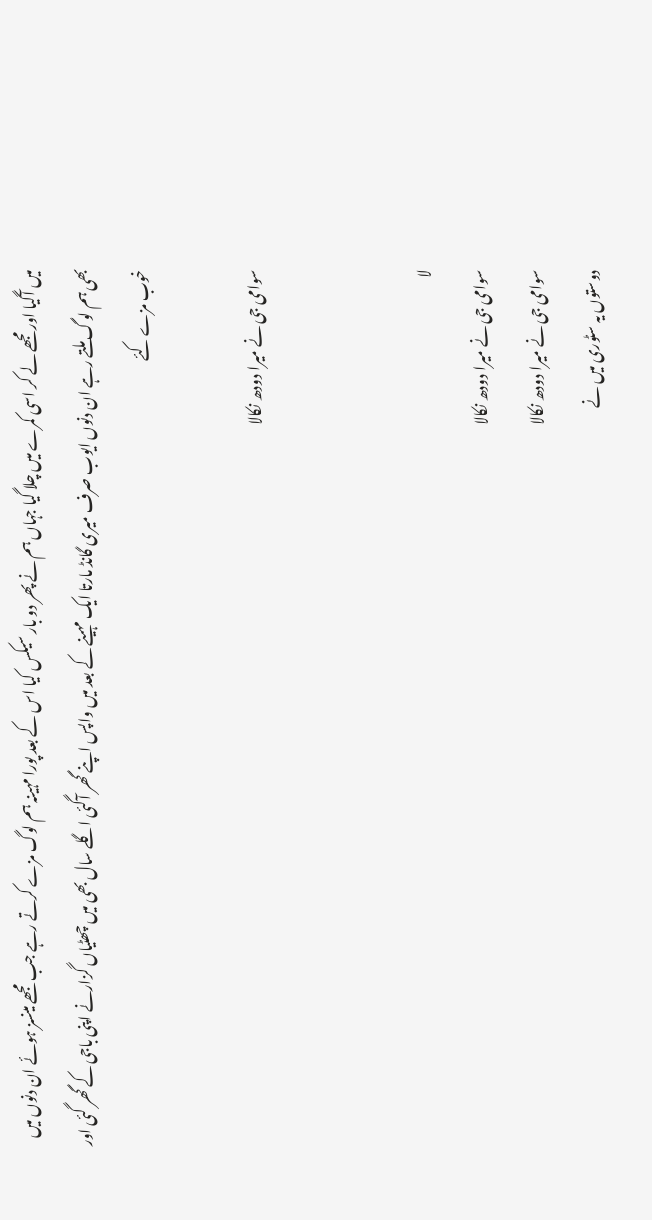میں آگیا اور مجھے لے کر اسی کمرے میں چلا گیا جہاں ہم نے پھر دو بار سیکس کیا اس کے بعد پورا مہینہ ہم لوگ مزے کرتے رہے جب مجھے مینسز ہوئے ان دنوں میں بھی ہم لوگ ملتے رہے ان دنوں ایوب صرف میری گانڈ مارتا ایک مہینے کے بعد میں واپس اپنے گھر آگئی اگلے سال بھی میں چھٹیاں گزارنے اپنی باجی کے گھر گئی اور خوب مزے کئے

سوامی جی نے میرا دودھ نکالا


لا
سوامی جی نے میرا دودھ نکالا
سوامی جی نے میرا دودھ نکالا
دوستوں یہ سٹوری میں نے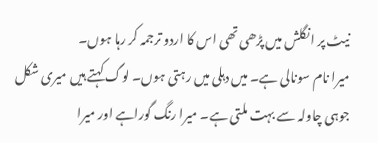نیٹ پر انگلش میں پڑھی تھی اس کا اردو ترجمہ کر رہا ہوں۔
میرا نام سونالی ہے۔ میں دہلی میں رہتی ہوں۔ لوگ کہتے ہیں میری شکل جوہی چاولہ سے بہت ملتی ہے۔ میرا رنگ گوراہے اور میرا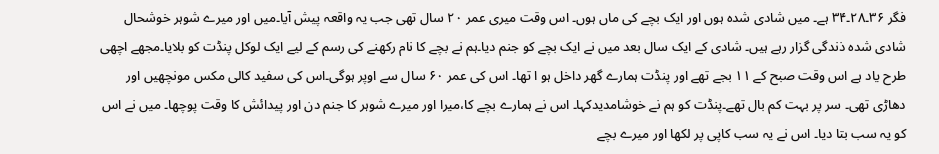فگر ۳۶۔۲۸۔۳۴ ہے۔ میں شادی شدہ ہوں اور ایک بچے کی ماں ہوں۔ اس وقت میری عمر ۲۰ سال تھی جب یہ واقعہ پیش آیا۔میں اور میرے شوہر خوشحال شادی شدہ ذندگی گزار رہے ہیں۔ شادی کے ایک سال بعد میں نے ایک بچے کو جنم دیا۔ہم نے بچے کا نام رکھنے کی رسم کے لیے ایک لوکل پنڈت کو بلایا۔مجھے اچھی طرح یاد ہے اس وقت صبح کے ۱۱ بجے تھے اور پنڈت ہمارے گھر داخل ہو ا تھا۔ اس کی عمر ۶۰ سال سے اوپر ہوگی۔اس کی سفید کالی مکس مونچھیں اور دھاڑی تھی۔ سر پر بہت کم بال تھے۔پنڈت کو ہم نے خوشامدیدکہا۔ اس نے ہمارے بچے کا،میرا اور میرے شوہر کا جنم دن اور پیدائش کا وقت پوچھا۔ میں نے اس کو یہ سب بتا دیا۔ اس نے یہ سب کاپی پر لکھا اور میرے بچے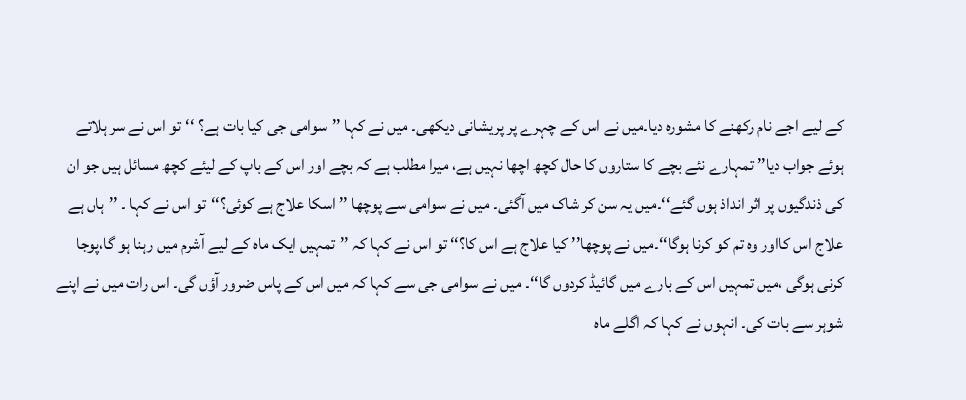کے لیے اجے نام رکھنے کا مشورہ دیا۔میں نے اس کے چہرے پر پریشانی دیکھی۔ میں نے کہا ’’سوامی جی کیا بات ہے؟ ‘‘تو اس نے سر ہلاتے ہوئے جواب دیا’’ تمہارے نئے بچے کا ستاروں کا حال کچھ اچھا نہیں ہے، میرا مطلب ہے کہ بچے اور اس کے باپ کے لیئے کچھ مسائل ہیں جو ان کی ذندگیوں پر اثر انداذ ہوں گئے‘‘۔میں یہ سن کر شاک میں آگئی۔ میں نے سوامی سے پوچھا ’’ اسکا علاج ہے کوئی؟‘‘تو اس نے کہا ۔ ’’ہاں ہے علاج اس کااور وہ تم کو کرنا ہوگا‘‘۔میں نے پوچھا’’ کیا علاج ہے اس کا؟‘‘ تو اس نے کہا کہ ’’تمہیں ایک ماہ کے لیے آشرم میں رہنا ہو گا،پوجا کرنی ہوگی ،میں تمہیں اس کے بارے میں گائیڈ کردوں گا‘‘۔ میں نے سوامی جی سے کہا کہ میں اس کے پاس ضرور آؤں گی۔ اس رات میں نے اپنے شوہر سے بات کی۔ انہوں نے کہا کہ اگلے ماہ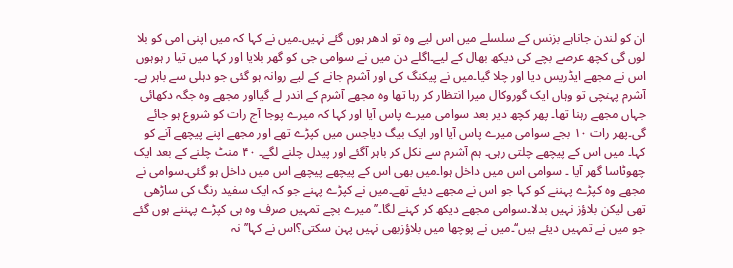ان کو لندن جاناہے بزنس کے سلسلے میں اس لیے وہ تو ادھر ہوں گئے نہیں۔میں نے کہا کہ میں اپنی امی کو بلا لوں گی کچھ عرصے بچے کی دیکھ بھال کے لیے۔اگلے دن میں نے سوامی جی کو گھر بلایا اور کہا میں تیا ر ہوہوں اس نے مجھے ایڈریس دیا اور چلا گیا۔میں نے پیکنگ کی اور آشرم جانے کے لیے روانہ ہو گئی جو دہلی سے باہر ہے۔ آشرم پہنچی تو وہاں ایک گوروکال میرا انتظار کر رہا تھا وہ مجھے آشرم کے اندر لے گیااور مجھے وہ جگہ دکھائی جہاں مجھے رہنا تھا۔ پھر کچھ دیر بعد سوامی میرے پاس آیا اور کہا کہ میرے پوجا آج رات کو شروع ہو جائے گی۔پھر رات ۱۰ بجے سوامی میرے پاس آیا اور ایک بیگ دیاجس میں کپڑے تھے اور مجھے اپنے پیچھے آنے کو کہا۔ میں اس کے پیچھے چلتی رہی۔ ہم آشرم سے نکل کر باہر آگئے اور پیدل چلنے لگے۔ ۴۰ منٹ چلنے کے بعد ایک چھوٹاسا گھر آیا ۔ سوامی اس میں داخل ہوا۔میں بھی اس کے پیچھے پیچھے اس میں داخل ہو گئی۔سوامی نے مجھے وہ کپڑے پہننے کو کہا جو اس نے مجھے دیئے تھے۔میں نے کپڑے پہنے جو کہ ایک سفید رنگ کی ساڑھی تھی لیکن بلاؤز نہیں بدلا۔سوامی مجھے دیکھ کر کہنے لگا۔’’ میرے بچے تمہیں صرف وہ ہی کپڑے پہننے ہوں گئے جو میں نے تمہیں دیئے ہیں‘‘۔میں نے پوچھا میں بلاؤزبھی نہیں پہن سکتی؟اس نے کہا’’ نہ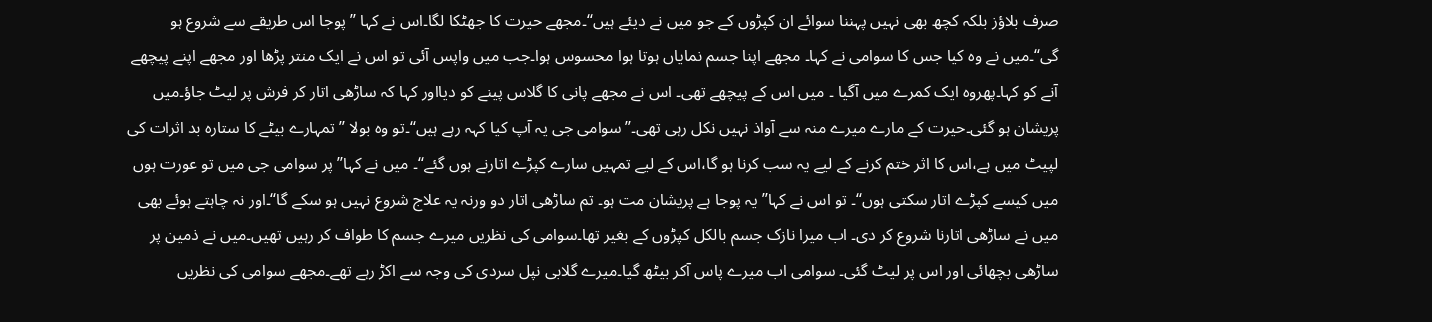صرف بلاؤز بلکہ کچھ بھی نہیں پہننا سوائے ان کپڑوں کے جو میں نے دیئے ہیں‘‘۔مجھے حیرت کا جھٹکا لگا۔اس نے کہا ’’پوجا اس طریقے سے شروع ہو گی‘‘۔میں نے وہ کیا جس کا سوامی نے کہا۔ مجھے اپنا جسم نمایاں ہوتا ہوا محسوس ہوا۔جب میں واپس آئی تو اس نے ایک منتر پڑھا اور مجھے اپنے پیچھے آنے کو کہا۔پھروہ ایک کمرے میں آگیا ۔ میں اس کے پیچھے تھی۔ اس نے مجھے پانی کا گلاس پینے کو دیااور کہا کہ ساڑھی اتار کر فرش پر لیٹ جاؤ۔میں پریشان ہو گئی۔حیرت کے مارے میرے منہ سے آواذ نہیں نکل رہی تھی۔’’سوامی جی یہ آپ کیا کہہ رہے ہیں‘‘۔تو وہ بولا ’’تمہارے بیٹے کا ستارہ بد اثرات کی لپیٹ میں ہے،اس کا اثر ختم کرنے کے لیے یہ سب کرنا ہو گا،اس کے لیے تمہیں سارے کپڑے اتارنے ہوں گئے‘‘۔ میں نے کہا’’ پر سوامی جی میں تو عورت ہوں میں کیسے کپڑے اتار سکتی ہوں‘‘۔ تو اس نے کہا’’یہ پوجا ہے پریشان مت ہو۔ تم ساڑھی اتار دو ورنہ یہ علاج شروع نہیں ہو سکے گا‘‘۔اور نہ چاہتے ہوئے بھی میں نے ساڑھی اتارنا شروع کر دی۔ اب میرا نازک جسم بالکل کپڑوں کے بغیر تھا۔سوامی کی نظریں میرے جسم کا طواف کر رہیں تھیں۔میں نے ذمین پر ساڑھی بچھائی اور اس پر لیٹ گئی۔ سوامی اب میرے پاس آکر بیٹھ گیا۔میرے گلابی نپل سردی کی وجہ سے اکڑ رہے تھے۔مجھے سوامی کی نظریں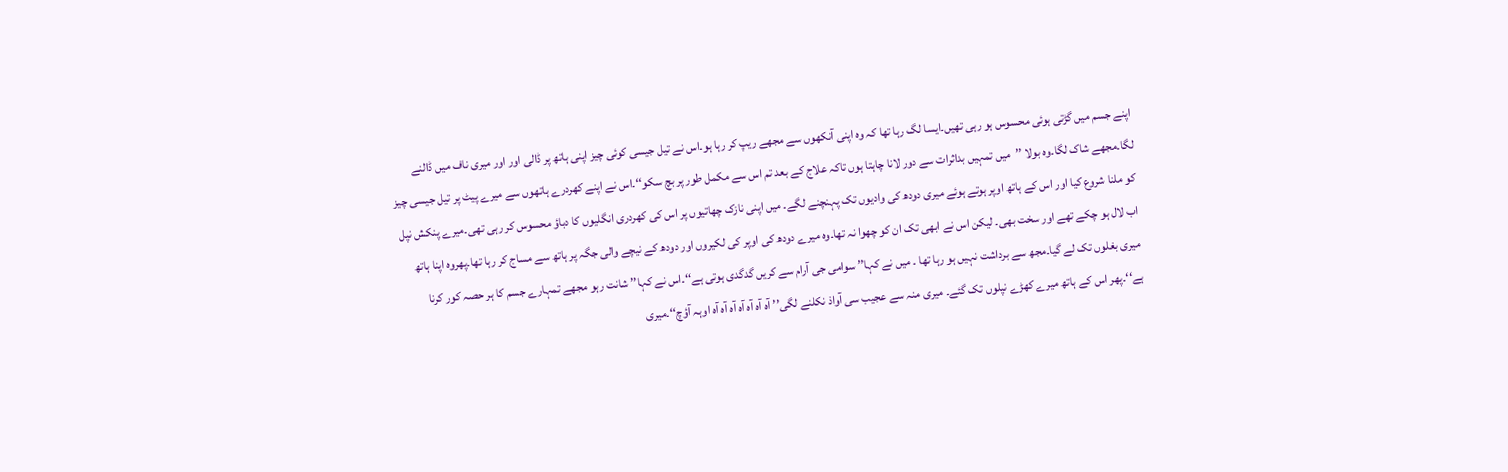اپنے جسم میں گڑتی ہوئی محسوس ہو رہی تھیں۔ایسا لگ رہا تھا کہ وہ اپنی آنکھوں سے مجھے ریپ کر رہا ہو۔اس نے تیل جیسی کوئی چیز اپنی ہاتھ پر ڈالی اور اور میری ناف میں ڈالنے لگا۔مجھے شاک لگا۔وہ بولا ’’میں تمہیں بداثرات سے دور لانا چاہتا ہوں تاکہ علاج کے بعد تم اس سے مکمل طور پر بچ سکو‘‘۔اس نے اپنے کھردرے ہاتھوں سے میرے پیٹ پر تیل جیسی چیز کو ملنا شروع کیا اور اس کے ہاتھ اوپر ہوتے ہوئے میری دودھ کی وادیوں تک پہنچنے لگے۔ میں اپنی نازک چھاتیوں پر اس کی کھردری انگلیوں کا دباؤ محسوس کر رہی تھی۔میرے پنکش نپل اب لال ہو چکے تھے اور سخت بھی۔ لیکن اس نے ابھی تک ان کو چھوا نہ تھا۔وہ میرے دودھ کی اوپر کی لکیروں اور دودھ کے نیچے والی جگہ پر ہاتھ سے مساج کر رہا تھا۔پھروہ اپنا ہاتھ میری بغلوں تک لے گیا۔مجھ سے برداشت نہیں ہو رہا تھا ۔ میں نے کہا’’ سوامی جی آرام سے کریں گدگدی ہوتی ہے‘‘۔اس نے کہا’’ شانت رہو مجھے تمہارے جسم کا ہر حصہ کور کرنا ہے‘‘۔پھر اس کے ہاتھ میرے کھڑے نپلوں تک گئے۔ میری منہ سے عجیب سی آواذ نکلنے لگی’’ آہ آہ آہ آہ آہ آہ آہ اوہہ آؤچ‘‘۔میری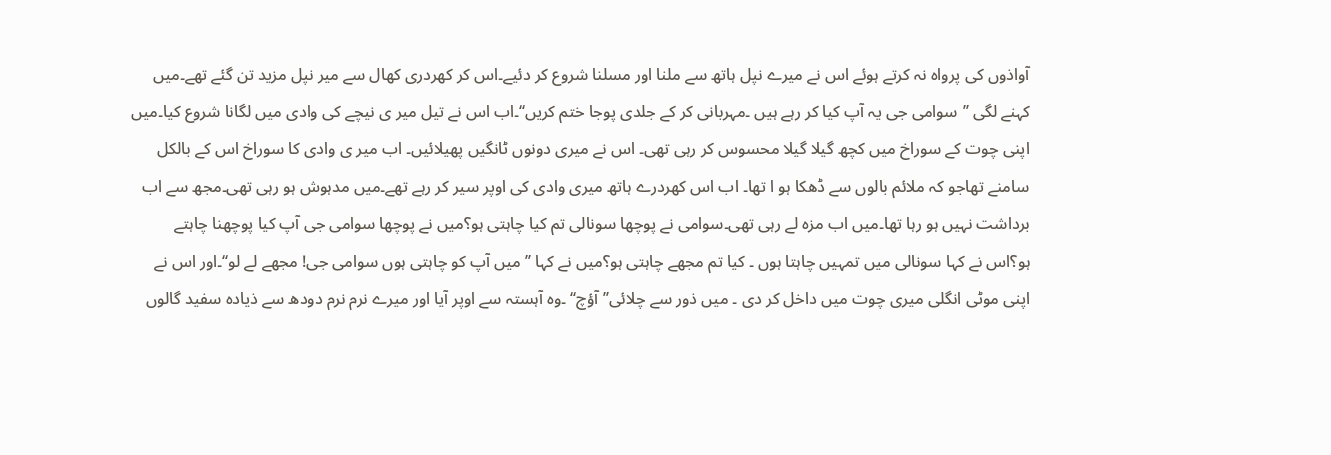آواذوں کی پرواہ نہ کرتے ہوئے اس نے میرے نپل ہاتھ سے ملنا اور مسلنا شروع کر دئیے۔اس کر کھردری کھال سے میر نپل مزید تن گئے تھے۔میں کہنے لگی ’’سوامی جی یہ آپ کیا کر رہے ہیں ۔مہربانی کر کے جلدی پوجا ختم کریں‘‘۔اب اس نے تیل میر ی نیچے کی وادی میں لگانا شروع کیا۔میں اپنی چوت کے سوراخ میں کچھ گیلا گیلا محسوس کر رہی تھی۔ اس نے میری دونوں ٹانگیں پھیلائیں۔ اب میر ی وادی کا سوراخ اس کے بالکل سامنے تھاجو کہ ملائم بالوں سے ڈھکا ہو ا تھا۔ اب اس کھردرے ہاتھ میری وادی کی اوپر سیر کر رہے تھے۔میں مدہوش ہو رہی تھی۔مجھ سے اب برداشت نہیں ہو رہا تھا۔میں اب مزہ لے رہی تھی۔سوامی نے پوچھا سونالی تم کیا چاہتی ہو؟میں نے پوچھا سوامی جی آپ کیا پوچھنا چاہتے ہو؟اس نے کہا سونالی میں تمہیں چاہتا ہوں ۔ کیا تم مجھے چاہتی ہو؟میں نے کہا ’’میں آپ کو چاہتی ہوں سوامی جی! مجھے لے لو‘‘۔اور اس نے اپنی موٹی انگلی میری چوت میں داخل کر دی ۔ میں ذور سے چلائی’’آؤچ‘‘ ۔وہ آہستہ سے اوپر آیا اور میرے نرم نرم دودھ سے ذیادہ سفید گالوں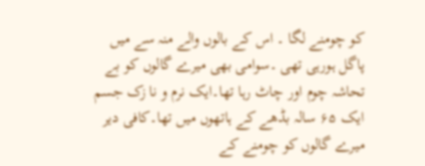کو چومنے لگا ۔ اس کے بالوں والے منہ سے میں پاگل ہورہی تھی ۔سوامی بھی میرے گالوں کو بے تحاشہ چوم اور چاٹ رہا تھا۔ایک نرم و نا زک جسم ایک ۶۵ سالہ بڈھے کے ہاتھوں میں تھا۔کافی دیر میرے گالوں کو چومنے کے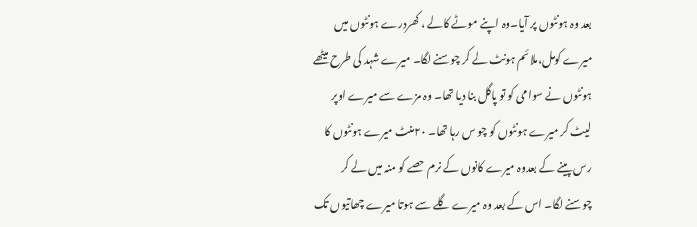بعد وہ ہونٹوں پر آیا۔وہ اپنے موٹے کالے ، کھردرے ہونٹوں میں میرے کومل،ملائم ہونٹ لے کر چوسنے لگا۔ میرے شہد کی طرح میٹھے ہونٹوں نے سوامی کو تو پاگل بنا دیا تھا۔ وہ مزے سے میرے اوپر لیٹ کر میرے ہونٹوں کو چو س رہا تھا۔ ۲۰منٹ میرے ہونٹوں کا رس پینے کے بعدوہ میرے کانوں کے نرم حصے کو منہ میں لے کر چوسنے لگا۔ اس کے بعد وہ میرے گلے سے ہوتا میرے چھاتیوں تک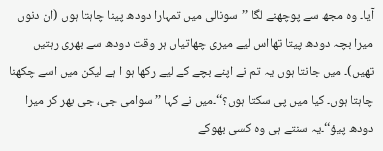آیا۔ وہ مجھ سے پوچھنے لگا ’’سونالی میں تمہارا دودھ پینا چاہتا ہوں (ان دنوں میرا بچہ دودھ پیتا تھااس لیے میری چھاتیاں ہر وقت دودھ سے بھری رہتیں تھیں)۔ میں جانتا ہوں یہ تم نے اپنے بچے کے لیے رکھا ہو ا ہے لیکن میں اسے چکھنا چاہتا ہوں۔ کیا میں پی سکتا ہوں؟‘‘۔میں نے کہا ’’سوامی جی، جی بھر کر میرا دودھ پیؤ‘‘۔یہ سنتے ہی وہ کسی بھوکے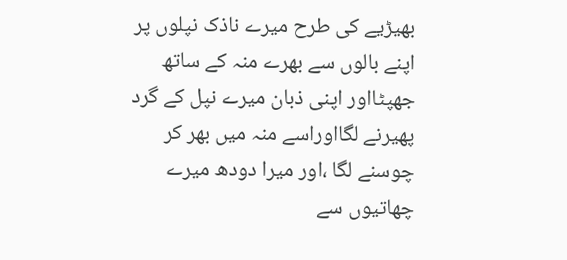بھیڑیے کی طرح میرے ناذک نپلوں پر اپنے بالوں سے بھرے منہ کے ساتھ جھپٹااور اپنی ذبان میرے نپل کے گرد پھیرنے لگااوراسے منہ میں بھر کر چوسنے لگا ،اور میرا دودھ میرے چھاتیوں سے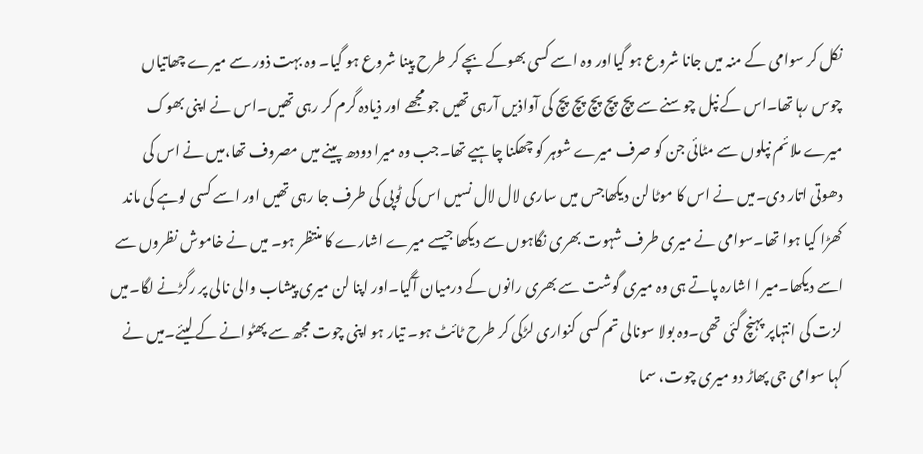نکل کر سوامی کے منہ میں جانا شروع ہو گیااور وہ اسے کسی بھوکے بچے کر طرح پینا شروع ہو گیا۔ وہ بہت ذور سے میرے چھاتیاں چوس رہا تھا۔اس کے نپل چوسنے سے پچ پچ پچ پچ پچ کی آواذیں آرہی تھیں جو مجھے اور ذیادہ گرم کر رہی تھیں۔اس نے اپنی بھوک میرے ملائم نپلوں سے مٹائی جن کو صرف میرے شوہر کو چھکنا چاہیے تھا۔جب وہ میرا دودھ پینے میں مصروف تھا،میں نے اس کی دھوتی اتار دی۔میں نے اس کا موٹا لن دیکھاجس میں ساری لال لال نسیں اس کی ٹوپی کی طرف جا رہی تھیں اور اسے کسی لوہے کی ماند کھڑا کیا ہوا تھا۔سوامی نے میری طرف شہوت بھری نگاہوں سے دیکھا جیسے میرے اشارے کا منتظر ہو۔ میں نے خاموش نظروں سے اسے دیکھا۔میر ا اشارہ پاتے ہی وہ میری گوشت سے بھری رانوں کے درمیان آگیا۔اور اپنا لن میری پیشاب والی نالی پر رگڑنے لگا۔میں لزت کی انتہاپر پہنچ گئی تھی۔وہ بولا سونالی تم کسی کنواری لڑکی کر طرح ٹائٹ ہو۔ تیار ہو اپنی چوت مجھ سے پھٹوانے کے لیئے۔میں نے کہا سوامی جی پھاڑ دو میری چوت، سما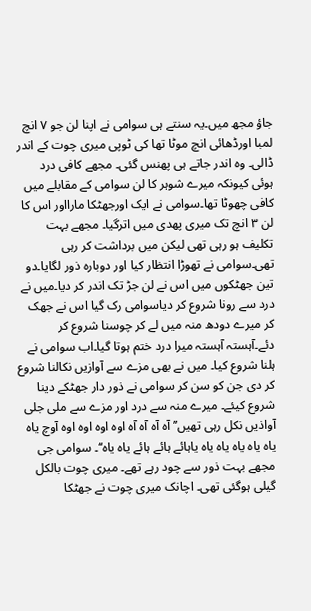جاؤ مجھ میں۔یہ سنتے ہی سوامی نے اپنا لن جو ۷ انچ لمبا اورڈھائی انچ موٹا تھا کی ٹوپی میری چوت کے اندر ڈالی۔ وہ اندر جاتے ہی پھنس گئی۔ مجھے کافی درد ہوئی کیونکہ میرے شوہر کا لن سوامی کے مقابلے میں کافی چھوٹا تھا۔سوامی نے ایک اورجھٹکا مارااور اس کا لن ۳ انچ تک میری پھدی میں اترگیا۔ مجھے بہت تکلیف ہو رہی تھی لیکن میں برداشت کر رہی تھی۔سوامی نے تھوڑا انتظار کیا اور دوبارہ ذور لگایا۔دو تین جھٹکوں میں اس نے لن جڑ تک اندر کر دیا۔میں نے درد سے رونا شروع کر دیاسوامی رک گیا اس نے جھک کر میرے دودھ منہ میں لے کر چوسنا شروع کر دئے۔آہستہ آہستہ میرا درد ختم ہوتا گیا۔اب سوامی نے ہلنا شروع کیا۔ میں نے بھی مزے سے آوازیں نکالنا شروع کر دی جن کو سن کر سوامی نے ذور دار جھٹکے دینا شروع کیئے۔ میرے منہ سے درد اور مزے سے ملی جلی آواذیں نکل رہی تھیں’’آہ آہ آہ آہ اوہ اوہ اوہ اوہ آوچ یاہ یاہ یاہ یاہ یاہ یاہ یاہائے ہائے ہائے یاہ یاہ‘‘۔ سوامی جی مجھے بہت ذور سے چود رہے تھے۔ میری چوت بالکل گیلی ہوگئی تھی۔ اچانک میری چوت نے جھٹکا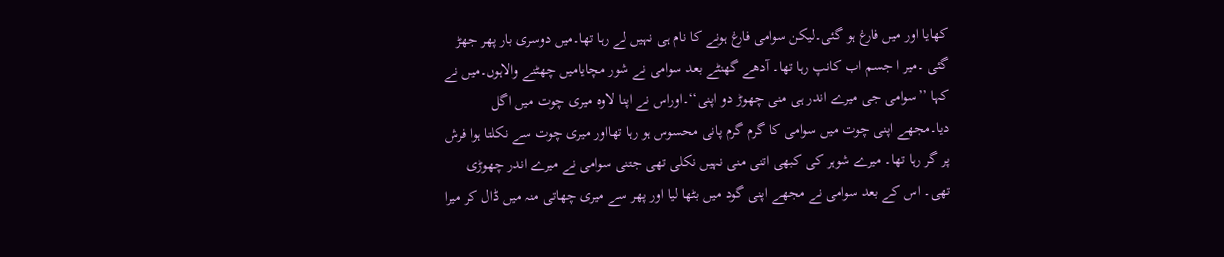کھایا اور میں فارغ ہو گئی۔لیکن سوامی فارغ ہونے کا نام ہی نہیں لے رہا تھا۔میں دوسری بار پھر جھڑ گئی ۔میر ا جسم اب کانپ رہا تھا۔ آدھے گھنٹے بعد سوامی نے شور مچایامیں چھٹنے والاہوں۔میں نے کہا ’’سوامی جی میرے اندر ہی منی چھوڑ دو اپنی‘‘۔اوراس نے اپنا لاوہ میری چوت میں اگل دیا۔مجھے اپنی چوت میں سوامی کا گرم گرم پانی محسوس ہو رہا تھااور میری چوت سے نکلتا ہوا فرش پر گر رہا تھا۔ میرے شوہر کی کبھی اتنی منی نہیں نکلی تھی جتنی سوامی نے میرے اندر چھوڑی تھی۔ اس کے بعد سوامی نے مجھے اپنی گود میں بٹھا لیا اور پھر سے میری چھاتی منہ میں ڈال کر میرا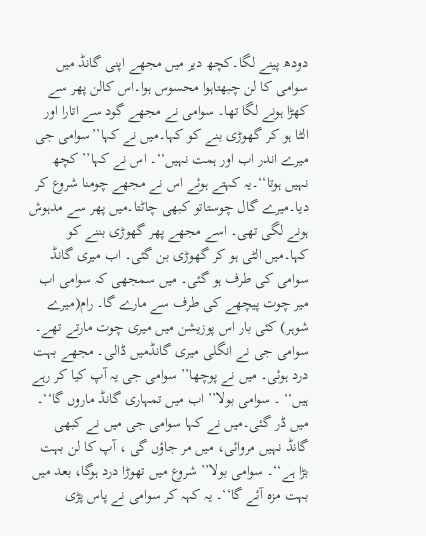دودھ پینے لگا۔کچھ دیر میں مجھے اپنی گانڈ میں سوامی کا لن چبھتاہوا محسوس ہوا۔اس کالن پھر سے کھڑا ہونے لگا تھا۔ سوامی نے مجھے گود سے اتارا اور الٹا ہو کر گھوڑی بنے کو کہا۔میں نے کہا’’سوامی جی میرے اندر اب اور ہمت نہیں‘‘۔ اس نے کہا’’ کچھ نہیں ہوتا‘‘۔یہ کہتے ہوئے اس نے مجھے چومنا شروع کر دیا۔میرے گال چوستاتو کبھی چاٹتا۔میں پھر سے مدہوش ہونے لگی تھی۔ اسے مجھے پھر گھوڑی بننے کو کہا۔میں الٹی ہو کر گھوڑی بن گئی۔ اب میری گانڈ سوامی کی طرف ہو گئی۔ میں سمجھی کہ سوامی اب میر چوت پیچھے کی طرف سے مارے گا۔ رام(میرے شوہر) کئی بار اس پوزیشن میں میری چوت مارتے تھے۔ سوامی جی نے انگلی میری گانڈمیں ڈالی۔ مجھے بہت درد ہوئی۔ میں نے پوچھا’’ سوامی جی یہ آپ کیا کر رہے ہیں‘‘ ۔ سوامی بولا’’ اب میں تمہاری گانڈ ماروں گا‘‘۔ میں ڈر گئی۔میں نے کہا سوامی جی میں نے کبھی گانڈ نہیں مروائی، میں مر جاؤں گی ، آپ کا لن بہت بڑا ہے‘‘۔ سوامی بولا’’ شروع میں تھوڑا درد ہوگا، بعد میں بہت مزہ آئے گا‘‘۔ یہ کہہ کر سوامی نے پاس پڑی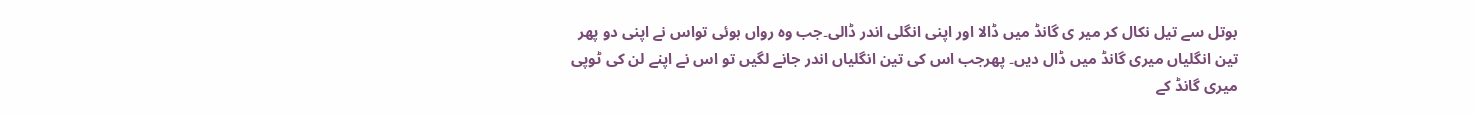بوتل سے تیل نکال کر میر ی گانڈ میں ڈالا اور اپنی انگلی اندر ڈالی۔جب وہ رواں ہوئی تواس نے اپنی دو پھر تین انگلیاں میری گانڈ میں ڈال دیں۔ پھرجب اس کی تین انگلیاں اندر جانے لگیں تو اس نے اپنے لن کی ٹوپی میری گانڈ کے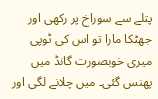پتلے سے سوراخ پر رکھی اور جھٹکا مارا تو اس کی ٹوپی میری خوبصورت گانڈ میں پھنس گئی۔ میں چلانے لگی اور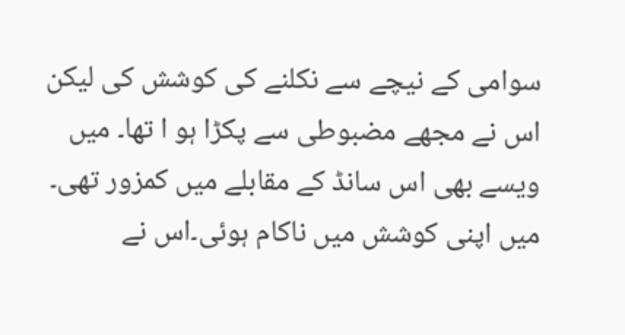سوامی کے نیچے سے نکلنے کی کوشش کی لیکن اس نے مجھے مضبوطی سے پکڑا ہو ا تھا۔ میں ویسے بھی اس سانڈ کے مقابلے میں کمزور تھی۔ میں اپنی کوشش میں ناکام ہوئی۔اس نے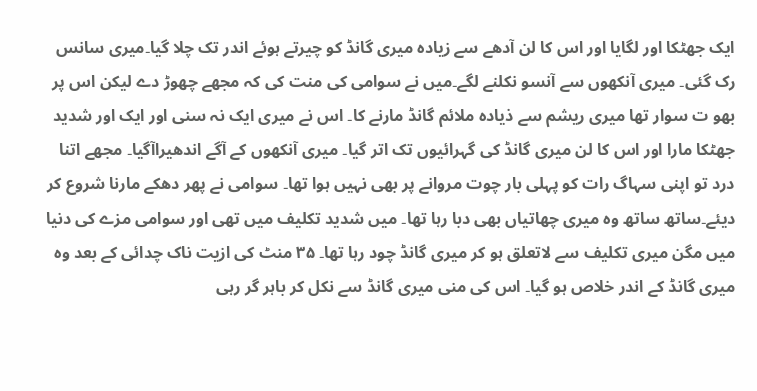ایک جھٹکا اور لگایا اور اس کا لن آدھے سے زیادہ میری گانڈ کو چیرتے ہوئے اندر تک چلا گیا۔میری سانس رک گئی۔ میری آنکھوں سے آنسو نکلنے لگے۔میں نے سوامی کی منت کی کہ مجھے چھوڑ دے لیکن اس پر بھو ت سوار تھا میری ریشم سے ذیادہ ملائم گانڈ مارنے کا۔ اس نے میری ایک نہ سنی اور ایک اور شدید جھٹکا مارا اور اس کا لن میری گانڈ کی گہرائیوں تک اتر گیا۔ میری آنکھوں کے آگے اندھیراآگیا۔ مجھے اتنا درد تو اپنی سہاگ رات کو پہلی بار چوت مروانے پر بھی نہیں ہوا تھا۔ سوامی نے پھر دھکے مارنا شروع کر دیئے۔ساتھ ساتھ وہ میری چھاتیاں بھی دبا رہا تھا۔ میں شدید تکلیف میں تھی اور سوامی مزے کی دنیا میں مگن میری تکلیف سے لاتعلق ہو کر میری گانڈ چود رہا تھا۔ ۳۵ منٹ کی ازیت ناک چدائی کے بعد وہ میری گانڈ کے اندر خلاص ہو گیا۔ اس کی منی میری گانڈ سے نکل کر باہر گر رہی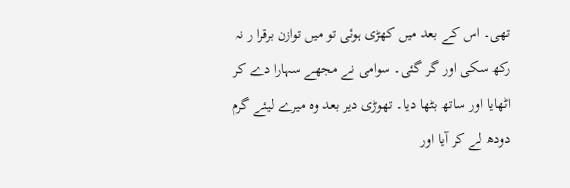تھی۔ اس کے بعد میں کھڑی ہوئی تو میں توازن برقرا ر نہ رکھ سکی اور گر گئی۔ سوامی نے مجھے سہارا دے کر اٹھایا اور ساتھ بٹھا دیا۔ تھوڑی دیر بعد وہ میرے لیئے گرم دودھ لے کر آیا اور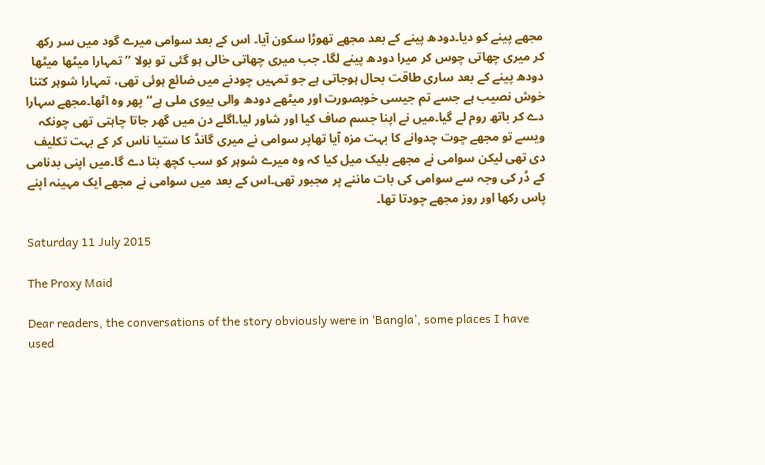مجھے پینے کو دیا۔دودھ پینے کے بعد مجھے تھوڑا سکون آیا۔ اس کے بعد سوامی میرے گود میں سر رکھ کر میری چھاتی چوس کر میرا دودھ پینے لگا۔ جب میری چھاتی خالی ہو گئی تو بولا ’’ تمہارا میٹھا میٹھا دودھ پینے کے بعد ساری طاقت بحال ہوجاتی ہے جو تمہیں چودنے میں ضائع ہوئی تھی، تمہارا شوہر کتنا خوش نصیب ہے جسے تم جیسی خوبصورت اور میٹھے دودھ والی بیوی ملی ہے‘‘ پھر وہ اٹھا۔مجھے سہارا دے کر باتھ روم لے گیا۔میں نے اپنا جسم صاف کیا اور شاور لیا۔اگلے دن میں گھر جاتا چاہتی تھی چونکہ ویسے تو مجھے چوت چدوانے کا بہت مزہ آیا تھاپر سوامی نے میری گانڈ کا ستیا ناس کر کے بہت تکلیف دی تھی لیکن سوامی نے مجھے بلیک میل کیا کہ وہ میرے شوہر کو سب کچھ بتا دے گا۔میں اپنی بدنامی کے ڈر کی وجہ سے سوامی کی بات ماننے پر مجبور تھی۔اس کے بعد میں سوامی نے مجھے ایک مہینہ اپنے پاس رکھا اور روز مجھے چودتا تھا۔

Saturday 11 July 2015

The Proxy Maid

Dear readers, the conversations of the story obviously were in ‘Bangla’, some places I have used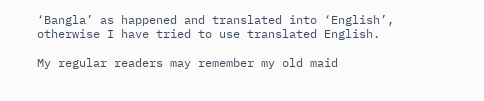‘Bangla’ as happened and translated into ‘English’, otherwise I have tried to use translated English.

My regular readers may remember my old maid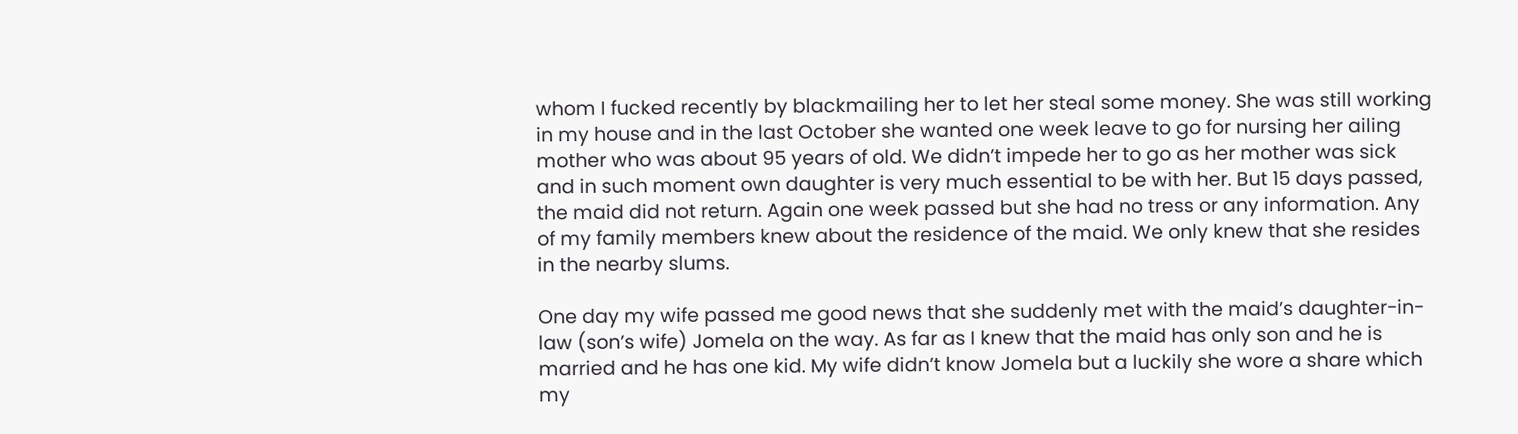whom I fucked recently by blackmailing her to let her steal some money. She was still working in my house and in the last October she wanted one week leave to go for nursing her ailing mother who was about 95 years of old. We didn’t impede her to go as her mother was sick and in such moment own daughter is very much essential to be with her. But 15 days passed, the maid did not return. Again one week passed but she had no tress or any information. Any of my family members knew about the residence of the maid. We only knew that she resides in the nearby slums.

One day my wife passed me good news that she suddenly met with the maid’s daughter-in-law (son’s wife) Jomela on the way. As far as I knew that the maid has only son and he is married and he has one kid. My wife didn’t know Jomela but a luckily she wore a share which my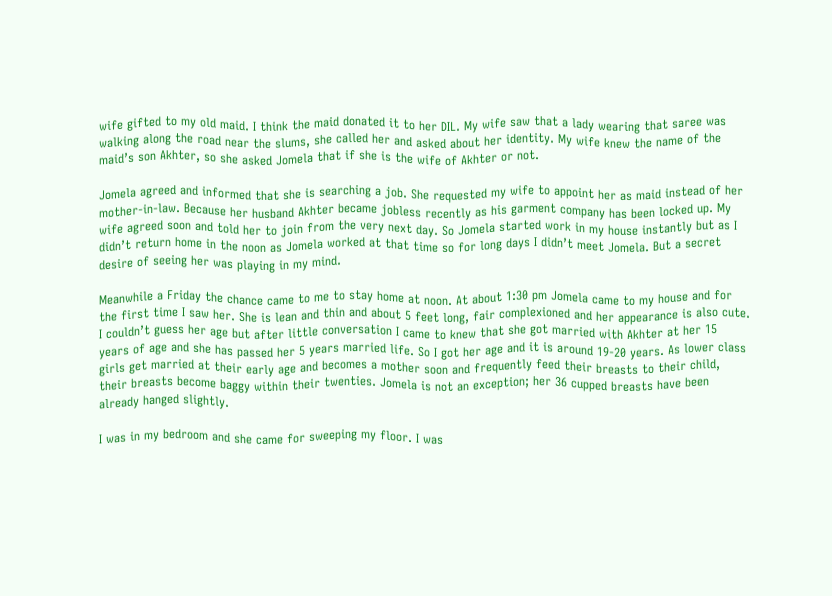wife gifted to my old maid. I think the maid donated it to her DIL. My wife saw that a lady wearing that saree was walking along the road near the slums, she called her and asked about her identity. My wife knew the name of the maid’s son Akhter, so she asked Jomela that if she is the wife of Akhter or not.

Jomela agreed and informed that she is searching a job. She requested my wife to appoint her as maid instead of her mother-in-law. Because her husband Akhter became jobless recently as his garment company has been locked up. My wife agreed soon and told her to join from the very next day. So Jomela started work in my house instantly but as I didn’t return home in the noon as Jomela worked at that time so for long days I didn’t meet Jomela. But a secret desire of seeing her was playing in my mind.

Meanwhile a Friday the chance came to me to stay home at noon. At about 1:30 pm Jomela came to my house and for the first time I saw her. She is lean and thin and about 5 feet long, fair complexioned and her appearance is also cute. I couldn’t guess her age but after little conversation I came to knew that she got married with Akhter at her 15 years of age and she has passed her 5 years married life. So I got her age and it is around 19-20 years. As lower class girls get married at their early age and becomes a mother soon and frequently feed their breasts to their child, their breasts become baggy within their twenties. Jomela is not an exception; her 36 cupped breasts have been already hanged slightly.

I was in my bedroom and she came for sweeping my floor. I was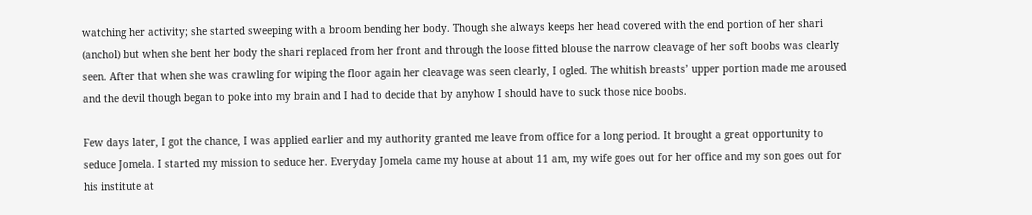watching her activity; she started sweeping with a broom bending her body. Though she always keeps her head covered with the end portion of her shari (anchol) but when she bent her body the shari replaced from her front and through the loose fitted blouse the narrow cleavage of her soft boobs was clearly seen. After that when she was crawling for wiping the floor again her cleavage was seen clearly, I ogled. The whitish breasts’ upper portion made me aroused and the devil though began to poke into my brain and I had to decide that by anyhow I should have to suck those nice boobs.

Few days later, I got the chance, I was applied earlier and my authority granted me leave from office for a long period. It brought a great opportunity to seduce Jomela. I started my mission to seduce her. Everyday Jomela came my house at about 11 am, my wife goes out for her office and my son goes out for his institute at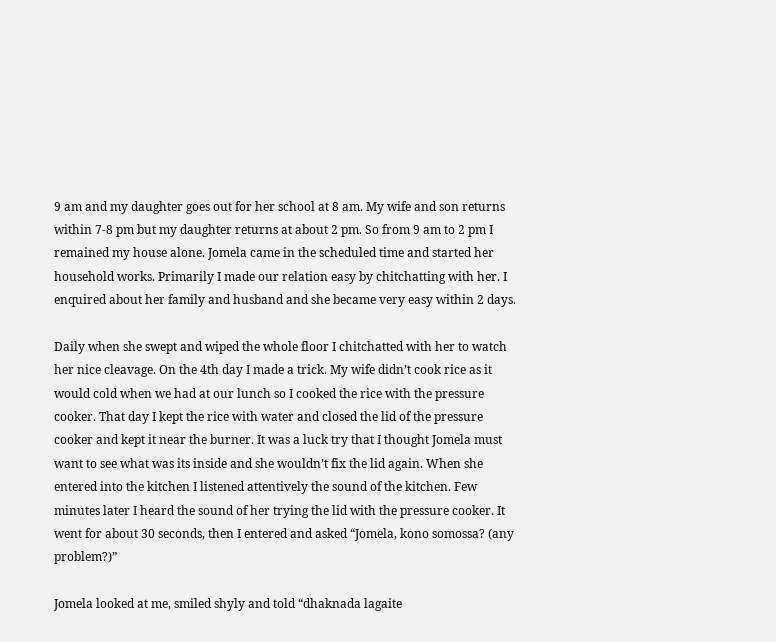9 am and my daughter goes out for her school at 8 am. My wife and son returns within 7-8 pm but my daughter returns at about 2 pm. So from 9 am to 2 pm I remained my house alone. Jomela came in the scheduled time and started her household works. Primarily I made our relation easy by chitchatting with her. I enquired about her family and husband and she became very easy within 2 days.

Daily when she swept and wiped the whole floor I chitchatted with her to watch her nice cleavage. On the 4th day I made a trick. My wife didn’t cook rice as it would cold when we had at our lunch so I cooked the rice with the pressure cooker. That day I kept the rice with water and closed the lid of the pressure cooker and kept it near the burner. It was a luck try that I thought Jomela must want to see what was its inside and she wouldn’t fix the lid again. When she entered into the kitchen I listened attentively the sound of the kitchen. Few minutes later I heard the sound of her trying the lid with the pressure cooker. It went for about 30 seconds, then I entered and asked “Jomela, kono somossa? (any problem?)”

Jomela looked at me, smiled shyly and told “dhaknada lagaite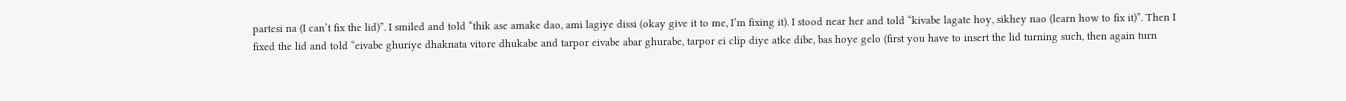partesi na (I can’t fix the lid)”. I smiled and told “thik ase amake dao, ami lagiye dissi (okay give it to me, I’m fixing it). I stood near her and told “kivabe lagate hoy, sikhey nao (learn how to fix it)”. Then I fixed the lid and told “eivabe ghuriye dhaknata vitore dhukabe and tarpor eivabe abar ghurabe, tarpor ei clip diye atke dibe, bas hoye gelo (first you have to insert the lid turning such, then again turn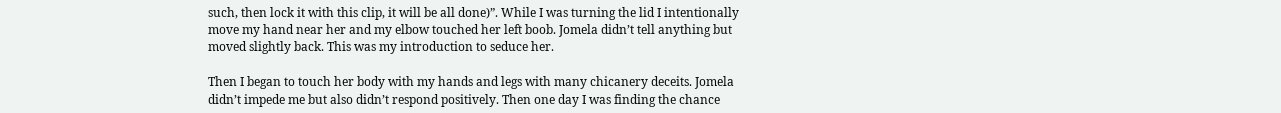such, then lock it with this clip, it will be all done)”. While I was turning the lid I intentionally move my hand near her and my elbow touched her left boob. Jomela didn’t tell anything but moved slightly back. This was my introduction to seduce her.

Then I began to touch her body with my hands and legs with many chicanery deceits. Jomela didn’t impede me but also didn’t respond positively. Then one day I was finding the chance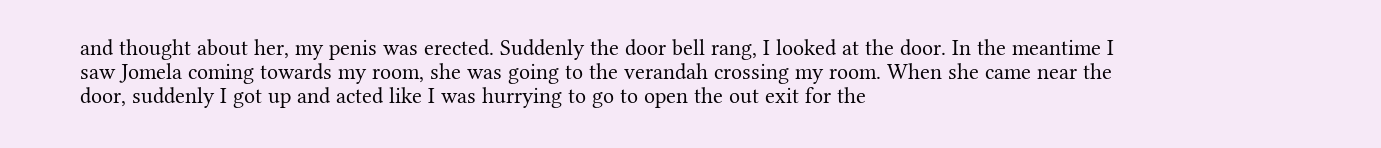and thought about her, my penis was erected. Suddenly the door bell rang, I looked at the door. In the meantime I saw Jomela coming towards my room, she was going to the verandah crossing my room. When she came near the door, suddenly I got up and acted like I was hurrying to go to open the out exit for the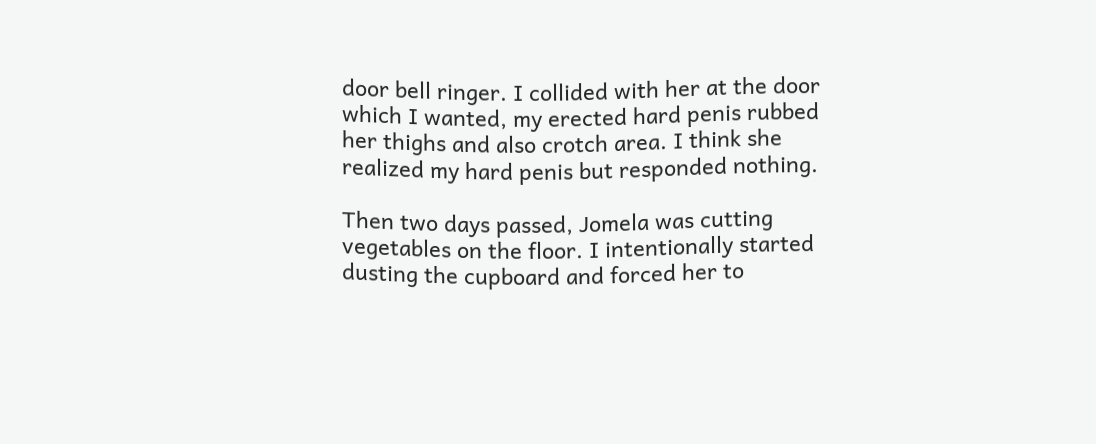door bell ringer. I collided with her at the door which I wanted, my erected hard penis rubbed her thighs and also crotch area. I think she realized my hard penis but responded nothing.

Then two days passed, Jomela was cutting vegetables on the floor. I intentionally started dusting the cupboard and forced her to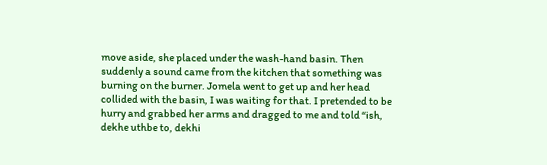move aside, she placed under the wash-hand basin. Then suddenly a sound came from the kitchen that something was burning on the burner. Jomela went to get up and her head collided with the basin, I was waiting for that. I pretended to be hurry and grabbed her arms and dragged to me and told “ish, dekhe uthbe to, dekhi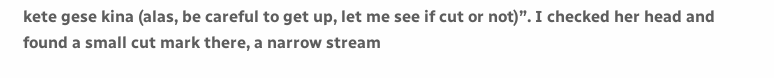kete gese kina (alas, be careful to get up, let me see if cut or not)”. I checked her head and found a small cut mark there, a narrow stream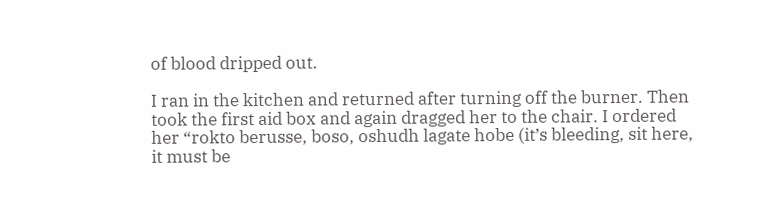of blood dripped out.

I ran in the kitchen and returned after turning off the burner. Then took the first aid box and again dragged her to the chair. I ordered her “rokto berusse, boso, oshudh lagate hobe (it’s bleeding, sit here, it must be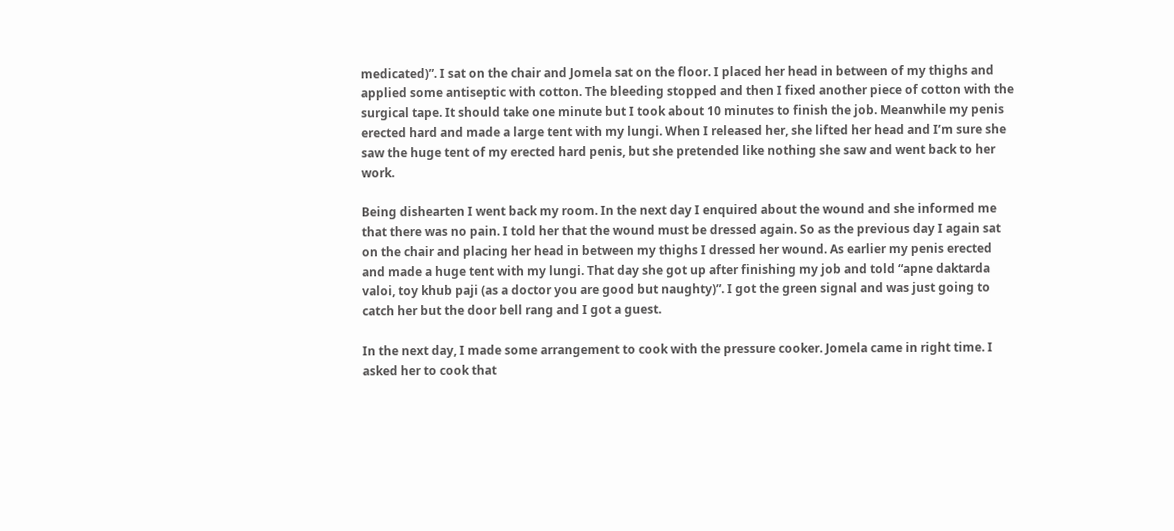medicated)”. I sat on the chair and Jomela sat on the floor. I placed her head in between of my thighs and applied some antiseptic with cotton. The bleeding stopped and then I fixed another piece of cotton with the surgical tape. It should take one minute but I took about 10 minutes to finish the job. Meanwhile my penis erected hard and made a large tent with my lungi. When I released her, she lifted her head and I’m sure she saw the huge tent of my erected hard penis, but she pretended like nothing she saw and went back to her work.

Being dishearten I went back my room. In the next day I enquired about the wound and she informed me that there was no pain. I told her that the wound must be dressed again. So as the previous day I again sat on the chair and placing her head in between my thighs I dressed her wound. As earlier my penis erected and made a huge tent with my lungi. That day she got up after finishing my job and told “apne daktarda valoi, toy khub paji (as a doctor you are good but naughty)”. I got the green signal and was just going to catch her but the door bell rang and I got a guest.

In the next day, I made some arrangement to cook with the pressure cooker. Jomela came in right time. I asked her to cook that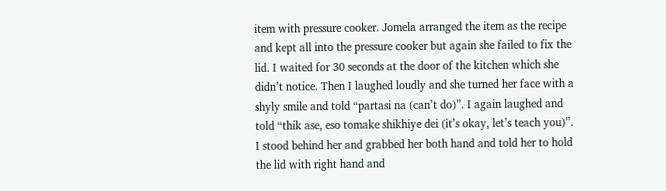item with pressure cooker. Jomela arranged the item as the recipe and kept all into the pressure cooker but again she failed to fix the lid. I waited for 30 seconds at the door of the kitchen which she didn’t notice. Then I laughed loudly and she turned her face with a shyly smile and told “partasi na (can’t do)”. I again laughed and told “thik ase, eso tomake shikhiye dei (it’s okay, let’s teach you)”. I stood behind her and grabbed her both hand and told her to hold the lid with right hand and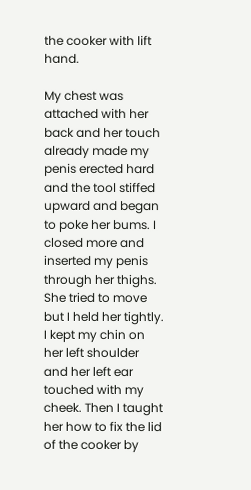the cooker with lift hand.

My chest was attached with her back and her touch already made my penis erected hard and the tool stiffed upward and began to poke her bums. I closed more and inserted my penis through her thighs. She tried to move but I held her tightly. I kept my chin on her left shoulder and her left ear touched with my cheek. Then I taught her how to fix the lid of the cooker by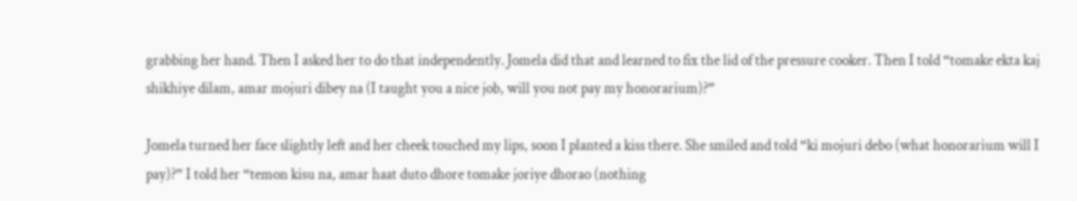grabbing her hand. Then I asked her to do that independently. Jomela did that and learned to fix the lid of the pressure cooker. Then I told “tomake ekta kaj shikhiye dilam, amar mojuri dibey na (I taught you a nice job, will you not pay my honorarium)?”

Jomela turned her face slightly left and her cheek touched my lips, soon I planted a kiss there. She smiled and told “ki mojuri debo (what honorarium will I pay)?” I told her “temon kisu na, amar haat duto dhore tomake joriye dhorao (nothing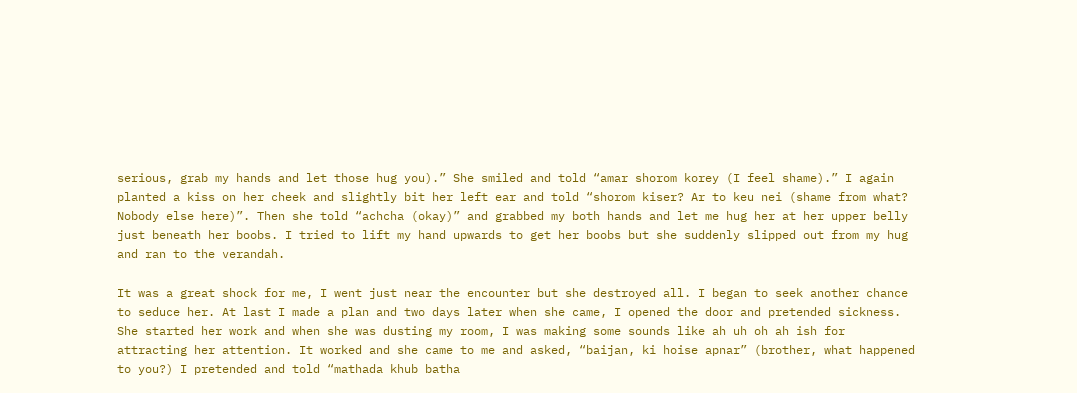serious, grab my hands and let those hug you).” She smiled and told “amar shorom korey (I feel shame).” I again planted a kiss on her cheek and slightly bit her left ear and told “shorom kiser? Ar to keu nei (shame from what? Nobody else here)”. Then she told “achcha (okay)” and grabbed my both hands and let me hug her at her upper belly just beneath her boobs. I tried to lift my hand upwards to get her boobs but she suddenly slipped out from my hug and ran to the verandah.

It was a great shock for me, I went just near the encounter but she destroyed all. I began to seek another chance to seduce her. At last I made a plan and two days later when she came, I opened the door and pretended sickness. She started her work and when she was dusting my room, I was making some sounds like ah uh oh ah ish for attracting her attention. It worked and she came to me and asked, “baijan, ki hoise apnar” (brother, what happened to you?) I pretended and told “mathada khub batha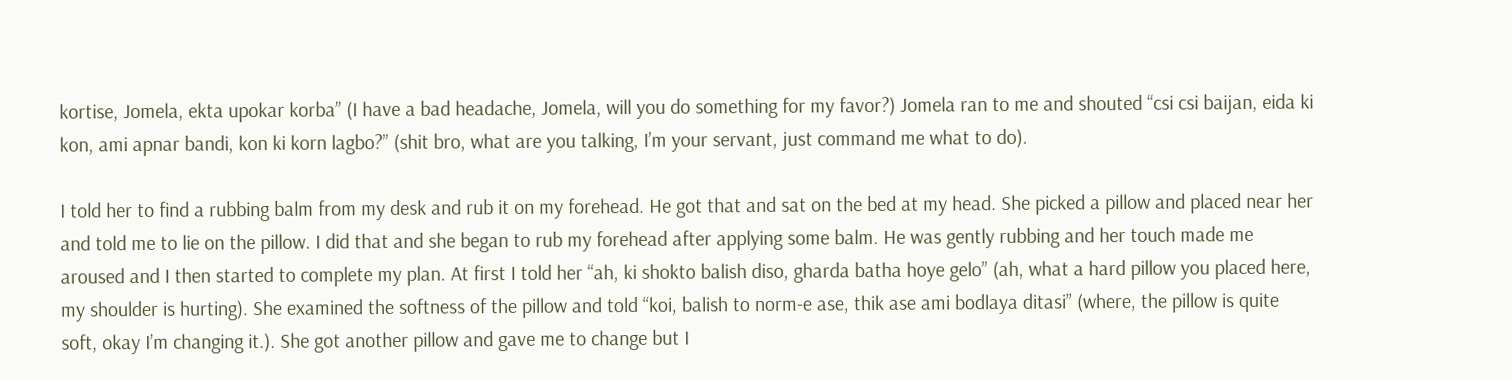kortise, Jomela, ekta upokar korba” (I have a bad headache, Jomela, will you do something for my favor?) Jomela ran to me and shouted “csi csi baijan, eida ki kon, ami apnar bandi, kon ki korn lagbo?” (shit bro, what are you talking, I’m your servant, just command me what to do).

I told her to find a rubbing balm from my desk and rub it on my forehead. He got that and sat on the bed at my head. She picked a pillow and placed near her and told me to lie on the pillow. I did that and she began to rub my forehead after applying some balm. He was gently rubbing and her touch made me aroused and I then started to complete my plan. At first I told her “ah, ki shokto balish diso, gharda batha hoye gelo” (ah, what a hard pillow you placed here, my shoulder is hurting). She examined the softness of the pillow and told “koi, balish to norm-e ase, thik ase ami bodlaya ditasi” (where, the pillow is quite soft, okay I’m changing it.). She got another pillow and gave me to change but I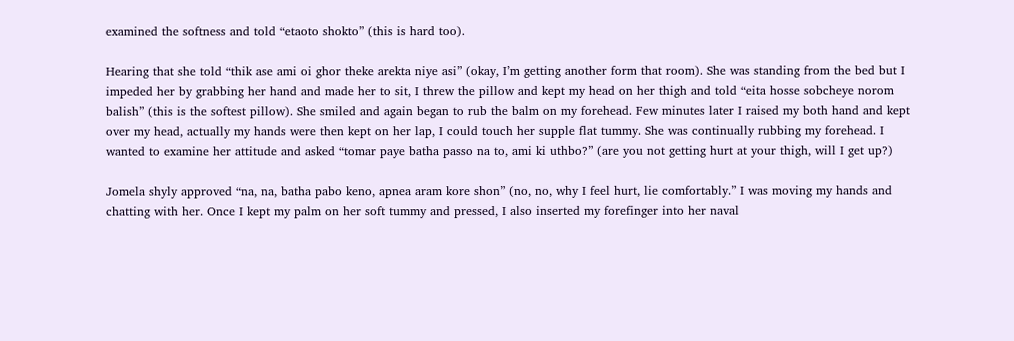examined the softness and told “etaoto shokto” (this is hard too).

Hearing that she told “thik ase ami oi ghor theke arekta niye asi” (okay, I’m getting another form that room). She was standing from the bed but I impeded her by grabbing her hand and made her to sit, I threw the pillow and kept my head on her thigh and told “eita hosse sobcheye norom balish” (this is the softest pillow). She smiled and again began to rub the balm on my forehead. Few minutes later I raised my both hand and kept over my head, actually my hands were then kept on her lap, I could touch her supple flat tummy. She was continually rubbing my forehead. I wanted to examine her attitude and asked “tomar paye batha passo na to, ami ki uthbo?” (are you not getting hurt at your thigh, will I get up?)

Jomela shyly approved “na, na, batha pabo keno, apnea aram kore shon” (no, no, why I feel hurt, lie comfortably.” I was moving my hands and chatting with her. Once I kept my palm on her soft tummy and pressed, I also inserted my forefinger into her naval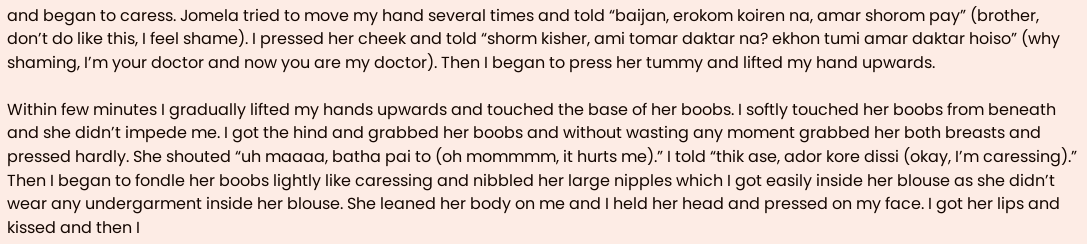and began to caress. Jomela tried to move my hand several times and told “baijan, erokom koiren na, amar shorom pay” (brother, don’t do like this, I feel shame). I pressed her cheek and told “shorm kisher, ami tomar daktar na? ekhon tumi amar daktar hoiso” (why shaming, I’m your doctor and now you are my doctor). Then I began to press her tummy and lifted my hand upwards.

Within few minutes I gradually lifted my hands upwards and touched the base of her boobs. I softly touched her boobs from beneath and she didn’t impede me. I got the hind and grabbed her boobs and without wasting any moment grabbed her both breasts and pressed hardly. She shouted “uh maaaa, batha pai to (oh mommmm, it hurts me).” I told “thik ase, ador kore dissi (okay, I’m caressing).” Then I began to fondle her boobs lightly like caressing and nibbled her large nipples which I got easily inside her blouse as she didn’t wear any undergarment inside her blouse. She leaned her body on me and I held her head and pressed on my face. I got her lips and kissed and then I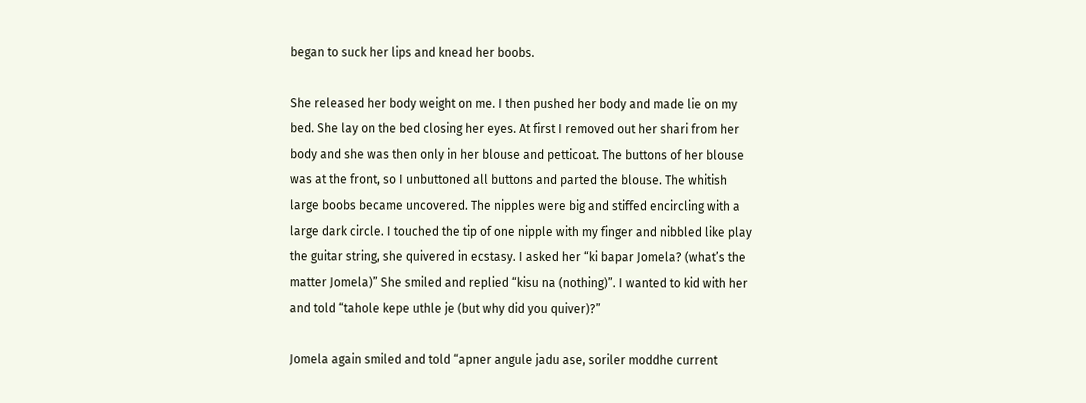began to suck her lips and knead her boobs.

She released her body weight on me. I then pushed her body and made lie on my bed. She lay on the bed closing her eyes. At first I removed out her shari from her body and she was then only in her blouse and petticoat. The buttons of her blouse was at the front, so I unbuttoned all buttons and parted the blouse. The whitish large boobs became uncovered. The nipples were big and stiffed encircling with a large dark circle. I touched the tip of one nipple with my finger and nibbled like play the guitar string, she quivered in ecstasy. I asked her “ki bapar Jomela? (what’s the matter Jomela)” She smiled and replied “kisu na (nothing)”. I wanted to kid with her and told “tahole kepe uthle je (but why did you quiver)?”

Jomela again smiled and told “apner angule jadu ase, soriler moddhe current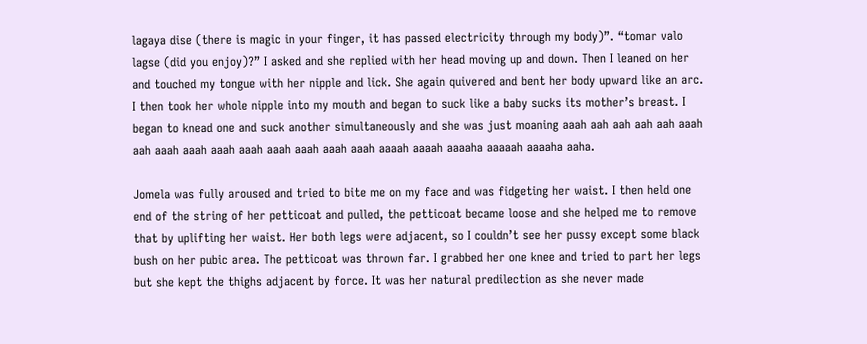lagaya dise (there is magic in your finger, it has passed electricity through my body)”. “tomar valo lagse (did you enjoy)?” I asked and she replied with her head moving up and down. Then I leaned on her and touched my tongue with her nipple and lick. She again quivered and bent her body upward like an arc. I then took her whole nipple into my mouth and began to suck like a baby sucks its mother’s breast. I began to knead one and suck another simultaneously and she was just moaning aaah aah aah aah aah aaah aah aaah aaah aaah aaah aaah aaah aaah aaah aaaah aaaah aaaaha aaaaah aaaaha aaha.

Jomela was fully aroused and tried to bite me on my face and was fidgeting her waist. I then held one end of the string of her petticoat and pulled, the petticoat became loose and she helped me to remove that by uplifting her waist. Her both legs were adjacent, so I couldn’t see her pussy except some black bush on her pubic area. The petticoat was thrown far. I grabbed her one knee and tried to part her legs but she kept the thighs adjacent by force. It was her natural predilection as she never made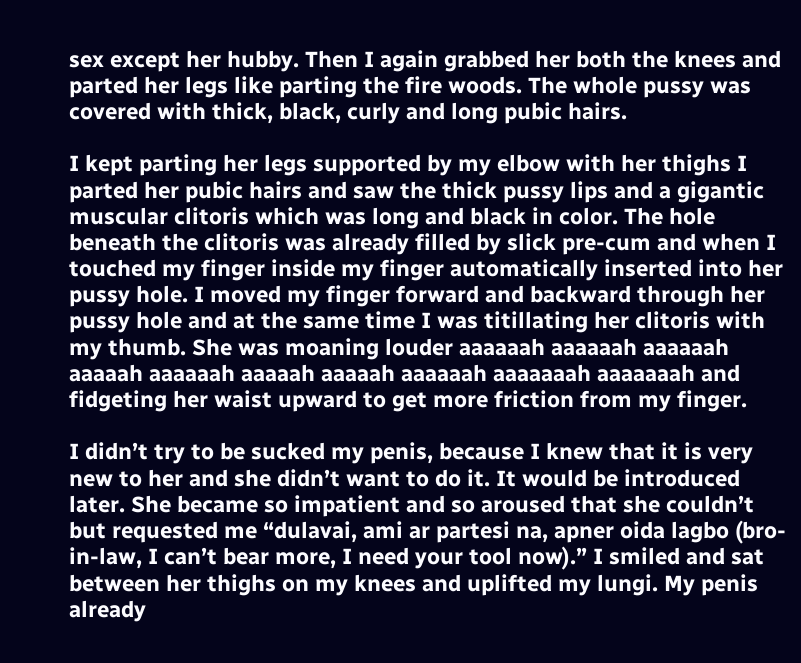sex except her hubby. Then I again grabbed her both the knees and parted her legs like parting the fire woods. The whole pussy was covered with thick, black, curly and long pubic hairs.

I kept parting her legs supported by my elbow with her thighs I parted her pubic hairs and saw the thick pussy lips and a gigantic muscular clitoris which was long and black in color. The hole beneath the clitoris was already filled by slick pre-cum and when I touched my finger inside my finger automatically inserted into her pussy hole. I moved my finger forward and backward through her pussy hole and at the same time I was titillating her clitoris with my thumb. She was moaning louder aaaaaah aaaaaah aaaaaah aaaaah aaaaaah aaaaah aaaaah aaaaaah aaaaaaah aaaaaaah and fidgeting her waist upward to get more friction from my finger.

I didn’t try to be sucked my penis, because I knew that it is very new to her and she didn’t want to do it. It would be introduced later. She became so impatient and so aroused that she couldn’t but requested me “dulavai, ami ar partesi na, apner oida lagbo (bro-in-law, I can’t bear more, I need your tool now).” I smiled and sat between her thighs on my knees and uplifted my lungi. My penis already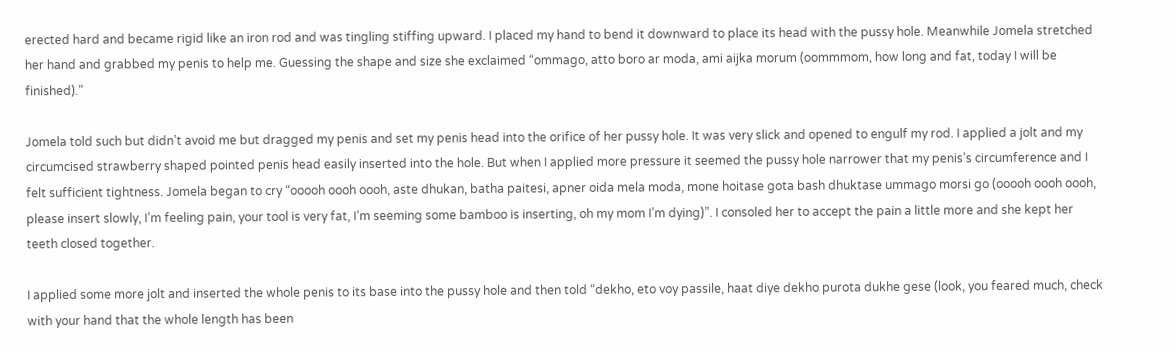erected hard and became rigid like an iron rod and was tingling stiffing upward. I placed my hand to bend it downward to place its head with the pussy hole. Meanwhile Jomela stretched her hand and grabbed my penis to help me. Guessing the shape and size she exclaimed “ommago, atto boro ar moda, ami aijka morum (oommmom, how long and fat, today I will be finished).”

Jomela told such but didn’t avoid me but dragged my penis and set my penis head into the orifice of her pussy hole. It was very slick and opened to engulf my rod. I applied a jolt and my circumcised strawberry shaped pointed penis head easily inserted into the hole. But when I applied more pressure it seemed the pussy hole narrower that my penis’s circumference and I felt sufficient tightness. Jomela began to cry “ooooh oooh oooh, aste dhukan, batha paitesi, apner oida mela moda, mone hoitase gota bash dhuktase ummago morsi go (ooooh oooh oooh, please insert slowly, I’m feeling pain, your tool is very fat, I’m seeming some bamboo is inserting, oh my mom I’m dying)”. I consoled her to accept the pain a little more and she kept her teeth closed together.

I applied some more jolt and inserted the whole penis to its base into the pussy hole and then told “dekho, eto voy passile, haat diye dekho purota dukhe gese (look, you feared much, check with your hand that the whole length has been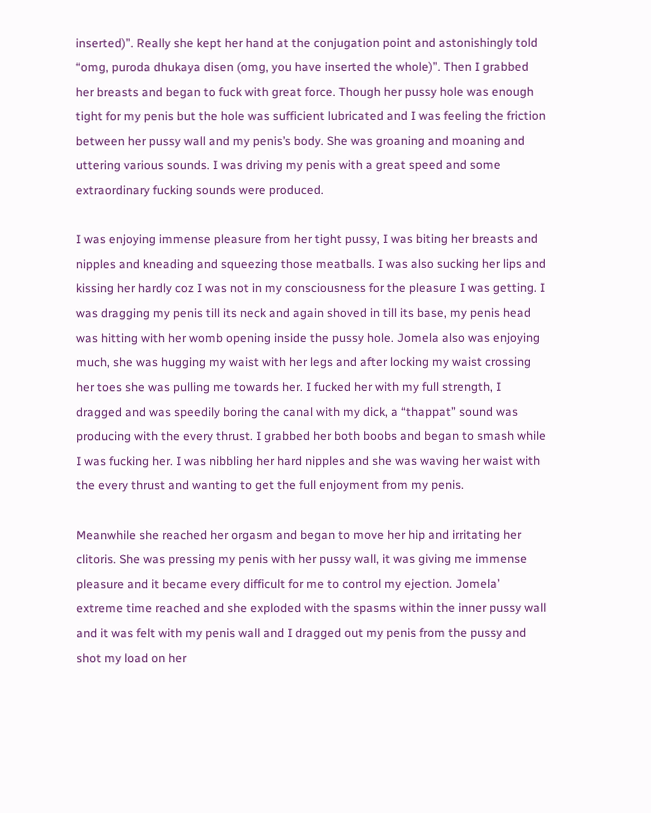inserted)”. Really she kept her hand at the conjugation point and astonishingly told “omg, puroda dhukaya disen (omg, you have inserted the whole)”. Then I grabbed her breasts and began to fuck with great force. Though her pussy hole was enough tight for my penis but the hole was sufficient lubricated and I was feeling the friction between her pussy wall and my penis’s body. She was groaning and moaning and uttering various sounds. I was driving my penis with a great speed and some extraordinary fucking sounds were produced.

I was enjoying immense pleasure from her tight pussy, I was biting her breasts and nipples and kneading and squeezing those meatballs. I was also sucking her lips and kissing her hardly coz I was not in my consciousness for the pleasure I was getting. I was dragging my penis till its neck and again shoved in till its base, my penis head was hitting with her womb opening inside the pussy hole. Jomela also was enjoying much, she was hugging my waist with her legs and after locking my waist crossing her toes she was pulling me towards her. I fucked her with my full strength, I dragged and was speedily boring the canal with my dick, a “thappat” sound was producing with the every thrust. I grabbed her both boobs and began to smash while I was fucking her. I was nibbling her hard nipples and she was waving her waist with the every thrust and wanting to get the full enjoyment from my penis.

Meanwhile she reached her orgasm and began to move her hip and irritating her clitoris. She was pressing my penis with her pussy wall, it was giving me immense pleasure and it became every difficult for me to control my ejection. Jomela’ extreme time reached and she exploded with the spasms within the inner pussy wall and it was felt with my penis wall and I dragged out my penis from the pussy and shot my load on her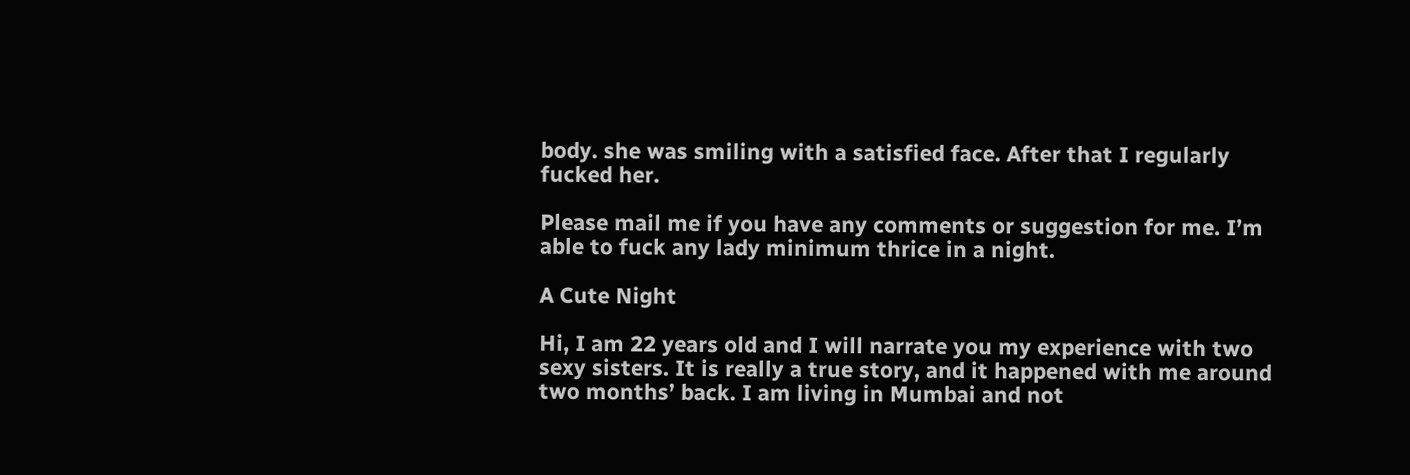body. she was smiling with a satisfied face. After that I regularly fucked her.

Please mail me if you have any comments or suggestion for me. I’m able to fuck any lady minimum thrice in a night.

A Cute Night

Hi, I am 22 years old and I will narrate you my experience with two sexy sisters. It is really a true story, and it happened with me around two months’ back. I am living in Mumbai and not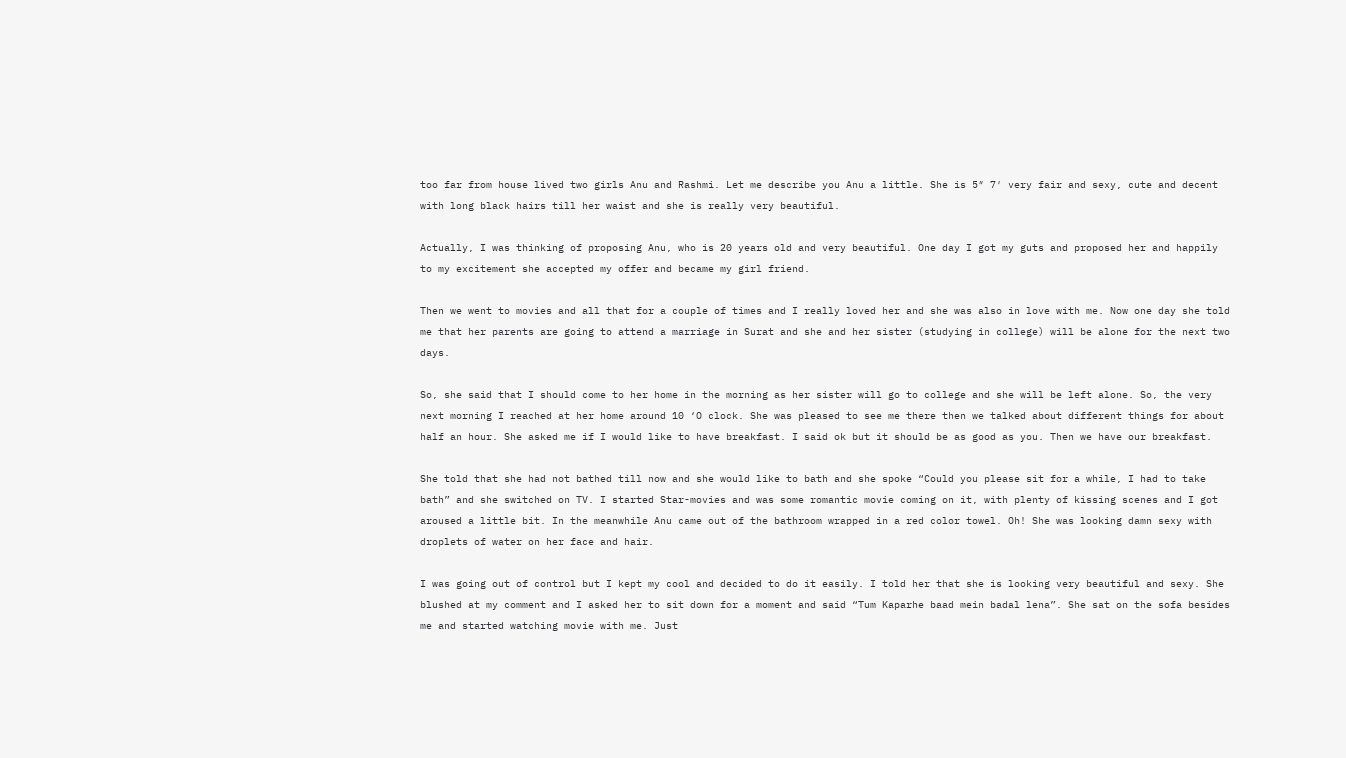too far from house lived two girls Anu and Rashmi. Let me describe you Anu a little. She is 5″ 7′ very fair and sexy, cute and decent with long black hairs till her waist and she is really very beautiful.

Actually, I was thinking of proposing Anu, who is 20 years old and very beautiful. One day I got my guts and proposed her and happily to my excitement she accepted my offer and became my girl friend.

Then we went to movies and all that for a couple of times and I really loved her and she was also in love with me. Now one day she told me that her parents are going to attend a marriage in Surat and she and her sister (studying in college) will be alone for the next two days.

So, she said that I should come to her home in the morning as her sister will go to college and she will be left alone. So, the very next morning I reached at her home around 10 ‘O clock. She was pleased to see me there then we talked about different things for about half an hour. She asked me if I would like to have breakfast. I said ok but it should be as good as you. Then we have our breakfast.

She told that she had not bathed till now and she would like to bath and she spoke “Could you please sit for a while, I had to take bath” and she switched on TV. I started Star-movies and was some romantic movie coming on it, with plenty of kissing scenes and I got aroused a little bit. In the meanwhile Anu came out of the bathroom wrapped in a red color towel. Oh! She was looking damn sexy with droplets of water on her face and hair.

I was going out of control but I kept my cool and decided to do it easily. I told her that she is looking very beautiful and sexy. She blushed at my comment and I asked her to sit down for a moment and said “Tum Kaparhe baad mein badal lena”. She sat on the sofa besides me and started watching movie with me. Just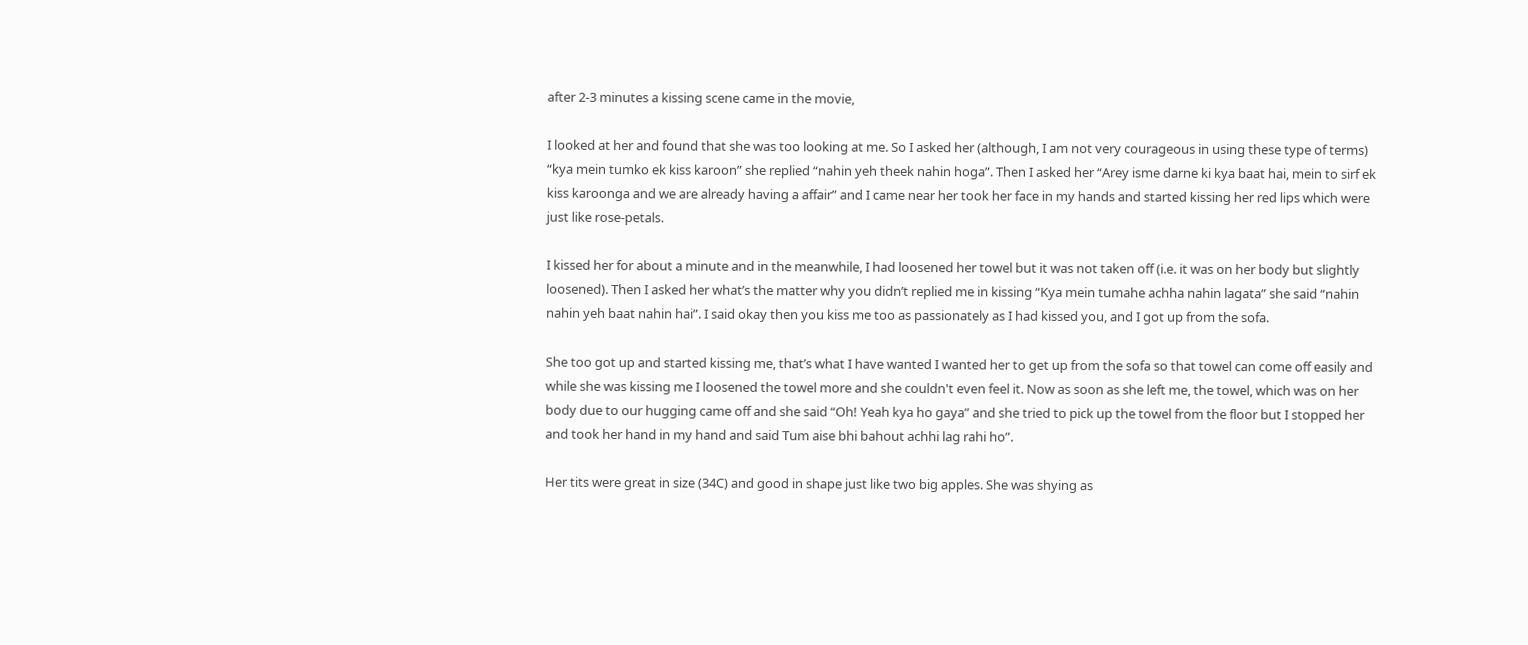after 2-3 minutes a kissing scene came in the movie,

I looked at her and found that she was too looking at me. So I asked her (although, I am not very courageous in using these type of terms) “kya mein tumko ek kiss karoon” she replied “nahin yeh theek nahin hoga”. Then I asked her “Arey isme darne ki kya baat hai, mein to sirf ek kiss karoonga and we are already having a affair” and I came near her took her face in my hands and started kissing her red lips which were just like rose-petals.

I kissed her for about a minute and in the meanwhile, I had loosened her towel but it was not taken off (i.e. it was on her body but slightly loosened). Then I asked her what’s the matter why you didn’t replied me in kissing “Kya mein tumahe achha nahin lagata” she said “nahin nahin yeh baat nahin hai”. I said okay then you kiss me too as passionately as I had kissed you, and I got up from the sofa.

She too got up and started kissing me, that’s what I have wanted I wanted her to get up from the sofa so that towel can come off easily and while she was kissing me I loosened the towel more and she couldn't even feel it. Now as soon as she left me, the towel, which was on her body due to our hugging came off and she said “Oh! Yeah kya ho gaya” and she tried to pick up the towel from the floor but I stopped her and took her hand in my hand and said Tum aise bhi bahout achhi lag rahi ho”.

Her tits were great in size (34C) and good in shape just like two big apples. She was shying as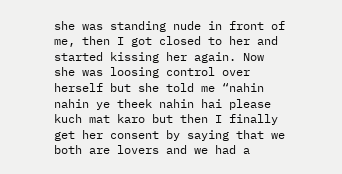she was standing nude in front of me, then I got closed to her and started kissing her again. Now she was loosing control over herself but she told me “nahin nahin ye theek nahin hai please kuch mat karo but then I finally get her consent by saying that we both are lovers and we had a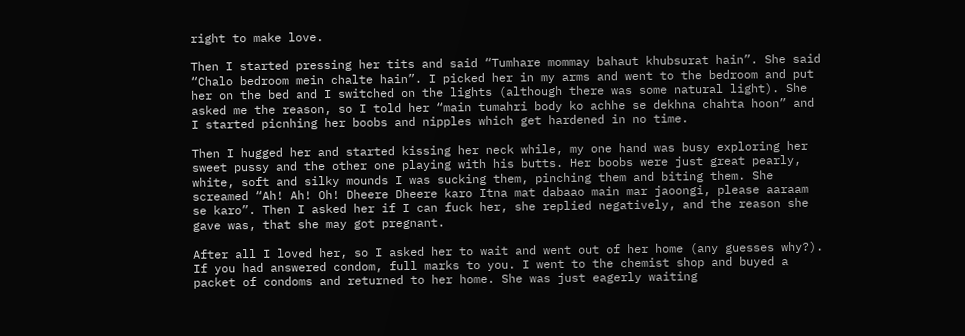right to make love.

Then I started pressing her tits and said “Tumhare mommay bahaut khubsurat hain”. She said “Chalo bedroom mein chalte hain”. I picked her in my arms and went to the bedroom and put her on the bed and I switched on the lights (although there was some natural light). She asked me the reason, so I told her “main tumahri body ko achhe se dekhna chahta hoon” and I started picnhing her boobs and nipples which get hardened in no time.

Then I hugged her and started kissing her neck while, my one hand was busy exploring her sweet pussy and the other one playing with his butts. Her boobs were just great pearly, white, soft and silky mounds I was sucking them, pinching them and biting them. She screamed “Ah! Ah! Oh! Dheere Dheere karo Itna mat dabaao main mar jaoongi, please aaraam se karo”. Then I asked her if I can fuck her, she replied negatively, and the reason she gave was, that she may got pregnant.

After all I loved her, so I asked her to wait and went out of her home (any guesses why?). If you had answered condom, full marks to you. I went to the chemist shop and buyed a packet of condoms and returned to her home. She was just eagerly waiting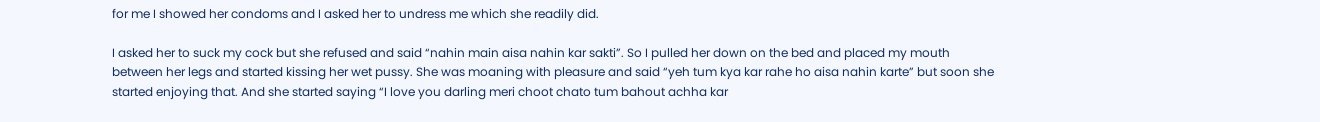for me I showed her condoms and I asked her to undress me which she readily did.

I asked her to suck my cock but she refused and said “nahin main aisa nahin kar sakti”. So I pulled her down on the bed and placed my mouth between her legs and started kissing her wet pussy. She was moaning with pleasure and said “yeh tum kya kar rahe ho aisa nahin karte” but soon she started enjoying that. And she started saying “I love you darling meri choot chato tum bahout achha kar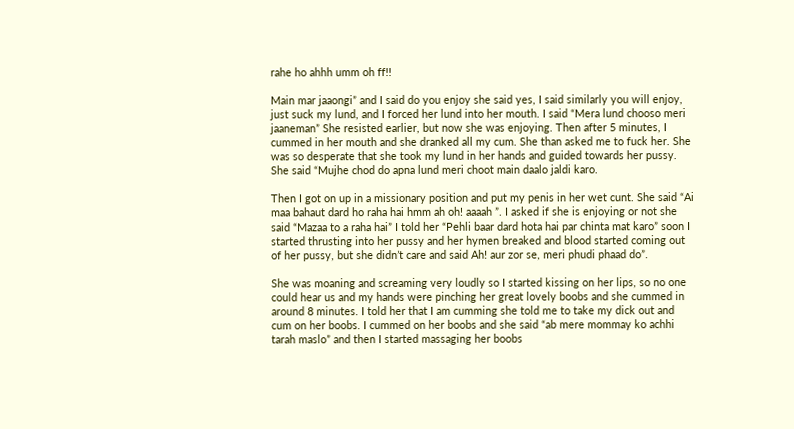rahe ho ahhh umm oh ff!!

Main mar jaaongi” and I said do you enjoy she said yes, I said similarly you will enjoy, just suck my lund, and I forced her lund into her mouth. I said “Mera lund chooso meri jaaneman” She resisted earlier, but now she was enjoying. Then after 5 minutes, I cummed in her mouth and she dranked all my cum. She than asked me to fuck her. She was so desperate that she took my lund in her hands and guided towards her pussy. She said “Mujhe chod do apna lund meri choot main daalo jaldi karo.

Then I got on up in a missionary position and put my penis in her wet cunt. She said “Ai maa bahaut dard ho raha hai hmm ah oh! aaaah ”. I asked if she is enjoying or not she said “Mazaa to a raha hai” I told her “Pehli baar dard hota hai par chinta mat karo” soon I started thrusting into her pussy and her hymen breaked and blood started coming out of her pussy, but she didn’t care and said Ah! aur zor se, meri phudi phaad do”.

She was moaning and screaming very loudly so I started kissing on her lips, so no one could hear us and my hands were pinching her great lovely boobs and she cummed in around 8 minutes. I told her that I am cumming she told me to take my dick out and cum on her boobs. I cummed on her boobs and she said “ab mere mommay ko achhi tarah maslo” and then I started massaging her boobs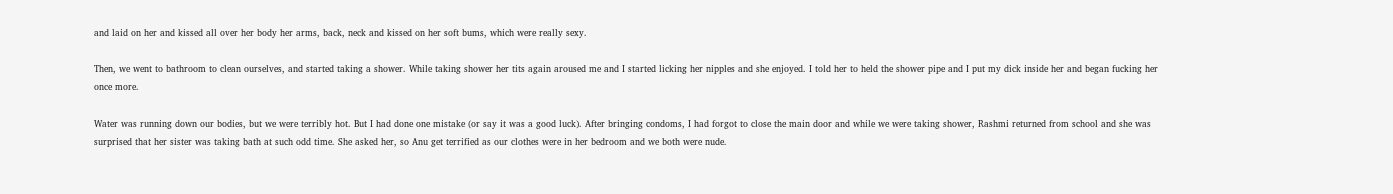and laid on her and kissed all over her body her arms, back, neck and kissed on her soft bums, which were really sexy.

Then, we went to bathroom to clean ourselves, and started taking a shower. While taking shower her tits again aroused me and I started licking her nipples and she enjoyed. I told her to held the shower pipe and I put my dick inside her and began fucking her once more.

Water was running down our bodies, but we were terribly hot. But I had done one mistake (or say it was a good luck). After bringing condoms, I had forgot to close the main door and while we were taking shower, Rashmi returned from school and she was surprised that her sister was taking bath at such odd time. She asked her, so Anu get terrified as our clothes were in her bedroom and we both were nude.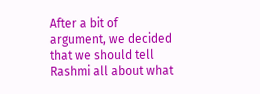After a bit of argument, we decided that we should tell Rashmi all about what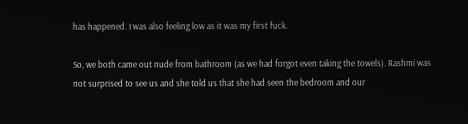has happened. I was also feeling low as it was my first fuck.

So, we both came out nude from bathroom (as we had forgot even taking the towels). Rashmi was not surprised to see us and she told us that she had seen the bedroom and our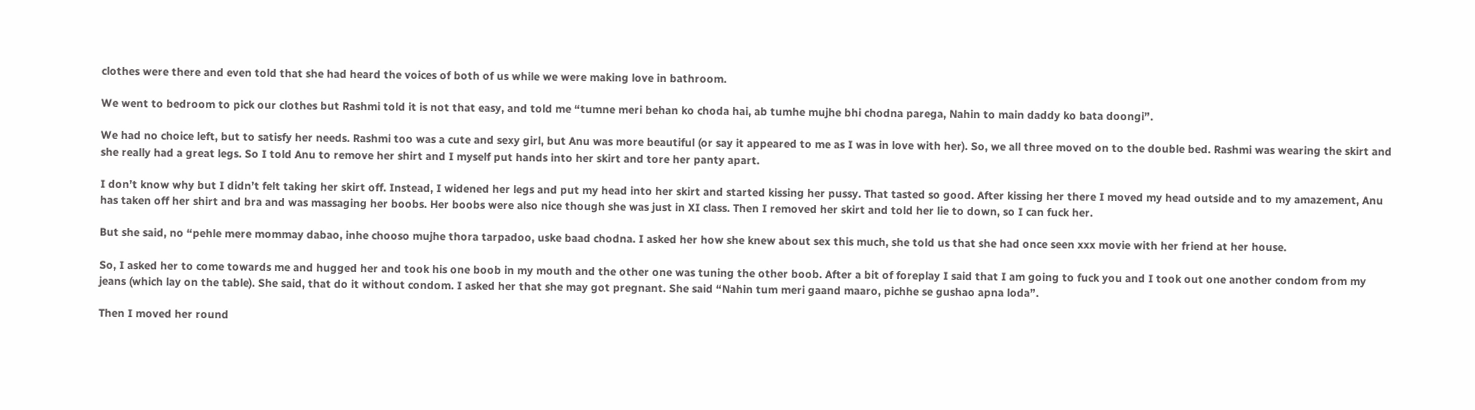clothes were there and even told that she had heard the voices of both of us while we were making love in bathroom.

We went to bedroom to pick our clothes but Rashmi told it is not that easy, and told me “tumne meri behan ko choda hai, ab tumhe mujhe bhi chodna parega, Nahin to main daddy ko bata doongi”.

We had no choice left, but to satisfy her needs. Rashmi too was a cute and sexy girl, but Anu was more beautiful (or say it appeared to me as I was in love with her). So, we all three moved on to the double bed. Rashmi was wearing the skirt and she really had a great legs. So I told Anu to remove her shirt and I myself put hands into her skirt and tore her panty apart.

I don’t know why but I didn’t felt taking her skirt off. Instead, I widened her legs and put my head into her skirt and started kissing her pussy. That tasted so good. After kissing her there I moved my head outside and to my amazement, Anu has taken off her shirt and bra and was massaging her boobs. Her boobs were also nice though she was just in XI class. Then I removed her skirt and told her lie to down, so I can fuck her.

But she said, no “pehle mere mommay dabao, inhe chooso mujhe thora tarpadoo, uske baad chodna. I asked her how she knew about sex this much, she told us that she had once seen xxx movie with her friend at her house.

So, I asked her to come towards me and hugged her and took his one boob in my mouth and the other one was tuning the other boob. After a bit of foreplay I said that I am going to fuck you and I took out one another condom from my jeans (which lay on the table). She said, that do it without condom. I asked her that she may got pregnant. She said “Nahin tum meri gaand maaro, pichhe se gushao apna loda”.

Then I moved her round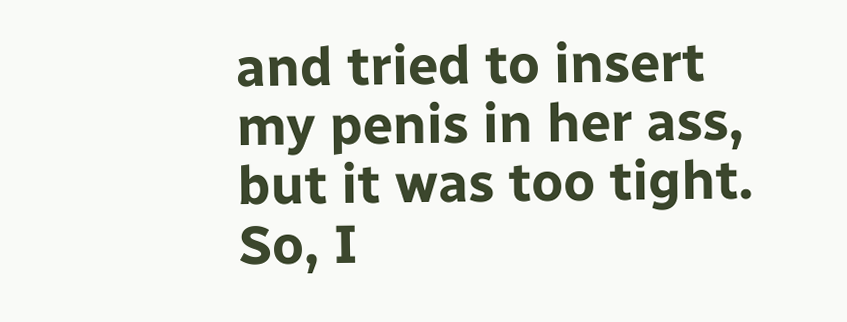and tried to insert my penis in her ass, but it was too tight. So, I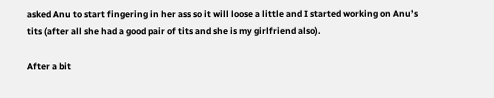asked Anu to start fingering in her ass so it will loose a little and I started working on Anu’s tits (after all she had a good pair of tits and she is my girlfriend also).

After a bit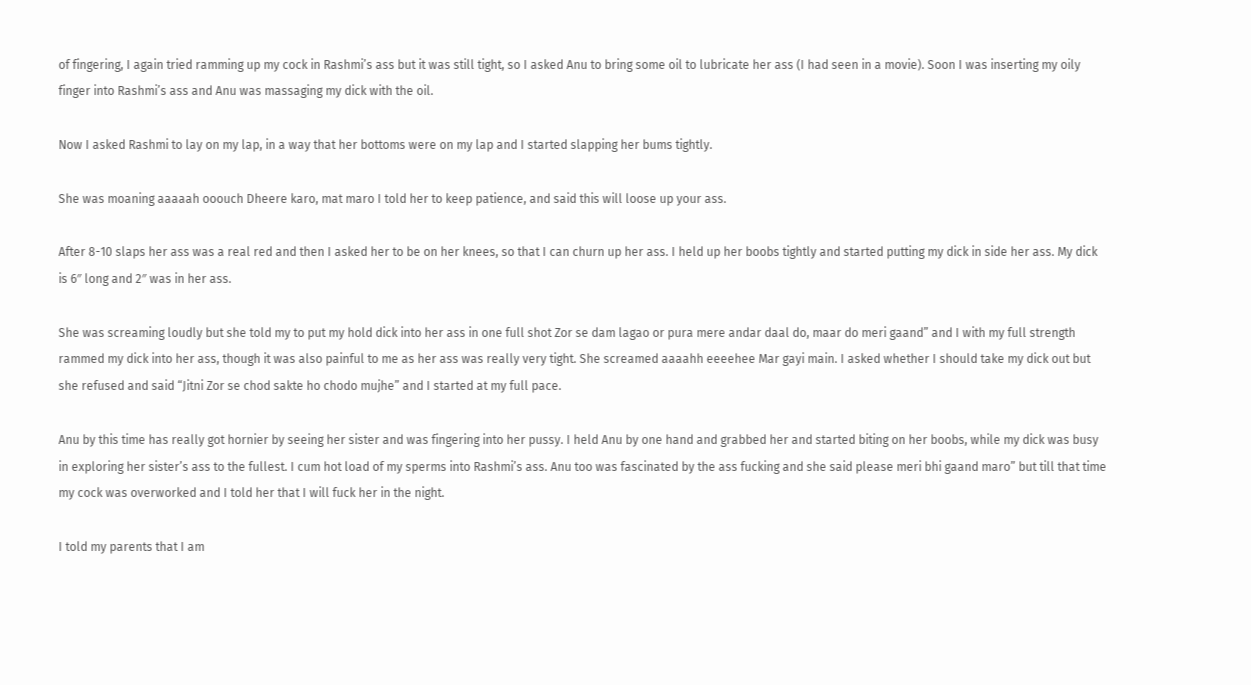of fingering, I again tried ramming up my cock in Rashmi’s ass but it was still tight, so I asked Anu to bring some oil to lubricate her ass (I had seen in a movie). Soon I was inserting my oily finger into Rashmi’s ass and Anu was massaging my dick with the oil.

Now I asked Rashmi to lay on my lap, in a way that her bottoms were on my lap and I started slapping her bums tightly.

She was moaning aaaaah ooouch Dheere karo, mat maro I told her to keep patience, and said this will loose up your ass.

After 8-10 slaps her ass was a real red and then I asked her to be on her knees, so that I can churn up her ass. I held up her boobs tightly and started putting my dick in side her ass. My dick is 6″ long and 2″ was in her ass.

She was screaming loudly but she told my to put my hold dick into her ass in one full shot Zor se dam lagao or pura mere andar daal do, maar do meri gaand” and I with my full strength rammed my dick into her ass, though it was also painful to me as her ass was really very tight. She screamed aaaahh eeeehee Mar gayi main. I asked whether I should take my dick out but she refused and said “Jitni Zor se chod sakte ho chodo mujhe” and I started at my full pace.

Anu by this time has really got hornier by seeing her sister and was fingering into her pussy. I held Anu by one hand and grabbed her and started biting on her boobs, while my dick was busy in exploring her sister’s ass to the fullest. I cum hot load of my sperms into Rashmi’s ass. Anu too was fascinated by the ass fucking and she said please meri bhi gaand maro” but till that time my cock was overworked and I told her that I will fuck her in the night.

I told my parents that I am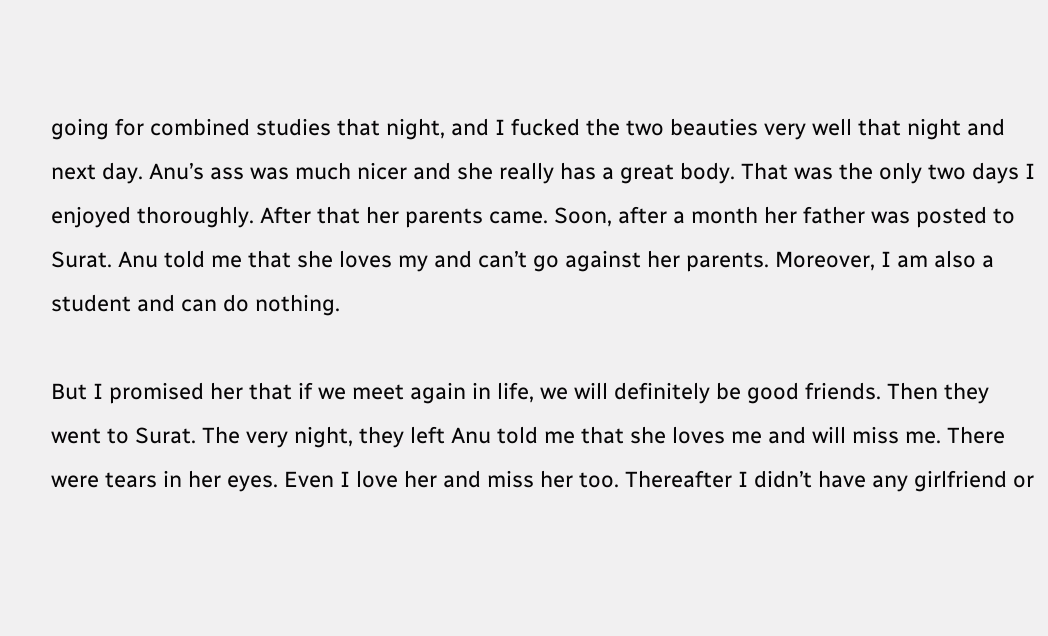going for combined studies that night, and I fucked the two beauties very well that night and next day. Anu’s ass was much nicer and she really has a great body. That was the only two days I enjoyed thoroughly. After that her parents came. Soon, after a month her father was posted to Surat. Anu told me that she loves my and can’t go against her parents. Moreover, I am also a student and can do nothing.

But I promised her that if we meet again in life, we will definitely be good friends. Then they went to Surat. The very night, they left Anu told me that she loves me and will miss me. There were tears in her eyes. Even I love her and miss her too. Thereafter I didn’t have any girlfriend or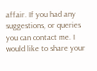affair. If you had any suggestions, or queries you can contact me. I would like to share your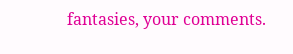fantasies, your comments.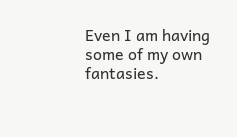Even I am having some of my own fantasies.